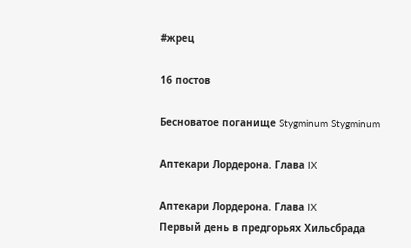#жрец

16 постов

Бесноватое поганище Stygminum Stygminum

Аптекари Лордерона. Глава IX

Аптекари Лордерона. Глава IX
Первый день в предгорьях Хильсбрада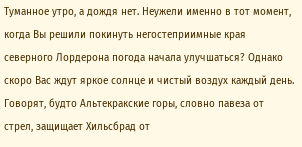Туманное утро, а дождя нет. Неужели именно в тот момент, когда Вы решили покинуть негостеприимные края северного Лордерона погода начала улучшаться? Однако скоро Вас ждут яркое солнце и чистый воздух каждый день. Говорят, будто Альтекракские горы, словно павеза от стрел, защищает Хильсбрад от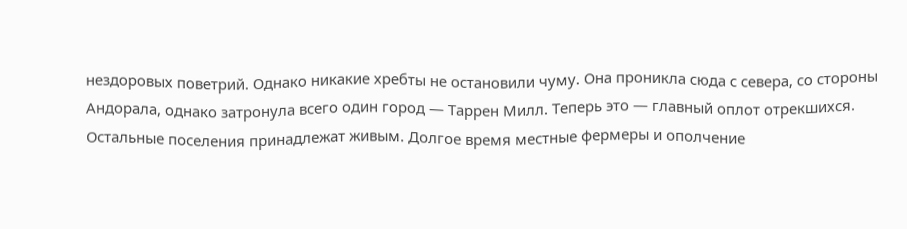нездоровых поветрий. Однако никакие хребты не остановили чуму. Она проникла сюда с севера, со стороны Андорала, однако затронула всего один город — Таррен Милл. Теперь это — главный оплот отрекшихся. Остальные поселения принадлежат живым. Долгое время местные фермеры и ополчение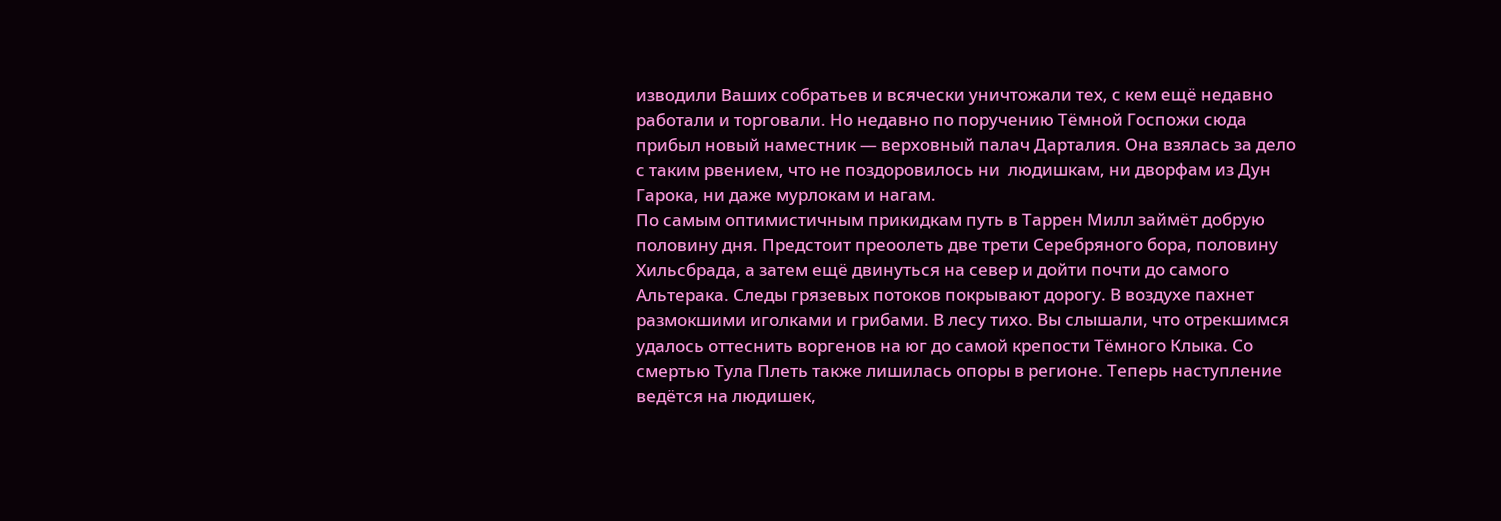изводили Ваших собратьев и всячески уничтожали тех, с кем ещё недавно работали и торговали. Но недавно по поручению Тёмной Госпожи сюда прибыл новый наместник — верховный палач Дарталия. Она взялась за дело с таким рвением, что не поздоровилось ни  людишкам, ни дворфам из Дун Гарока, ни даже мурлокам и нагам.
По самым оптимистичным прикидкам путь в Таррен Милл займёт добрую половину дня. Предстоит преоолеть две трети Серебряного бора, половину Хильсбрада, а затем ещё двинуться на север и дойти почти до самого Альтерака. Следы грязевых потоков покрывают дорогу. В воздухе пахнет размокшими иголками и грибами. В лесу тихо. Вы слышали, что отрекшимся удалось оттеснить воргенов на юг до самой крепости Тёмного Клыка. Со смертью Тула Плеть также лишилась опоры в регионе. Теперь наступление ведётся на людишек,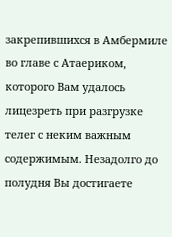закрепившихся в Амбермиле во главе с Атаериком, которого Вам удалось лицезреть при разгрузке телег с неким важным содержимым. Незадолго до полудня Вы достигаете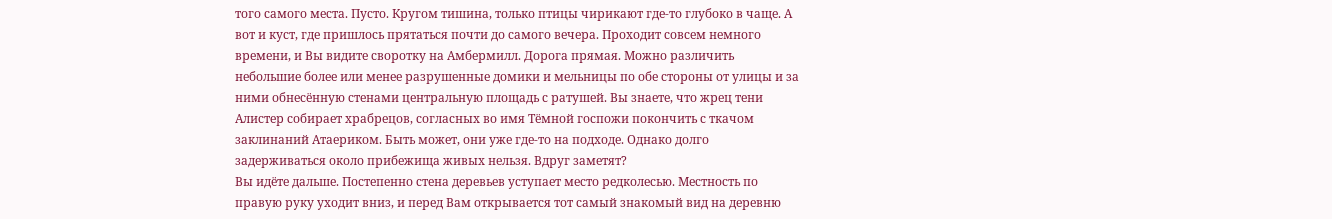того самого места. Пусто. Кругом тишина, только птицы чирикают где-то глубоко в чаще. А вот и куст, где пришлось прятаться почти до самого вечера. Проходит совсем немного времени, и Вы видите своротку на Амбермилл. Дорога прямая. Можно различить небольшие более или менее разрушенные домики и мельницы по обе стороны от улицы и за ними обнесённую стенами центральную площадь с ратушей. Вы знаете, что жрец тени Алистер собирает храбрецов, согласных во имя Тёмной госпожи покончить с ткачом заклинаний Атаериком. Быть может, они уже где-то на подходе. Однако долго задерживаться около прибежища живых нельзя. Вдруг заметят?
Вы идёте дальше. Постепенно стена деревьев уступает место редколесью. Местность по правую руку уходит вниз, и перед Вам открывается тот самый знакомый вид на деревню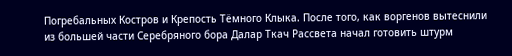Погребальных Костров и Крепость Тёмного Клыка. После того, как воргенов вытеснили из большей части Серебряного бора Далар Ткач Рассвета начал готовить штурм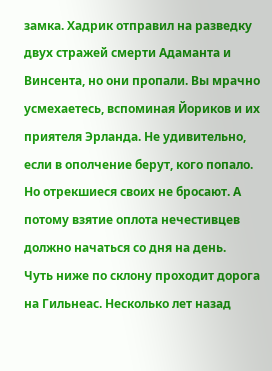замка. Хадрик отправил на разведку двух стражей смерти Адаманта и Винсента, но они пропали. Вы мрачно усмехаетесь, вспоминая Йориков и их приятеля Эрланда. Не удивительно, если в ополчение берут, кого попало. Но отрекшиеся своих не бросают. А потому взятие оплота нечестивцев должно начаться со дня на день.
Чуть ниже по склону проходит дорога на Гильнеас. Несколько лет назад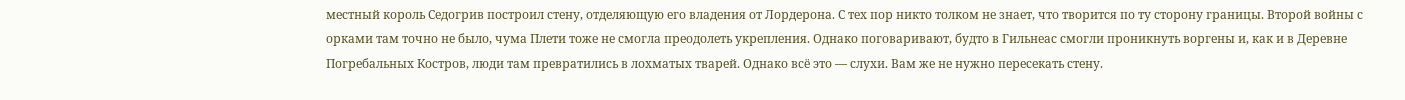местный король Седогрив построил стену, отделяющую его владения от Лордерона. С тех пор никто толком не знает, что творится по ту сторону границы. Второй войны с орками там точно не было, чума Плети тоже не смогла преодолеть укрепления. Однако поговаривают, будто в Гильнеас смогли проникнуть воргены и, как и в Деревне Погребальных Костров, люди там превратились в лохматых тварей. Однако всё это — слухи. Вам же не нужно пересекать стену.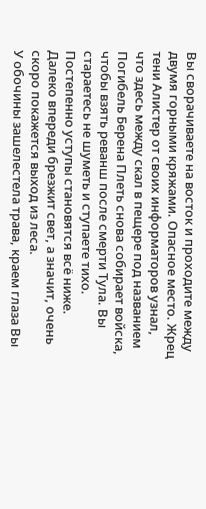Вы сворачиваете на восток и проходите между двумя горными кряжами. Опасное место. Жрец тени Алистер от своих информаторов узнал, что здесь между скал в пещере под названием Погибель Берена Плеть снова собирает войска, чтобы взять реванш после смерти Тула. Вы стараетесь не шуметь и ступаете тихо. Постепенно уступы становятся всё ниже. Далеко впереди брезжит свет, а значит, очень скоро покажется выход из леса.
У обочины зашелестела трава, краем глаза Вы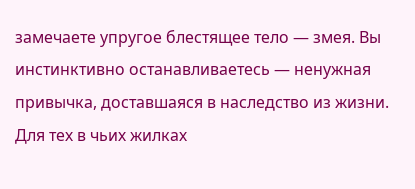замечаете упругое блестящее тело — змея. Вы инстинктивно останавливаетесь — ненужная привычка, доставшаяся в наследство из жизни. Для тех в чьих жилках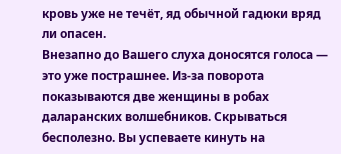кровь уже не течёт, яд обычной гадюки вряд ли опасен.
Внезапно до Вашего слуха доносятся голоса — это уже пострашнее. Из-за поворота показываются две женщины в робах даларанских волшебников. Скрываться бесполезно. Вы успеваете кинуть на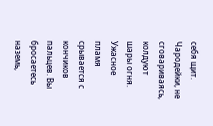себя щит. Чародейки, не сговариваясь, колдуют шары огня. Ужасное пламя срывается с кончиков пальцев. Вы бросаетесь наземь,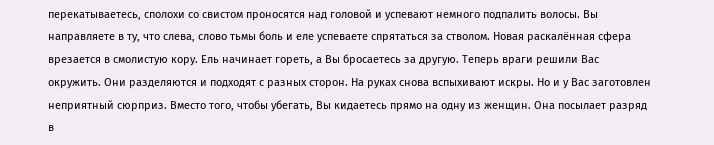перекатываетесь, сполохи со свистом проносятся над головой и успевают немного подпалить волосы. Вы направляете в ту, что слева, слово тьмы боль и еле успеваете спрятаться за стволом. Новая раскалённая сфера врезается в смолистую кору. Ель начинает гореть, а Вы бросаетесь за другую. Теперь враги решили Вас окружить. Они разделяются и подходят с разных сторон. На руках снова вспыхивают искры. Но и у Вас заготовлен неприятный сюрприз. Вместо того, чтобы убегать, Вы кидаетесь прямо на одну из женщин. Она посылает разряд в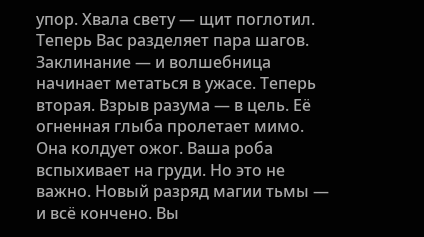упор. Хвала свету — щит поглотил. Теперь Вас разделяет пара шагов. Заклинание — и волшебница начинает метаться в ужасе. Теперь вторая. Взрыв разума — в цель. Её огненная глыба пролетает мимо. Она колдует ожог. Ваша роба вспыхивает на груди. Но это не важно. Новый разряд магии тьмы — и всё кончено. Вы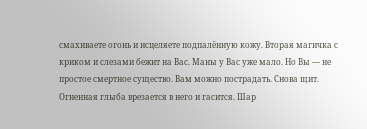смахиваете огонь и исцеляете подпалённую кожу. Вторая магичка с криком и слезами бежит на Вас. Маны у Вас уже мало. Но Вы — не простое смертное существо. Вам можно пострадать. Снова щит. Огненная глыба врезается в него и гасится. Шар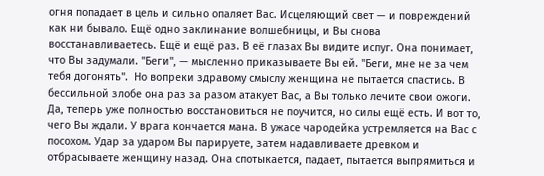огня попадает в цель и сильно опаляет Вас. Исцеляющий свет — и повреждений как ни бывало. Ещё одно заклинание волшебницы, и Вы снова восстанавливаетесь. Ещё и ещё раз. В её глазах Вы видите испуг. Она понимает, что Вы задумали. "Беги", — мысленно приказываете Вы ей. "Беги, мне не за чем тебя догонять".  Но вопреки здравому смыслу женщина не пытается спастись. В бессильной злобе она раз за разом атакует Вас, а Вы только лечите свои ожоги. Да, теперь уже полностью восстановиться не поучится, но силы ещё есть. И вот то, чего Вы ждали. У врага кончается мана. В ужасе чародейка устремляется на Вас с посохом. Удар за ударом Вы парируете, затем надавливаете древком и отбрасываете женщину назад. Она спотыкается, падает, пытается выпрямиться и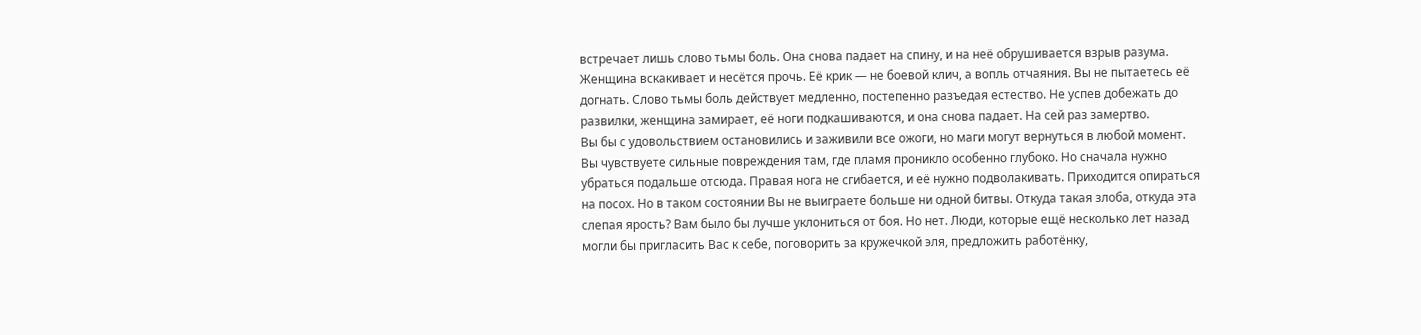встречает лишь слово тьмы боль. Она снова падает на спину, и на неё обрушивается взрыв разума. Женщина вскакивает и несётся прочь. Её крик — не боевой клич, а вопль отчаяния. Вы не пытаетесь её догнать. Слово тьмы боль действует медленно, постепенно разъедая естество. Не успев добежать до развилки, женщина замирает, её ноги подкашиваются, и она снова падает. На сей раз замертво.
Вы бы с удовольствием остановились и заживили все ожоги, но маги могут вернуться в любой момент. Вы чувствуете сильные повреждения там, где пламя проникло особенно глубоко. Но сначала нужно убраться подальше отсюда. Правая нога не сгибается, и её нужно подволакивать. Приходится опираться на посох. Но в таком состоянии Вы не выиграете больше ни одной битвы. Откуда такая злоба, откуда эта слепая ярость? Вам было бы лучше уклониться от боя. Но нет. Люди, которые ещё несколько лет назад могли бы пригласить Вас к себе, поговорить за кружечкой эля, предложить работёнку,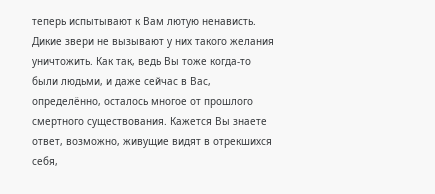теперь испытывают к Вам лютую ненависть. Дикие звери не вызывают у них такого желания уничтожить. Как так, ведь Вы тоже когда-то были людьми, и даже сейчас в Вас, определённо, осталось многое от прошлого смертного существования. Кажется Вы знаете ответ, возможно, живущие видят в отрекшихся себя,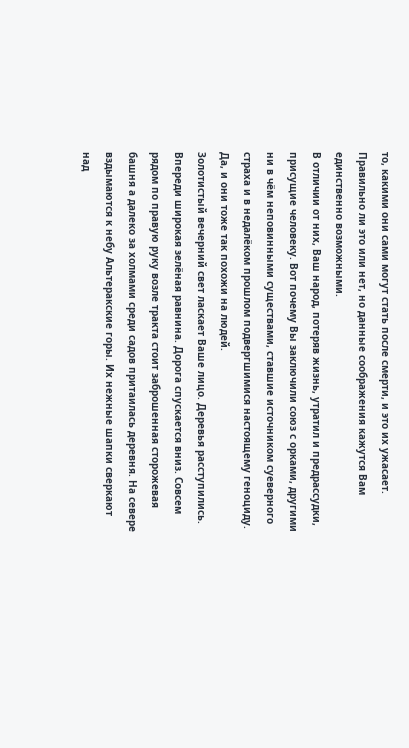то, какими они сами могут стать после смерти, и это их ужасает. Правильно ли это или нет, но данные соображения кажутся Вам единственно возможными.
В отличии от них, Ваш народ, потеряв жизнь, утратил и предрассудки, присущие человеку. Вот почему Вы заключили союз с орками, другими ни в чём неповинными существами, ставшие источником суеверного страха и в недалёком прошлом подвергшимися настоящему геноциду. Да, и они тоже так похожи на людей.
Золотистый вечерний свет ласкает Ваше лицо. Деревья расступились. Впереди широкая зелёная равнина. Дорога спускается вниз. Совсем рядом по правую руку возле тракта стоит заброшенная сторожевая башня а далеко за холмами среди садов притаилась деревня. На севере вздымаются к небу Альтеракские горы. Их нежные шапки сверкают над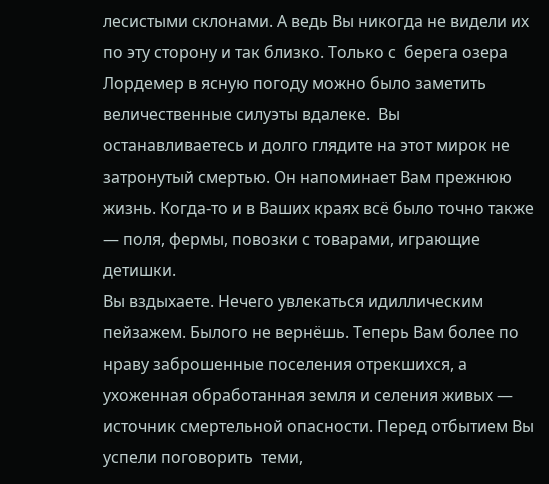лесистыми склонами. А ведь Вы никогда не видели их по эту сторону и так близко. Только с  берега озера Лордемер в ясную погоду можно было заметить величественные силуэты вдалеке.  Вы останавливаетесь и долго глядите на этот мирок не затронутый смертью. Он напоминает Вам прежнюю жизнь. Когда-то и в Ваших краях всё было точно также — поля, фермы, повозки с товарами, играющие детишки.
Вы вздыхаете. Нечего увлекаться идиллическим пейзажем. Былого не вернёшь. Теперь Вам более по нраву заброшенные поселения отрекшихся, а ухоженная обработанная земля и селения живых — источник смертельной опасности. Перед отбытием Вы успели поговорить  теми,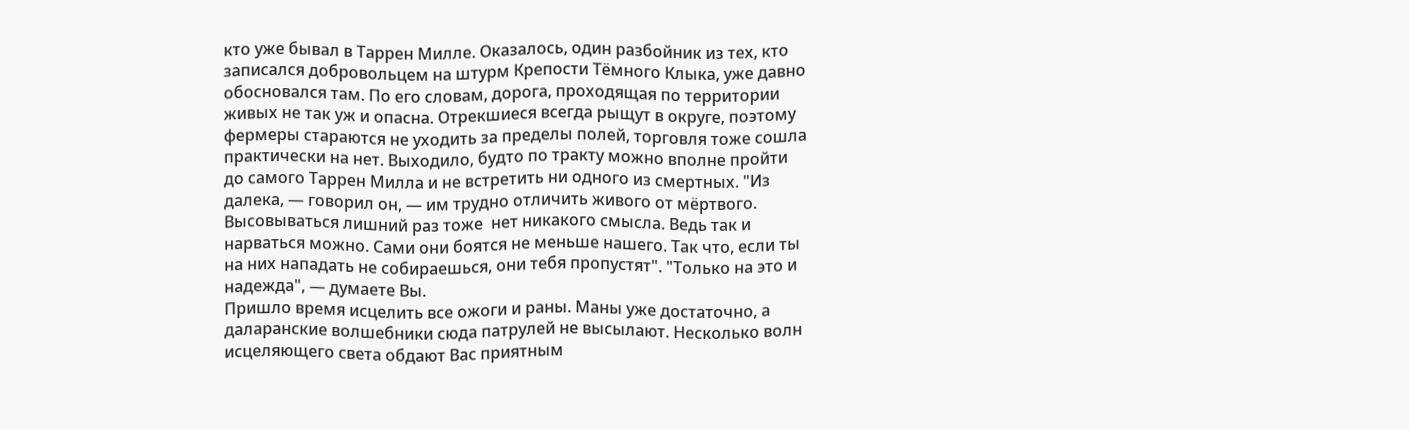кто уже бывал в Таррен Милле. Оказалось, один разбойник из тех, кто записался добровольцем на штурм Крепости Тёмного Клыка, уже давно обосновался там. По его словам, дорога, проходящая по территории живых не так уж и опасна. Отрекшиеся всегда рыщут в округе, поэтому фермеры стараются не уходить за пределы полей, торговля тоже сошла практически на нет. Выходило, будто по тракту можно вполне пройти до самого Таррен Милла и не встретить ни одного из смертных. "Из далека, — говорил он, — им трудно отличить живого от мёртвого. Высовываться лишний раз тоже  нет никакого смысла. Ведь так и нарваться можно. Сами они боятся не меньше нашего. Так что, если ты на них нападать не собираешься, они тебя пропустят". "Только на это и надежда", — думаете Вы.
Пришло время исцелить все ожоги и раны. Маны уже достаточно, а даларанские волшебники сюда патрулей не высылают. Несколько волн исцеляющего света обдают Вас приятным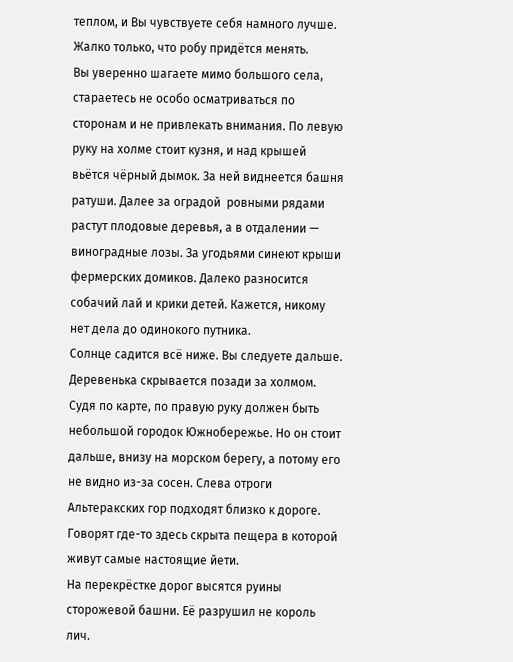теплом, и Вы чувствуете себя намного лучше. Жалко только, что робу придётся менять.
Вы уверенно шагаете мимо большого села, стараетесь не особо осматриваться по сторонам и не привлекать внимания. По левую руку на холме стоит кузня, и над крышей вьётся чёрный дымок. За ней виднеется башня ратуши. Далее за оградой  ровными рядами растут плодовые деревья, а в отдалении — виноградные лозы. За угодьями синеют крыши фермерских домиков. Далеко разносится собачий лай и крики детей. Кажется, никому нет дела до одинокого путника.
Солнце садится всё ниже. Вы следуете дальше. Деревенька скрывается позади за холмом. Судя по карте, по правую руку должен быть небольшой городок Южнобережье. Но он стоит дальше, внизу на морском берегу, а потому его не видно из-за сосен. Слева отроги Альтеракских гор подходят близко к дороге. Говорят где-то здесь скрыта пещера в которой живут самые настоящие йети.
На перекрёстке дорог высятся руины сторожевой башни. Её разрушил не король лич.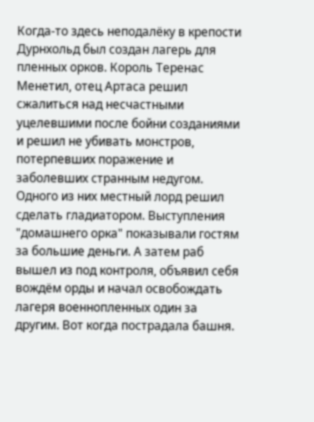Когда-то здесь неподалёку в крепости Дурнхольд был создан лагерь для пленных орков. Король Теренас Менетил, отец Артаса решил сжалиться над несчастными уцелевшими после бойни созданиями и решил не убивать монстров, потерпевших поражение и заболевших странным недугом. Одного из них местный лорд решил сделать гладиатором. Выступления "домашнего орка" показывали гостям за большие деньги. А затем раб вышел из под контроля, объявил себя вождём орды и начал освобождать лагеря военнопленных один за другим. Вот когда пострадала башня.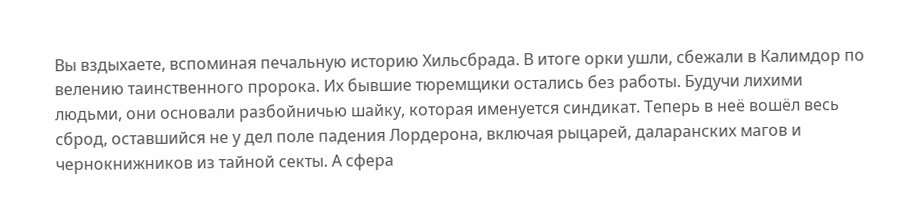Вы вздыхаете, вспоминая печальную историю Хильсбрада. В итоге орки ушли, сбежали в Калимдор по велению таинственного пророка. Их бывшие тюремщики остались без работы. Будучи лихими людьми, они основали разбойничью шайку, которая именуется синдикат. Теперь в неё вошёл весь сброд, оставшийся не у дел поле падения Лордерона, включая рыцарей, даларанских магов и чернокнижников из тайной секты. А сфера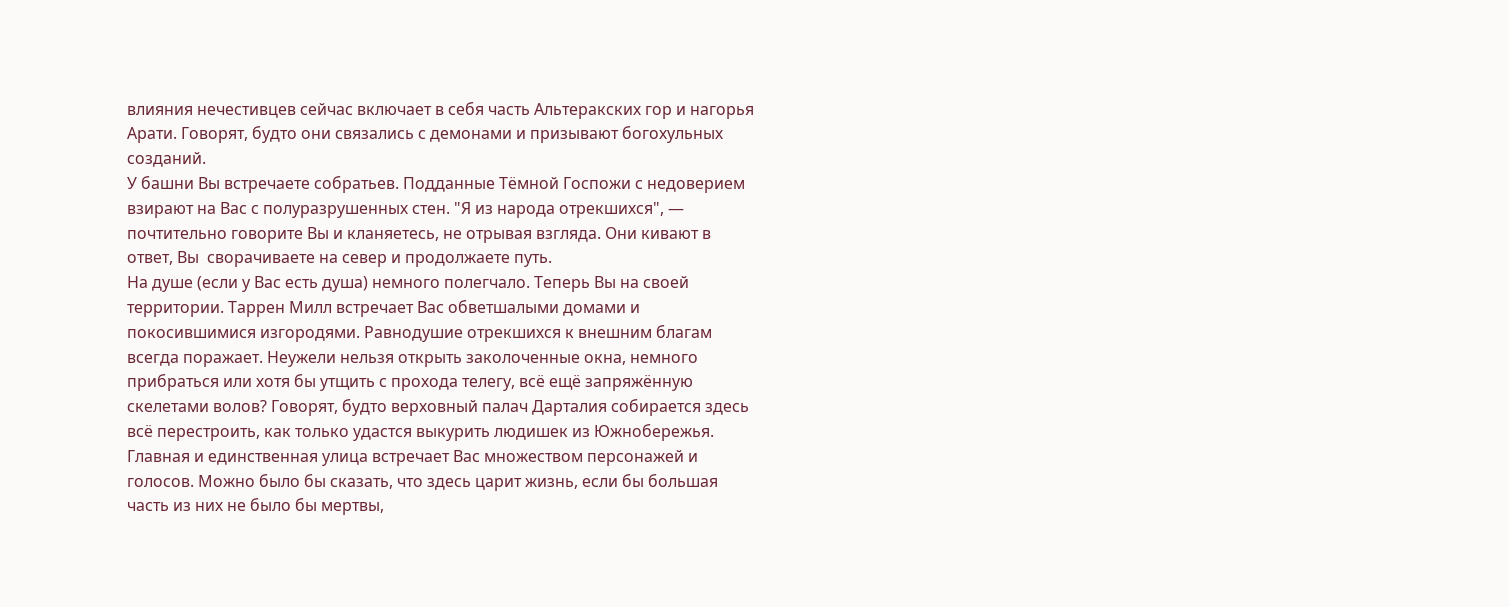влияния нечестивцев сейчас включает в себя часть Альтеракских гор и нагорья Арати. Говорят, будто они связались с демонами и призывают богохульных созданий.
У башни Вы встречаете собратьев. Подданные Тёмной Госпожи с недоверием взирают на Вас с полуразрушенных стен. "Я из народа отрекшихся", — почтительно говорите Вы и кланяетесь, не отрывая взгляда. Они кивают в ответ, Вы  сворачиваете на север и продолжаете путь.
На душе (если у Вас есть душа) немного полегчало. Теперь Вы на своей территории. Таррен Милл встречает Вас обветшалыми домами и покосившимися изгородями. Равнодушие отрекшихся к внешним благам всегда поражает. Неужели нельзя открыть заколоченные окна, немного прибраться или хотя бы утщить с прохода телегу, всё ещё запряжённую скелетами волов? Говорят, будто верховный палач Дарталия собирается здесь всё перестроить, как только удастся выкурить людишек из Южнобережья.
Главная и единственная улица встречает Вас множеством персонажей и голосов. Можно было бы сказать, что здесь царит жизнь, если бы большая часть из них не было бы мертвы,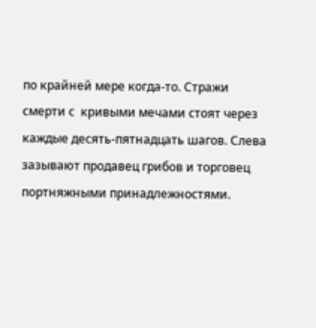по крайней мере когда-то. Стражи смерти с  кривыми мечами стоят через каждые десять-пятнадцать шагов. Слева зазывают продавец грибов и торговец портняжными принадлежностями.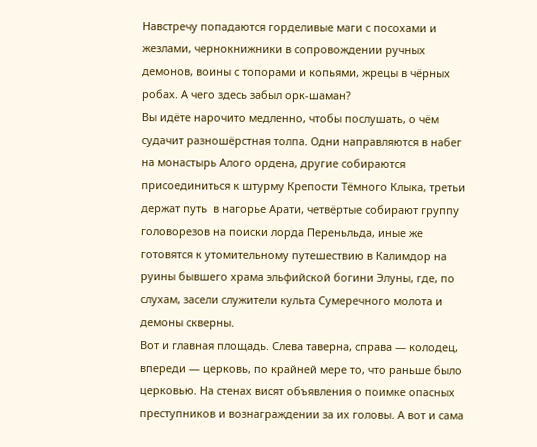Навстречу попадаются горделивые маги с посохами и жезлами, чернокнижники в сопровождении ручных демонов, воины с топорами и копьями, жрецы в чёрных робах. А чего здесь забыл орк-шаман?
Вы идёте нарочито медленно, чтобы послушать, о чём судачит разношёрстная толпа. Одни направляются в набег на монастырь Алого ордена, другие собираются присоединиться к штурму Крепости Тёмного Клыка, третьи держат путь  в нагорье Арати, четвёртые собирают группу головорезов на поиски лорда Переньльда, иные же готовятся к утомительному путешествию в Калимдор на руины бывшего храма эльфийской богини Элуны, где, по слухам, засели служители культа Сумеречного молота и демоны скверны.
Вот и главная площадь. Слева таверна, справа — колодец, впереди — церковь, по крайней мере то, что раньше было церковью. На стенах висят объявления о поимке опасных преступников и вознаграждении за их головы. А вот и сама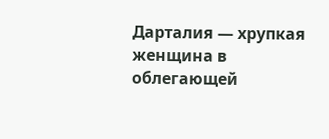Дарталия — хрупкая женщина в облегающей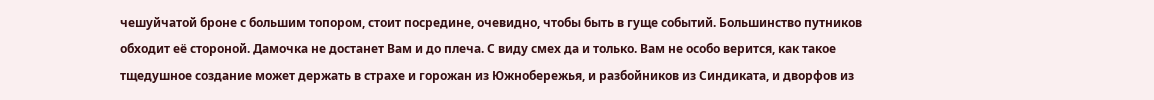чешуйчатой броне с большим топором, стоит посредине, очевидно, чтобы быть в гуще событий. Большинство путников обходит её стороной. Дамочка не достанет Вам и до плеча. С виду смех да и только. Вам не особо верится, как такое тщедушное создание может держать в страхе и горожан из Южнобережья, и разбойников из Синдиката, и дворфов из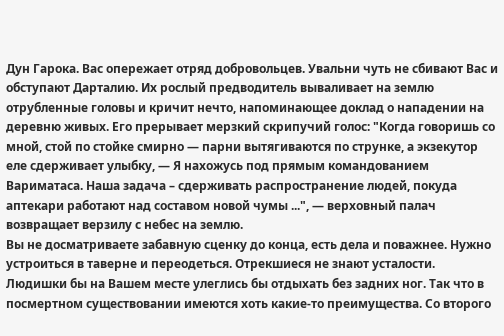Дун Гарока. Вас опережает отряд добровольцев. Увальни чуть не сбивают Вас и обступают Дарталию. Их рослый предводитель вываливает на землю отрубленные головы и кричит нечто, напоминающее доклад о нападении на деревню живых. Его прерывает мерзкий скрипучий голос: "Когда говоришь со мной, стой по стойке смирно — парни вытягиваются по струнке, а экзекутор еле сдерживает улыбку, — Я нахожусь под прямым командованием Вариматаса. Наша задача – сдерживать распространение людей, покуда аптекари работают над составом новой чумы ...", — верховный палач возвращает верзилу с небес на землю.
Вы не досматриваете забавную сценку до конца, есть дела и поважнее. Нужно устроиться в таверне и переодеться. Отрекшиеся не знают усталости. Людишки бы на Вашем месте улеглись бы отдыхать без задних ног. Так что в посмертном существовании имеются хоть какие-то преимущества. Со второго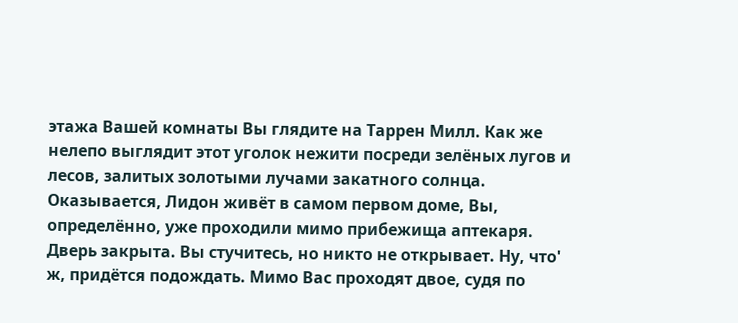этажа Вашей комнаты Вы глядите на Таррен Милл. Как же нелепо выглядит этот уголок нежити посреди зелёных лугов и лесов, залитых золотыми лучами закатного солнца.
Оказывается, Лидон живёт в самом первом доме, Вы, определённо, уже проходили мимо прибежища аптекаря. Дверь закрыта. Вы стучитесь, но никто не открывает. Ну, что' ж, придётся подождать. Мимо Вас проходят двое, судя по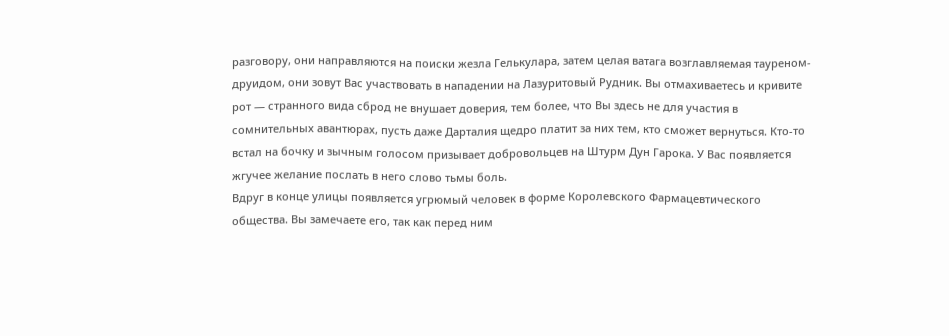разговору, они направляются на поиски жезла Гелькулара, затем целая ватага возглавляемая тауреном-друидом, они зовут Вас участвовать в нападении на Лазуритовый Рудник. Вы отмахиваетесь и кривите рот — странного вида сброд не внушает доверия, тем более, что Вы здесь не для участия в сомнительных авантюрах, пусть даже Дарталия щедро платит за них тем, кто сможет вернуться. Кто-то встал на бочку и зычным голосом призывает добровольцев на Штурм Дун Гарока. У Вас появляется жгучее желание послать в него слово тьмы боль.
Вдруг в конце улицы появляется угрюмый человек в форме Королевского Фармацевтического общества. Вы замечаете его, так как перед ним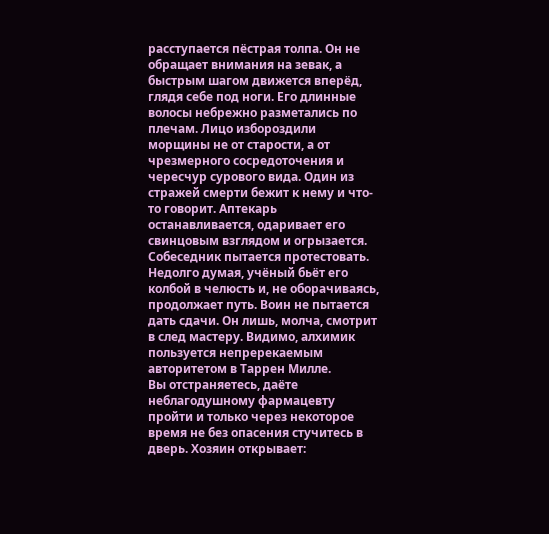расступается пёстрая толпа. Он не обращает внимания на зевак, а быстрым шагом движется вперёд, глядя себе под ноги. Его длинные волосы небрежно разметались по плечам. Лицо избороздили морщины не от старости, а от чрезмерного сосредоточения и чересчур сурового вида. Один из стражей смерти бежит к нему и что-то говорит. Аптекарь останавливается, одаривает его свинцовым взглядом и огрызается. Собеседник пытается протестовать. Недолго думая, учёный бьёт его колбой в челюсть и, не оборачиваясь, продолжает путь. Воин не пытается дать сдачи. Он лишь, молча, смотрит в след мастеру. Видимо, алхимик пользуется непререкаемым авторитетом в Таррен Милле.
Вы отстраняетесь, даёте неблагодушному фармацевту пройти и только через некоторое время не без опасения стучитесь в дверь. Хозяин открывает: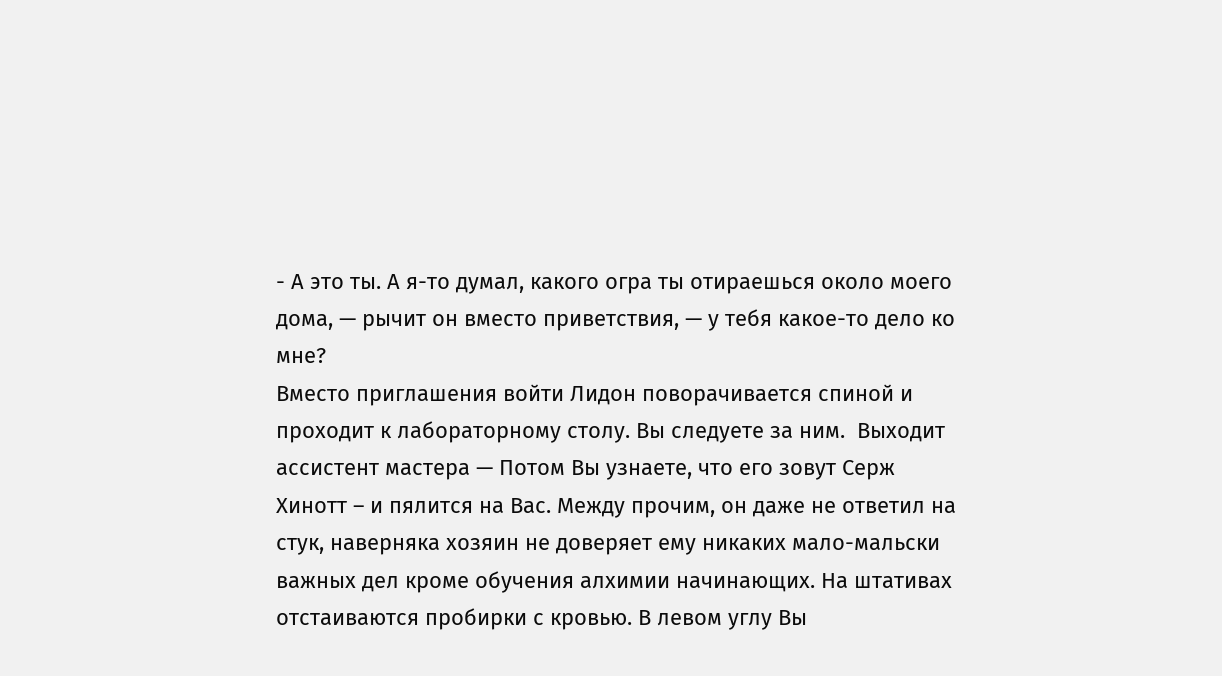- А это ты. А я-то думал, какого огра ты отираешься около моего дома, — рычит он вместо приветствия, — у тебя какое-то дело ко мне?
Вместо приглашения войти Лидон поворачивается спиной и проходит к лабораторному столу. Вы следуете за ним.  Выходит ассистент мастера — Потом Вы узнаете, что его зовут Серж Хинотт – и пялится на Вас. Между прочим, он даже не ответил на стук, наверняка хозяин не доверяет ему никаких мало-мальски важных дел кроме обучения алхимии начинающих. На штативах отстаиваются пробирки с кровью. В левом углу Вы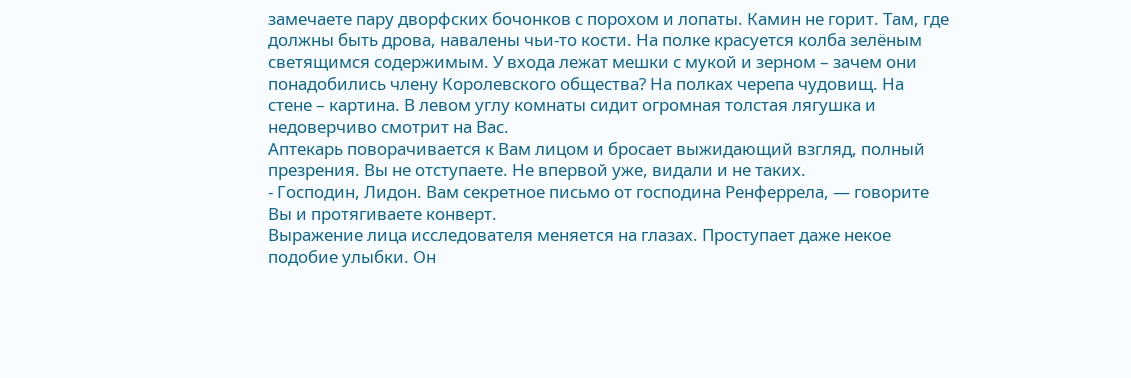замечаете пару дворфских бочонков с порохом и лопаты. Камин не горит. Там, где должны быть дрова, навалены чьи-то кости. На полке красуется колба зелёным светящимся содержимым. У входа лежат мешки с мукой и зерном – зачем они понадобились члену Королевского общества? На полках черепа чудовищ. На стене – картина. В левом углу комнаты сидит огромная толстая лягушка и недоверчиво смотрит на Вас.
Аптекарь поворачивается к Вам лицом и бросает выжидающий взгляд, полный презрения. Вы не отступаете. Не впервой уже, видали и не таких.
- Господин, Лидон. Вам секретное письмо от господина Ренферрела, — говорите Вы и протягиваете конверт.
Выражение лица исследователя меняется на глазах. Проступает даже некое подобие улыбки. Он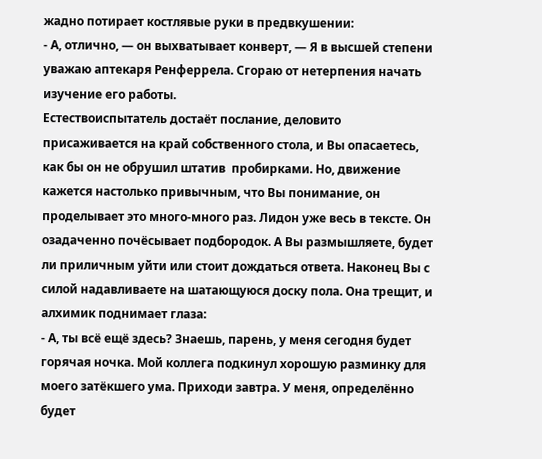жадно потирает костлявые руки в предвкушении:
- А, отлично, — он выхватывает конверт, — Я в высшей степени уважаю аптекаря Ренферрела. Сгораю от нетерпения начать изучение его работы.
Естествоиспытатель достаёт послание, деловито присаживается на край собственного стола, и Вы опасаетесь, как бы он не обрушил штатив  пробирками. Но, движение кажется настолько привычным, что Вы понимание, он проделывает это много-много раз. Лидон уже весь в тексте. Он озадаченно почёсывает подбородок. А Вы размышляете, будет ли приличным уйти или стоит дождаться ответа. Наконец Вы с силой надавливаете на шатающуюся доску пола. Она трещит, и алхимик поднимает глаза:
- А, ты всё ещё здесь? Знаешь, парень, у меня сегодня будет горячая ночка. Мой коллега подкинул хорошую разминку для моего затёкшего ума. Приходи завтра. У меня, определённо будет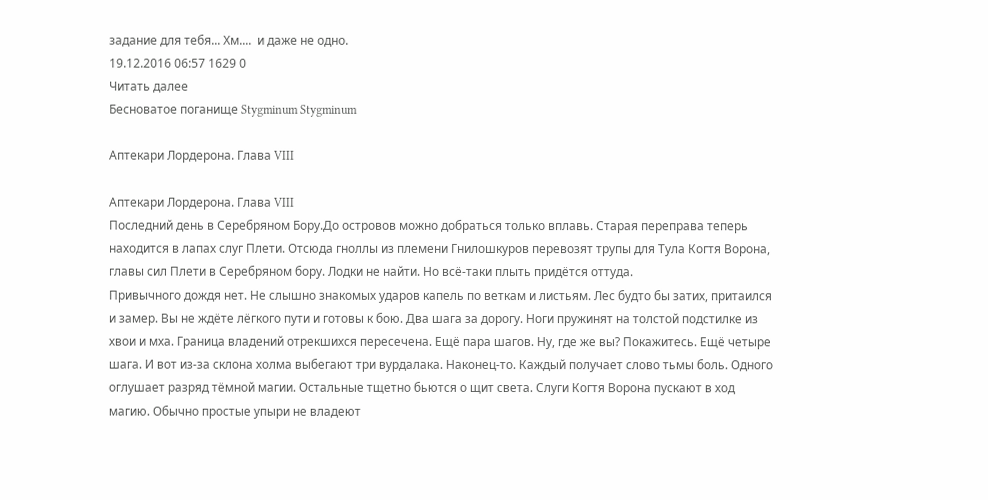задание для тебя... Хм....  и даже не одно.
19.12.2016 06:57 1629 0
Читать далее
Бесноватое поганище Stygminum Stygminum

Аптекари Лордерона. Глава VIII

Аптекари Лордерона. Глава VIII
Последний день в Серебряном Бору.До островов можно добраться только вплавь. Старая переправа теперь находится в лапах слуг Плети. Отсюда гноллы из племени Гнилошкуров перевозят трупы для Тула Когтя Ворона, главы сил Плети в Серебряном бору. Лодки не найти. Но всё-таки плыть придётся оттуда.
Привычного дождя нет. Не слышно знакомых ударов капель по веткам и листьям. Лес будто бы затих, притаился и замер. Вы не ждёте лёгкого пути и готовы к бою. Два шага за дорогу. Ноги пружинят на толстой подстилке из хвои и мха. Граница владений отрекшихся пересечена. Ещё пара шагов. Ну, где же вы? Покажитесь. Ещё четыре шага. И вот из-за склона холма выбегают три вурдалака. Наконец-то. Каждый получает слово тьмы боль. Одного оглушает разряд тёмной магии. Остальные тщетно бьются о щит света. Слуги Когтя Ворона пускают в ход магию. Обычно простые упыри не владеют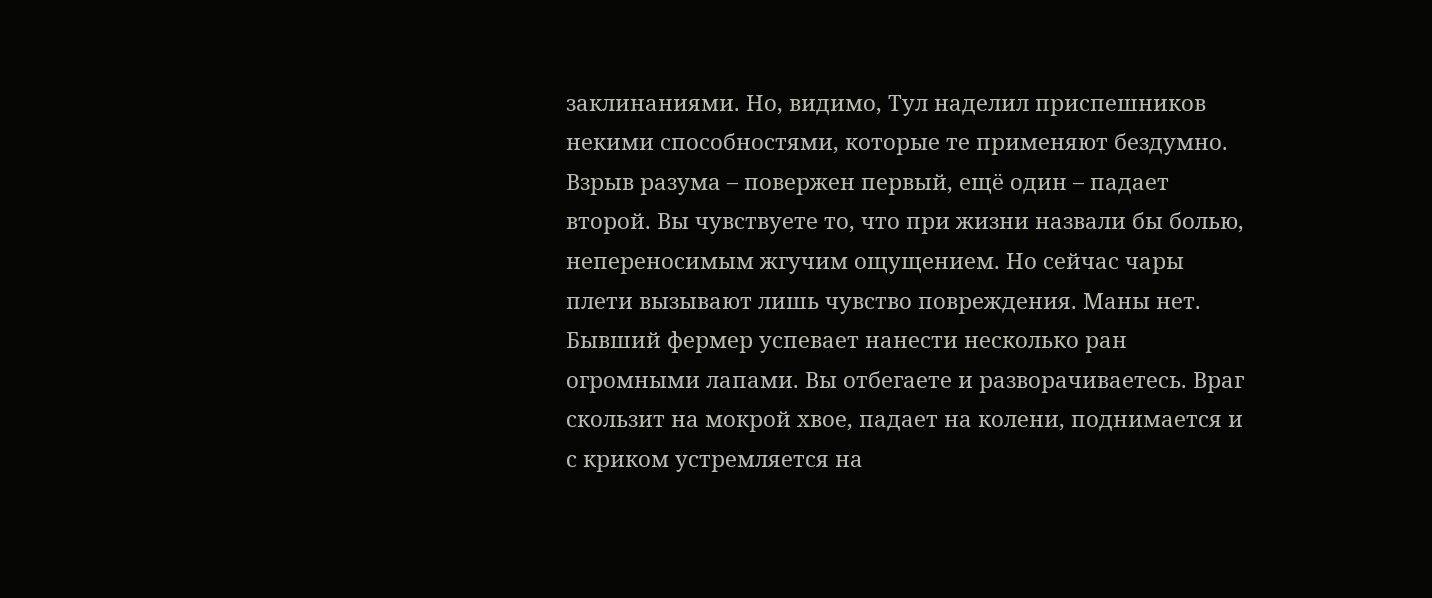заклинаниями. Но, видимо, Тул наделил приспешников некими способностями, которые те применяют бездумно. Взрыв разума – повержен первый, ещё один – падает второй. Вы чувствуете то, что при жизни назвали бы болью, непереносимым жгучим ощущением. Но сейчас чары плети вызывают лишь чувство повреждения. Маны нет. Бывший фермер успевает нанести несколько ран огромными лапами. Вы отбегаете и разворачиваетесь. Враг скользит на мокрой хвое, падает на колени, поднимается и с криком устремляется на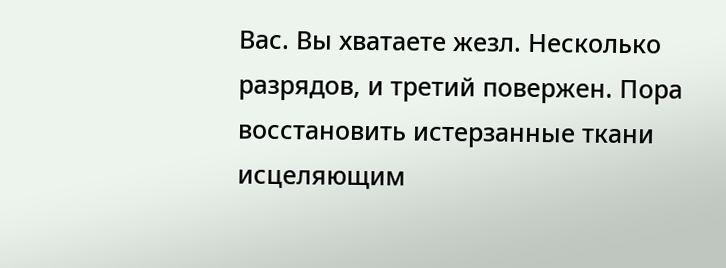Вас. Вы хватаете жезл. Несколько разрядов, и третий повержен. Пора восстановить истерзанные ткани исцеляющим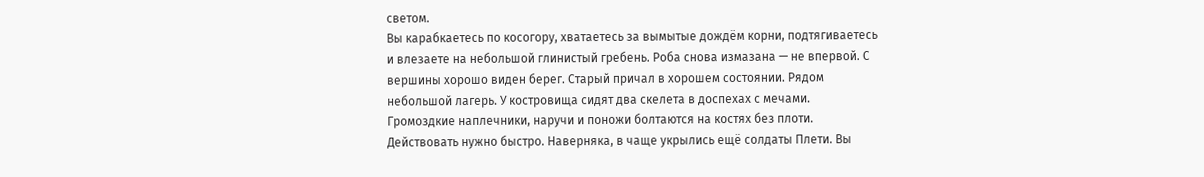светом.
Вы карабкаетесь по косогору, хватаетесь за вымытые дождём корни, подтягиваетесь и влезаете на небольшой глинистый гребень. Роба снова измазана — не впервой. С вершины хорошо виден берег. Старый причал в хорошем состоянии. Рядом небольшой лагерь. У костровища сидят два скелета в доспехах с мечами. Громоздкие наплечники, наручи и поножи болтаются на костях без плоти. Действовать нужно быстро. Наверняка, в чаще укрылись ещё солдаты Плети. Вы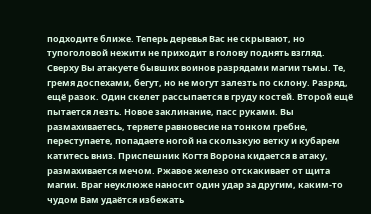подходите ближе. Теперь деревья Вас не скрывают, но тупоголовой нежити не приходит в голову поднять взгляд. Сверху Вы атакуете бывших воинов разрядами магии тьмы. Те, гремя доспехами, бегут, но не могут залезть по склону. Разряд,  ещё разок. Один скелет рассыпается в груду костей. Второй ещё пытается лезть. Новое заклинание, пасс руками. Вы размахиваетесь, теряете равновесие на тонком гребне, переступаете, попадаете ногой на скользкую ветку и кубарем катитесь вниз. Приспешник Когтя Ворона кидается в атаку, размахивается мечом. Ржавое железо отскакивает от щита магии. Враг неуклюже наносит один удар за другим, каким-то чудом Вам удаётся избежать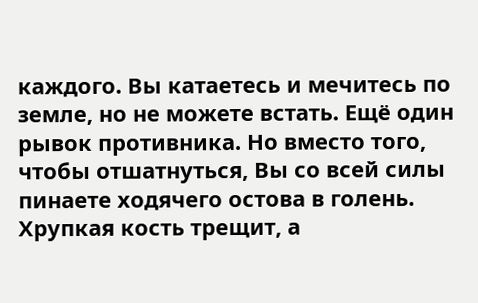каждого. Вы катаетесь и мечитесь по земле, но не можете встать. Ещё один рывок противника. Но вместо того, чтобы отшатнуться, Вы со всей силы пинаете ходячего остова в голень. Хрупкая кость трещит, а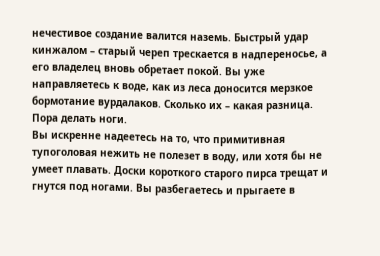нечестивое создание валится наземь. Быстрый удар кинжалом – старый череп трескается в надпереносье, а его владелец вновь обретает покой. Вы уже направляетесь к воде, как из леса доносится мерзкое бормотание вурдалаков. Сколько их – какая разница. Пора делать ноги.
Вы искренне надеетесь на то, что примитивная тупоголовая нежить не полезет в воду, или хотя бы не умеет плавать. Доски короткого старого пирса трещат и гнутся под ногами. Вы разбегаетесь и прыгаете в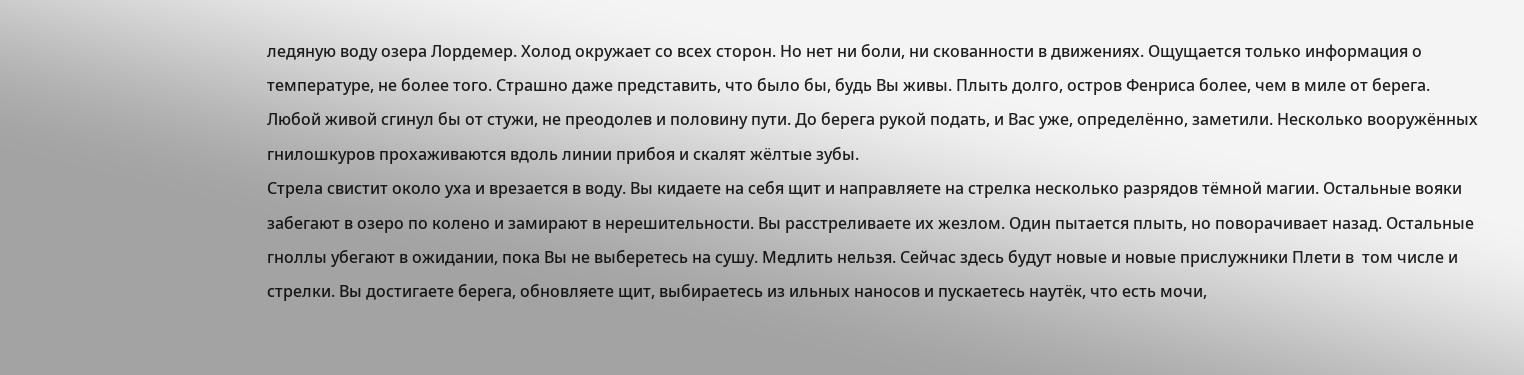ледяную воду озера Лордемер. Холод окружает со всех сторон. Но нет ни боли, ни скованности в движениях. Ощущается только информация о температуре, не более того. Страшно даже представить, что было бы, будь Вы живы. Плыть долго, остров Фенриса более, чем в миле от берега. Любой живой сгинул бы от стужи, не преодолев и половину пути. До берега рукой подать, и Вас уже, определённо, заметили. Несколько вооружённых гнилошкуров прохаживаются вдоль линии прибоя и скалят жёлтые зубы.
Стрела свистит около уха и врезается в воду. Вы кидаете на себя щит и направляете на стрелка несколько разрядов тёмной магии. Остальные вояки забегают в озеро по колено и замирают в нерешительности. Вы расстреливаете их жезлом. Один пытается плыть, но поворачивает назад. Остальные гноллы убегают в ожидании, пока Вы не выберетесь на сушу. Медлить нельзя. Сейчас здесь будут новые и новые прислужники Плети в  том числе и стрелки. Вы достигаете берега, обновляете щит, выбираетесь из ильных наносов и пускаетесь наутёк, что есть мочи,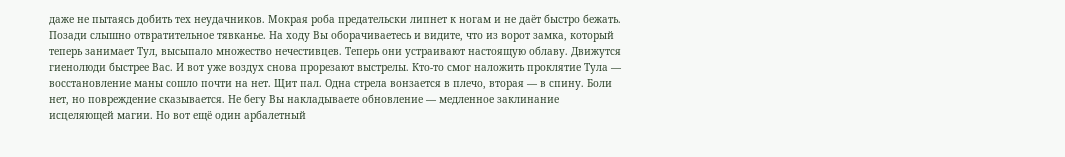даже не пытаясь добить тех неудачников. Мокрая роба предательски липнет к ногам и не даёт быстро бежать. Позади слышно отвратительное тявканье. На ходу Вы оборачиваетесь и видите, что из ворот замка, который теперь занимает Тул, высыпало множество нечестивцев. Теперь они устраивают настоящую облаву. Движутся гиенолюди быстрее Вас. И вот уже воздух снова прорезают выстрелы. Кто-то смог наложить проклятие Тула — восстановление маны сошло почти на нет. Щит пал. Одна стрела вонзается в плечо, вторая — в спину. Боли нет, но повреждение сказывается. Не бегу Вы накладываете обновление — медленное заклинание исцеляющей магии. Но вот ещё один арбалетный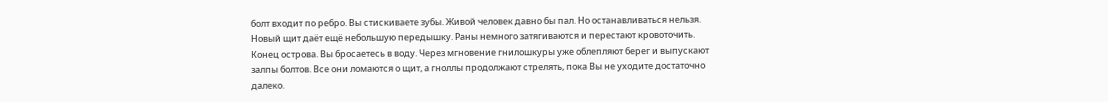болт входит по ребро. Вы стискиваете зубы. Живой человек давно бы пал. Но останавливаться нельзя. Новый щит даёт ещё небольшую передышку. Раны немного затягиваются и перестают кровоточить. Конец острова. Вы бросаетесь в воду. Через мгновение гнилошкуры уже облепляют берег и выпускают залпы болтов. Все они ломаются о щит, а гноллы продолжают стрелять, пока Вы не уходите достаточно далеко.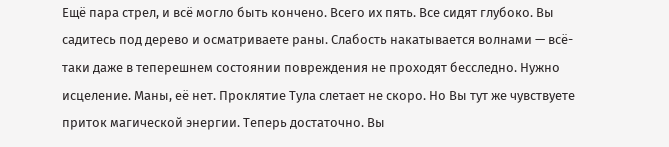Ещё пара стрел, и всё могло быть кончено. Всего их пять. Все сидят глубоко. Вы садитесь под дерево и осматриваете раны. Слабость накатывается волнами — всё-таки даже в теперешнем состоянии повреждения не проходят бесследно. Нужно исцеление. Маны, её нет. Проклятие Тула слетает не скоро. Но Вы тут же чувствуете приток магической энергии. Теперь достаточно. Вы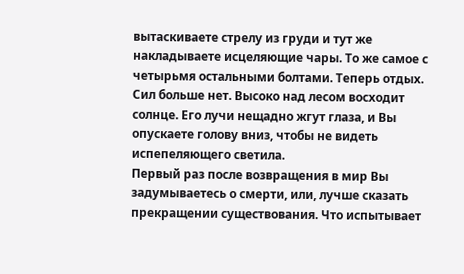вытаскиваете стрелу из груди и тут же накладываете исцеляющие чары. То же самое с четырьмя остальными болтами. Теперь отдых. Сил больше нет. Высоко над лесом восходит солнце. Его лучи нещадно жгут глаза, и Вы опускаете голову вниз, чтобы не видеть испепеляющего светила.
Первый раз после возвращения в мир Вы задумываетесь о смерти, или, лучше сказать прекращении существования. Что испытывает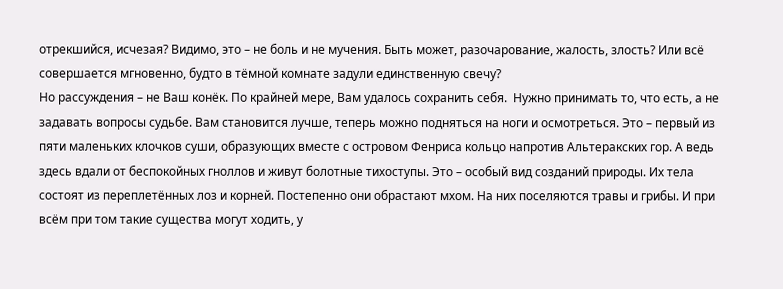отрекшийся, исчезая? Видимо, это – не боль и не мучения. Быть может, разочарование, жалость, злость? Или всё совершается мгновенно, будто в тёмной комнате задули единственную свечу?
Но рассуждения – не Ваш конёк. По крайней мере, Вам удалось сохранить себя.  Нужно принимать то, что есть, а не задавать вопросы судьбе. Вам становится лучше, теперь можно подняться на ноги и осмотреться. Это – первый из пяти маленьких клочков суши, образующих вместе с островом Фенриса кольцо напротив Альтеракских гор. А ведь здесь вдали от беспокойных гноллов и живут болотные тихоступы. Это – особый вид созданий природы. Их тела состоят из переплетённых лоз и корней. Постепенно они обрастают мхом. На них поселяются травы и грибы. И при всём при том такие существа могут ходить, у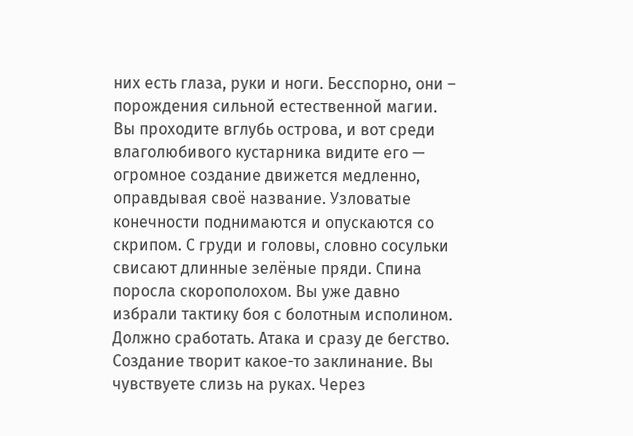них есть глаза, руки и ноги. Бесспорно, они – порождения сильной естественной магии.
Вы проходите вглубь острова, и вот среди влаголюбивого кустарника видите его — огромное создание движется медленно, оправдывая своё название. Узловатые конечности поднимаются и опускаются со скрипом. С груди и головы, словно сосульки свисают длинные зелёные пряди. Спина поросла скорополохом. Вы уже давно избрали тактику боя с болотным исполином. Должно сработать. Атака и сразу де бегство. Создание творит какое-то заклинание. Вы чувствуете слизь на руках. Через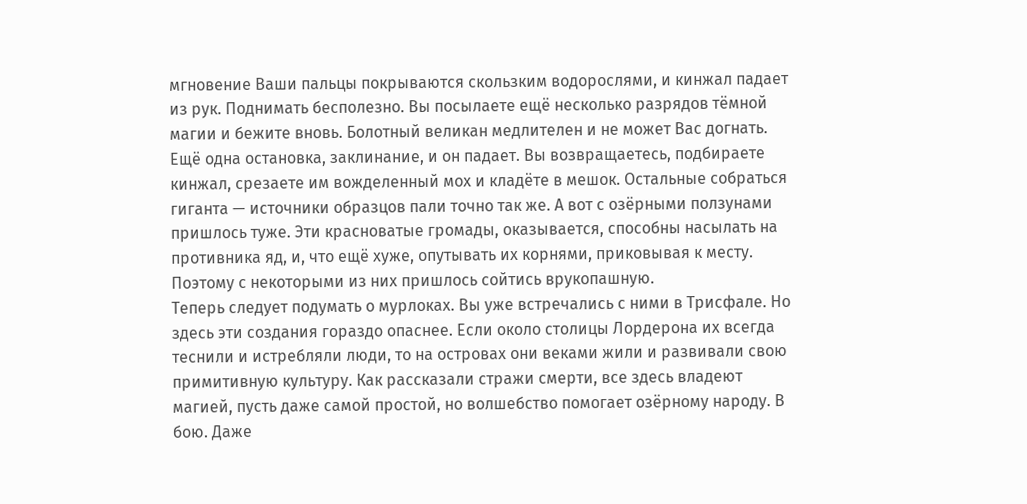мгновение Ваши пальцы покрываются скользким водорослями, и кинжал падает из рук. Поднимать бесполезно. Вы посылаете ещё несколько разрядов тёмной магии и бежите вновь. Болотный великан медлителен и не может Вас догнать. Ещё одна остановка, заклинание, и он падает. Вы возвращаетесь, подбираете кинжал, срезаете им вожделенный мох и кладёте в мешок. Остальные собраться гиганта — источники образцов пали точно так же. А вот с озёрными ползунами пришлось туже. Эти красноватые громады, оказывается, способны насылать на противника яд, и, что ещё хуже, опутывать их корнями, приковывая к месту. Поэтому с некоторыми из них пришлось сойтись врукопашную.
Теперь следует подумать о мурлоках. Вы уже встречались с ними в Трисфале. Но здесь эти создания гораздо опаснее. Если около столицы Лордерона их всегда теснили и истребляли люди, то на островах они веками жили и развивали свою примитивную культуру. Как рассказали стражи смерти, все здесь владеют магией, пусть даже самой простой, но волшебство помогает озёрному народу. В бою. Даже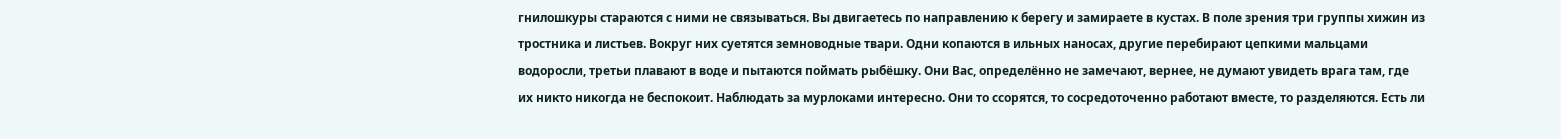гнилошкуры стараются с ними не связываться. Вы двигаетесь по направлению к берегу и замираете в кустах. В поле зрения три группы хижин из тростника и листьев. Вокруг них суетятся земноводные твари. Одни копаются в ильных наносах, другие перебирают цепкими мальцами водоросли, третьи плавают в воде и пытаются поймать рыбёшку. Они Вас, определённо не замечают, вернее, не думают увидеть врага там, где их никто никогда не беспокоит. Наблюдать за мурлоками интересно. Они то ссорятся, то сосредоточенно работают вместе, то разделяются. Есть ли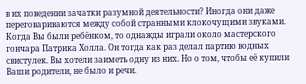в их поведении зачатки разумной деятельности? Иногда они даже переговариваются между собой странными клокочущими звуками. Когда Вы были ребёнком, то однажды играли около мастерского гончара Патрика Холла. Он тогда как раз делал партию водных свистулек. Вы хотели заиметь одну из них. Но о том, чтобы её купили Ваши родители, не было и речи.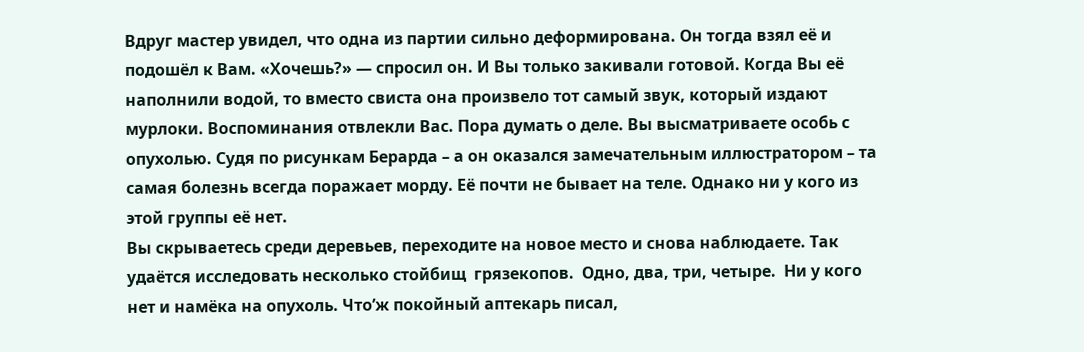Вдруг мастер увидел, что одна из партии сильно деформирована. Он тогда взял её и подошёл к Вам. «Хочешь?» — спросил он. И Вы только закивали готовой. Когда Вы её наполнили водой, то вместо свиста она произвело тот самый звук, который издают мурлоки. Воспоминания отвлекли Вас. Пора думать о деле. Вы высматриваете особь с опухолью. Судя по рисункам Берарда – а он оказался замечательным иллюстратором – та самая болезнь всегда поражает морду. Её почти не бывает на теле. Однако ни у кого из этой группы её нет.
Вы скрываетесь среди деревьев, переходите на новое место и снова наблюдаете. Так удаётся исследовать несколько стойбищ  грязекопов.  Одно, два, три, четыре.  Ни у кого нет и намёка на опухоль. Что’ж покойный аптекарь писал,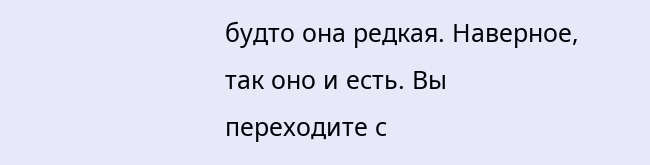будто она редкая. Наверное, так оно и есть. Вы переходите с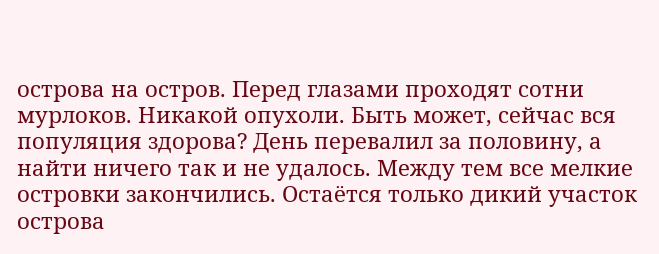острова на остров. Перед глазами проходят сотни мурлоков. Никакой опухоли. Быть может, сейчас вся популяция здорова? День перевалил за половину, а найти ничего так и не удалось. Между тем все мелкие островки закончились. Остаётся только дикий участок острова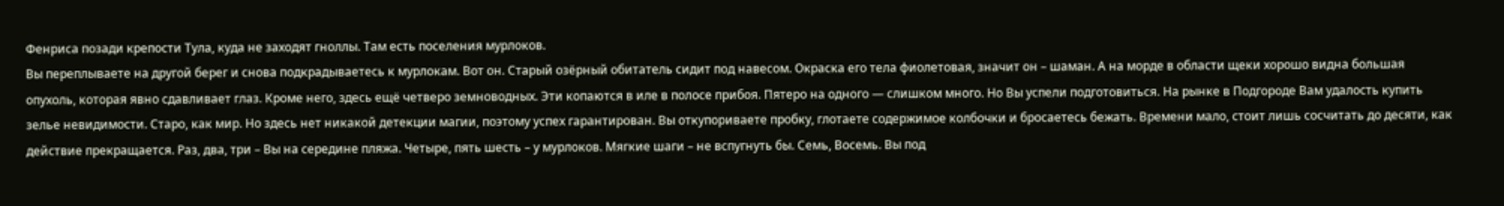Фенриса позади крепости Тула, куда не заходят гноллы. Там есть поселения мурлоков.
Вы переплываете на другой берег и снова подкрадываетесь к мурлокам. Вот он. Старый озёрный обитатель сидит под навесом. Окраска его тела фиолетовая, значит он – шаман. А на морде в области щеки хорошо видна большая опухоль, которая явно сдавливает глаз. Кроме него, здесь ещё четверо земноводных. Эти копаются в иле в полосе прибоя. Пятеро на одного — слишком много. Но Вы успели подготовиться. На рынке в Подгороде Вам удалость купить зелье невидимости. Старо, как мир. Но здесь нет никакой детекции магии, поэтому успех гарантирован. Вы откупориваете пробку, глотаете содержимое колбочки и бросаетесь бежать. Времени мало, стоит лишь сосчитать до десяти, как действие прекращается. Раз, два, три – Вы на середине пляжа. Четыре, пять шесть – у мурлоков. Мягкие шаги – не вспугнуть бы. Семь, Восемь. Вы под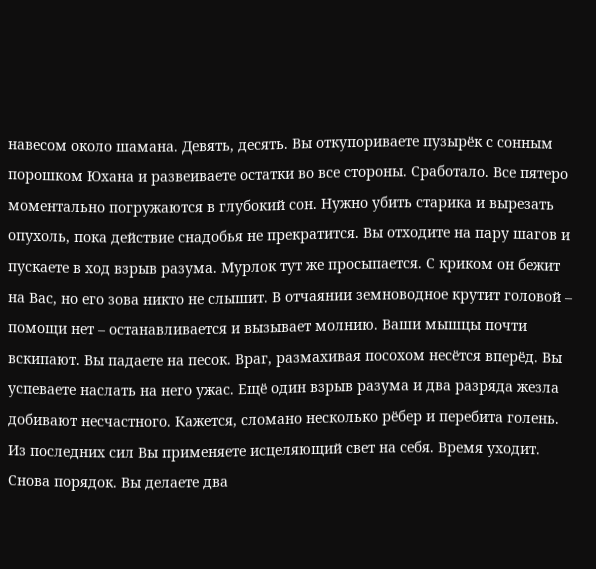навесом около шамана. Девять, десять. Вы откупориваете пузырёк с сонным порошком Юхана и развеиваете остатки во все стороны. Сработало. Все пятеро моментально погружаются в глубокий сон. Нужно убить старика и вырезать опухоль, пока действие снадобья не прекратится. Вы отходите на пару шагов и пускаете в ход взрыв разума. Мурлок тут же просыпается. С криком он бежит на Вас, но его зова никто не слышит. В отчаянии земноводное крутит головой – помощи нет – останавливается и вызывает молнию. Ваши мышцы почти вскипают. Вы падаете на песок. Враг, размахивая посохом несётся вперёд. Вы успеваете наслать на него ужас. Ещё один взрыв разума и два разряда жезла добивают несчастного. Кажется, сломано несколько рёбер и перебита голень. Из последних сил Вы применяете исцеляющий свет на себя. Время уходит. Снова порядок. Вы делаете два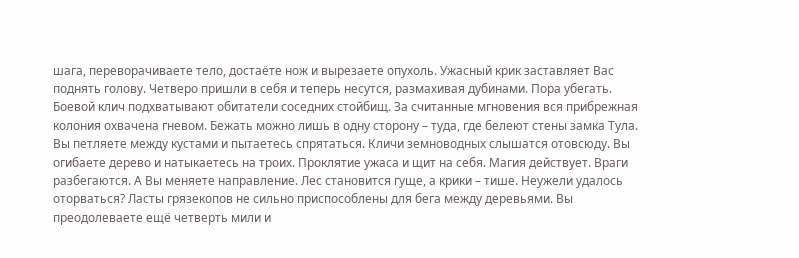шага, переворачиваете тело, достаёте нож и вырезаете опухоль. Ужасный крик заставляет Вас поднять голову. Четверо пришли в себя и теперь несутся, размахивая дубинами. Пора убегать. Боевой клич подхватывают обитатели соседних стойбищ. За считанные мгновения вся прибрежная колония охвачена гневом. Бежать можно лишь в одну сторону – туда, где белеют стены замка Тула.
Вы петляете между кустами и пытаетесь спрятаться. Кличи земноводных слышатся отовсюду. Вы огибаете дерево и натыкаетесь на троих. Проклятие ужаса и щит на себя. Магия действует. Враги разбегаются. А Вы меняете направление. Лес становится гуще, а крики – тише. Неужели удалось оторваться? Ласты грязекопов не сильно приспособлены для бега между деревьями. Вы преодолеваете ещё четверть мили и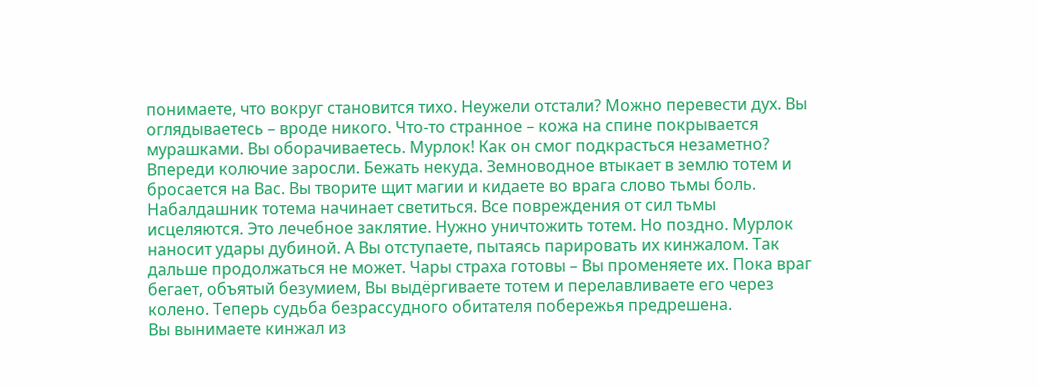понимаете, что вокруг становится тихо. Неужели отстали? Можно перевести дух. Вы оглядываетесь – вроде никого. Что-то странное – кожа на спине покрывается мурашками. Вы оборачиваетесь. Мурлок! Как он смог подкрасться незаметно? Впереди колючие заросли. Бежать некуда. Земноводное втыкает в землю тотем и бросается на Вас. Вы творите щит магии и кидаете во врага слово тьмы боль. Набалдашник тотема начинает светиться. Все повреждения от сил тьмы исцеляются. Это лечебное заклятие. Нужно уничтожить тотем. Но поздно. Мурлок наносит удары дубиной. А Вы отступаете, пытаясь парировать их кинжалом. Так дальше продолжаться не может. Чары страха готовы – Вы променяете их. Пока враг бегает, объятый безумием, Вы выдёргиваете тотем и перелавливаете его через колено. Теперь судьба безрассудного обитателя побережья предрешена.
Вы вынимаете кинжал из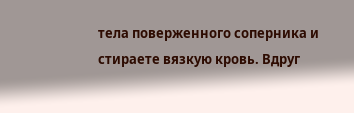тела поверженного соперника и стираете вязкую кровь. Вдруг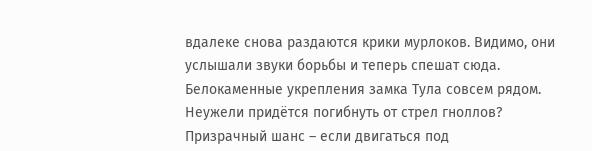вдалеке снова раздаются крики мурлоков. Видимо, они услышали звуки борьбы и теперь спешат сюда. Белокаменные укрепления замка Тула совсем рядом. Неужели придётся погибнуть от стрел гноллов? Призрачный шанс – если двигаться под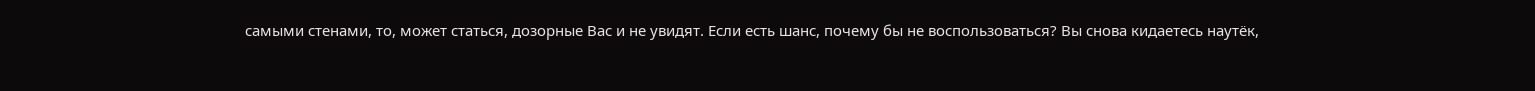самыми стенами, то, может статься, дозорные Вас и не увидят. Если есть шанс, почему бы не воспользоваться? Вы снова кидаетесь наутёк,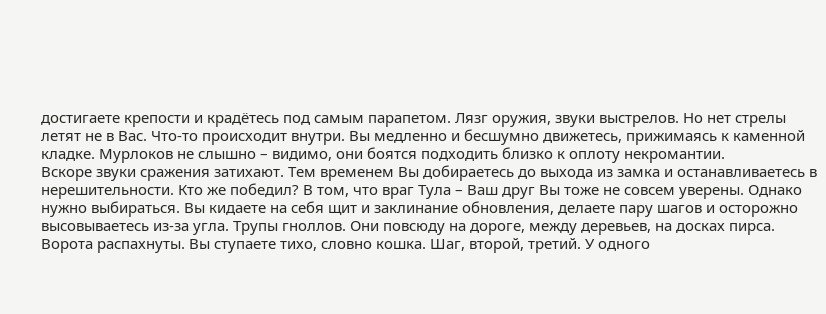достигаете крепости и крадётесь под самым парапетом. Лязг оружия, звуки выстрелов. Но нет стрелы летят не в Вас. Что-то происходит внутри. Вы медленно и бесшумно движетесь, прижимаясь к каменной кладке. Мурлоков не слышно – видимо, они боятся подходить близко к оплоту некромантии.
Вскоре звуки сражения затихают. Тем временем Вы добираетесь до выхода из замка и останавливаетесь в нерешительности. Кто же победил? В том, что враг Тула – Ваш друг Вы тоже не совсем уверены. Однако нужно выбираться. Вы кидаете на себя щит и заклинание обновления, делаете пару шагов и осторожно высовываетесь из-за угла. Трупы гноллов. Они повсюду на дороге, между деревьев, на досках пирса. Ворота распахнуты. Вы ступаете тихо, словно кошка. Шаг, второй, третий. У одного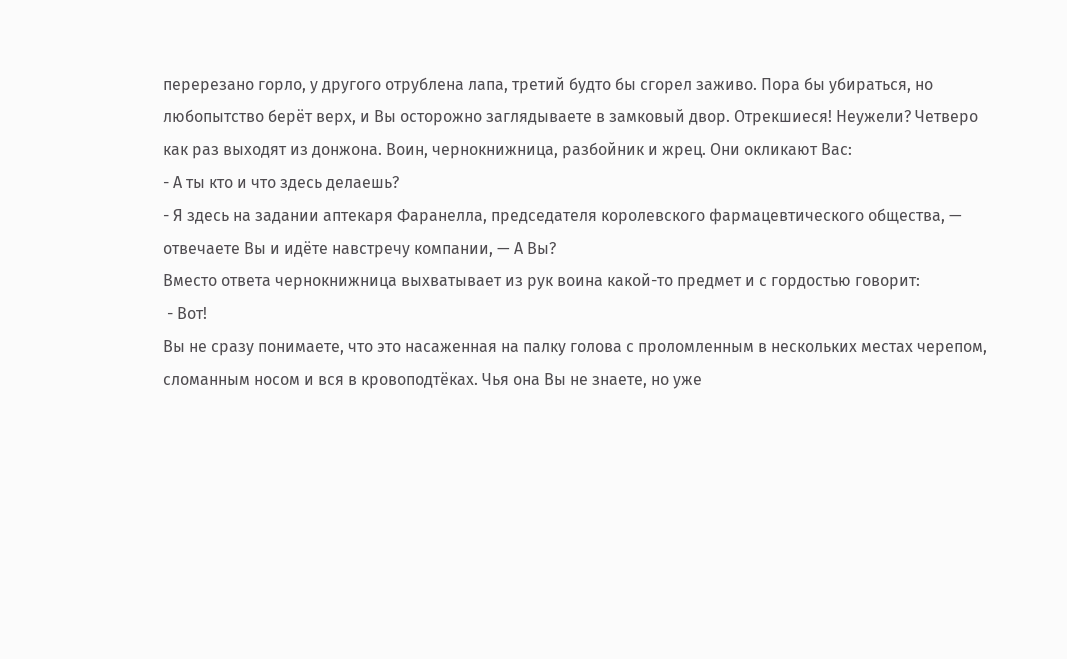перерезано горло, у другого отрублена лапа, третий будто бы сгорел заживо. Пора бы убираться, но любопытство берёт верх, и Вы осторожно заглядываете в замковый двор. Отрекшиеся! Неужели? Четверо как раз выходят из донжона. Воин, чернокнижница, разбойник и жрец. Они окликают Вас:
- А ты кто и что здесь делаешь?
- Я здесь на задании аптекаря Фаранелла, председателя королевского фармацевтического общества, — отвечаете Вы и идёте навстречу компании, — А Вы?
Вместо ответа чернокнижница выхватывает из рук воина какой-то предмет и с гордостью говорит:
 - Вот!
Вы не сразу понимаете, что это насаженная на палку голова с проломленным в нескольких местах черепом, сломанным носом и вся в кровоподтёках. Чья она Вы не знаете, но уже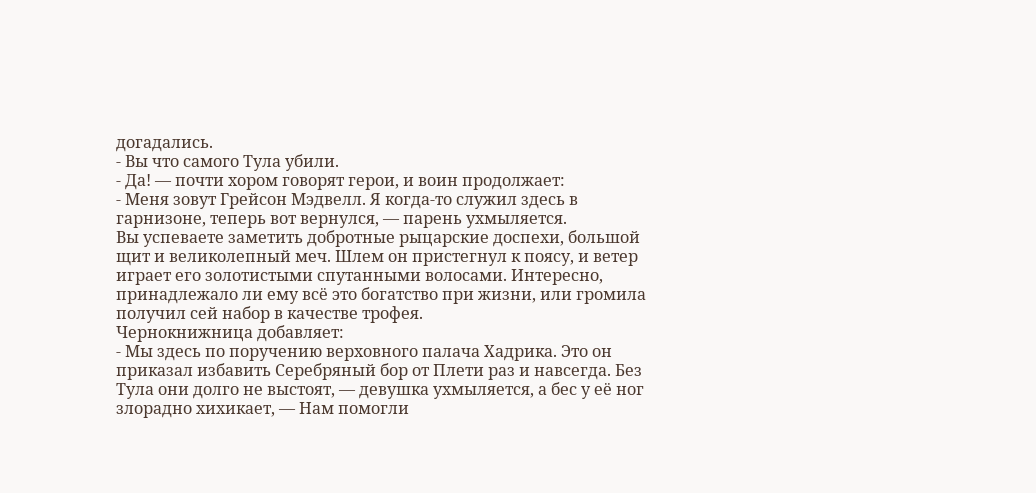догадались.
- Вы что самого Тула убили.
- Да! — почти хором говорят герои, и воин продолжает:
- Меня зовут Грейсон Мэдвелл. Я когда-то служил здесь в гарнизоне, теперь вот вернулся, — парень ухмыляется.
Вы успеваете заметить добротные рыцарские доспехи, большой щит и великолепный меч. Шлем он пристегнул к поясу, и ветер играет его золотистыми спутанными волосами. Интересно, принадлежало ли ему всё это богатство при жизни, или громила получил сей набор в качестве трофея.
Чернокнижница добавляет:
- Мы здесь по поручению верховного палача Хадрика. Это он приказал избавить Серебряный бор от Плети раз и навсегда. Без Тула они долго не выстоят, — девушка ухмыляется, а бес у её ног злорадно хихикает, — Нам помогли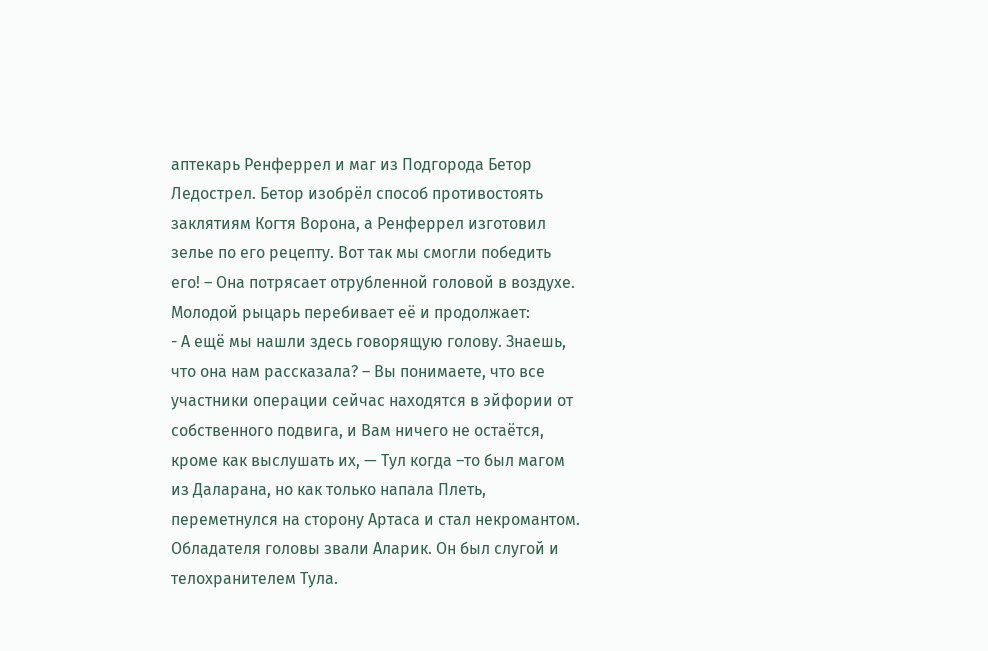аптекарь Ренферрел и маг из Подгорода Бетор Ледострел. Бетор изобрёл способ противостоять заклятиям Когтя Ворона, а Ренферрел изготовил зелье по его рецепту. Вот так мы смогли победить его! – Она потрясает отрубленной головой в воздухе.
Молодой рыцарь перебивает её и продолжает:
- А ещё мы нашли здесь говорящую голову. Знаешь, что она нам рассказала? – Вы понимаете, что все участники операции сейчас находятся в эйфории от собственного подвига, и Вам ничего не остаётся, кроме как выслушать их, — Тул когда –то был магом из Даларана, но как только напала Плеть, переметнулся на сторону Артаса и стал некромантом. Обладателя головы звали Аларик. Он был слугой и телохранителем Тула.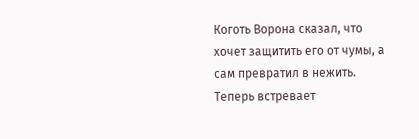Коготь Ворона сказал, что хочет защитить его от чумы, а сам превратил в нежить.
Теперь встревает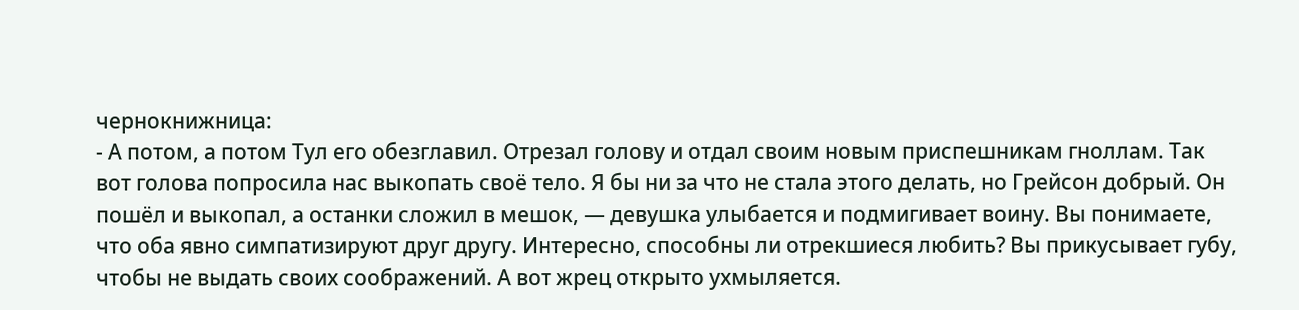чернокнижница:
- А потом, а потом Тул его обезглавил. Отрезал голову и отдал своим новым приспешникам гноллам. Так вот голова попросила нас выкопать своё тело. Я бы ни за что не стала этого делать, но Грейсон добрый. Он пошёл и выкопал, а останки сложил в мешок, — девушка улыбается и подмигивает воину. Вы понимаете, что оба явно симпатизируют друг другу. Интересно, способны ли отрекшиеся любить? Вы прикусывает губу, чтобы не выдать своих соображений. А вот жрец открыто ухмыляется.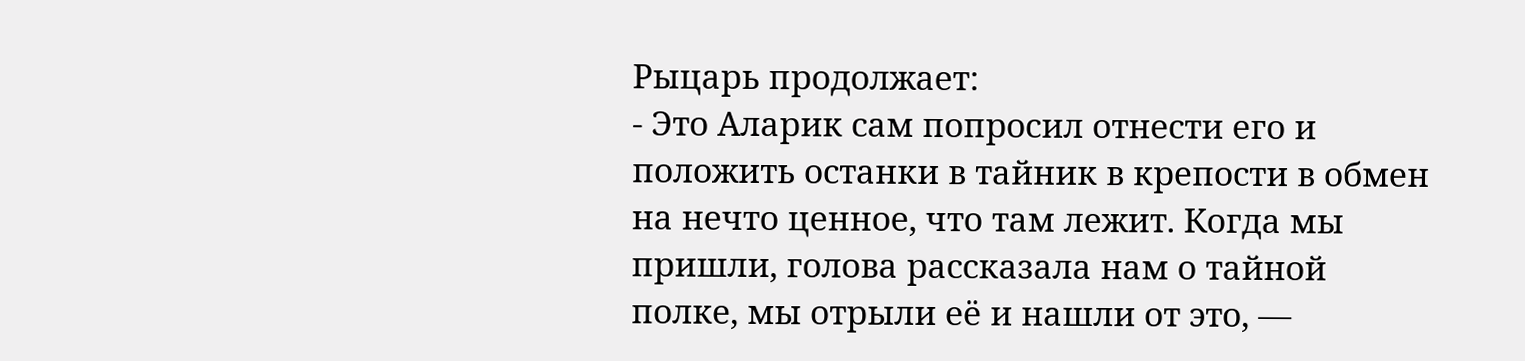Рыцарь продолжает:
- Это Аларик сам попросил отнести его и положить останки в тайник в крепости в обмен на нечто ценное, что там лежит. Когда мы пришли, голова рассказала нам о тайной полке, мы отрыли её и нашли от это, —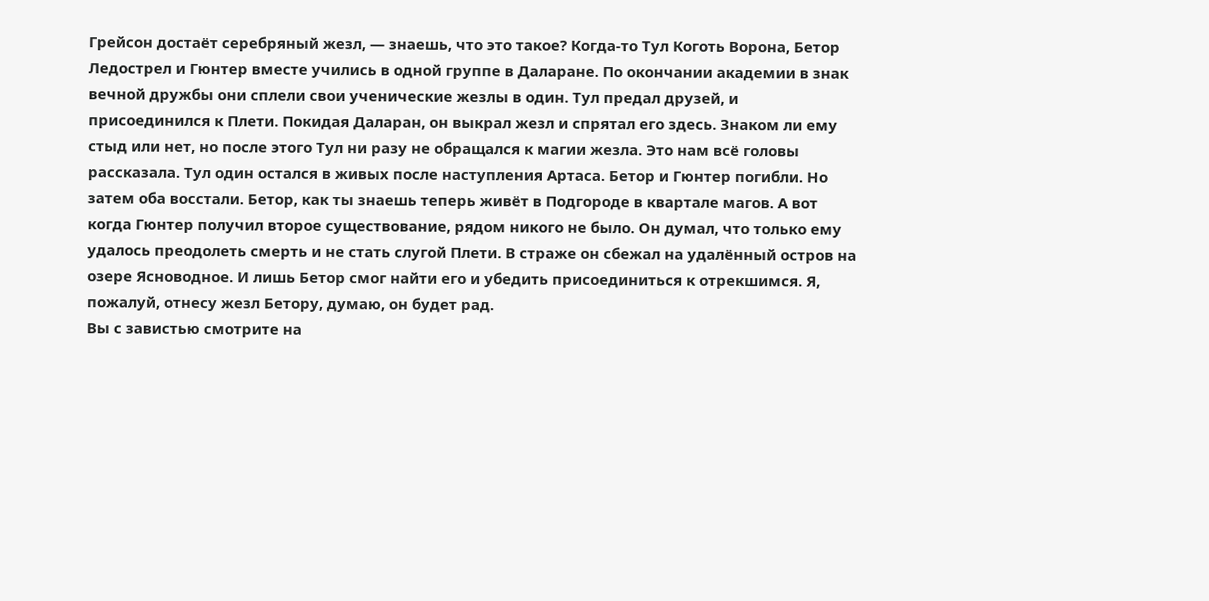Грейсон достаёт серебряный жезл, — знаешь, что это такое? Когда-то Тул Коготь Ворона, Бетор Ледострел и Гюнтер вместе учились в одной группе в Даларане. По окончании академии в знак вечной дружбы они сплели свои ученические жезлы в один. Тул предал друзей, и присоединился к Плети. Покидая Даларан, он выкрал жезл и спрятал его здесь. Знаком ли ему стыд или нет, но после этого Тул ни разу не обращался к магии жезла. Это нам всё головы рассказала. Тул один остался в живых после наступления Артаса. Бетор и Гюнтер погибли. Но затем оба восстали. Бетор, как ты знаешь теперь живёт в Подгороде в квартале магов. А вот когда Гюнтер получил второе существование, рядом никого не было. Он думал, что только ему удалось преодолеть смерть и не стать слугой Плети. В страже он сбежал на удалённый остров на озере Ясноводное. И лишь Бетор смог найти его и убедить присоединиться к отрекшимся. Я, пожалуй, отнесу жезл Бетору, думаю, он будет рад.
Вы с завистью смотрите на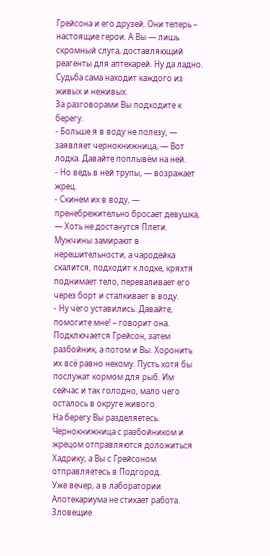Грейсона и его друзей. Они теперь – настоящие герои. А Вы — лишь скромный слуга, доставляющий реагенты для аптекарей. Ну да ладно. Судьба сама находит каждого из живых и неживых.
За разговорами Вы подходите к берегу.
- Больше я в воду не полезу, — заявляет чернокнижница, — Вот лодка. Давайте поплывём на ней.
- Но ведь в ней трупы, — возражает жрец.
- Скинем их в воду, — пренебрежительно бросает девушка, — Хоть не достанутся Плети.
Мужчины замирают в нерешительности, а чародейка скалится, подходит к лодке, кряхтя поднимает тело, переваливает его через борт и сталкивает в воду.
- Ну чего уставились. Давайте, помогите мне! – говорит она.
Подключается Грейсон, затем разбойник, а потом и Вы. Хоронить их всё равно некому. Пусть хотя бы послужат кормом для рыб. Им сейчас и так голодно, мало чего осталось в округе живого.
На берегу Вы разделяетесь. Чернокнижница с разбойником и жрецом отправляются доложиться Хадрику, а Вы с Грейсоном отправляетесь в Подгород.
Уже вечер, а в лаборатории Апотекариума не стихает работа. Зловещие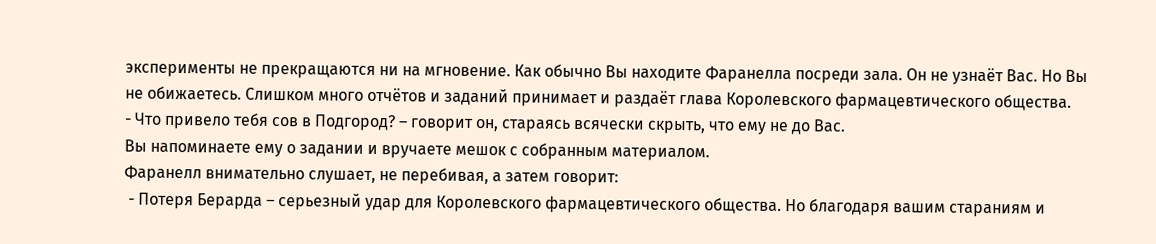эксперименты не прекращаются ни на мгновение. Как обычно Вы находите Фаранелла посреди зала. Он не узнаёт Вас. Но Вы не обижаетесь. Слишком много отчётов и заданий принимает и раздаёт глава Королевского фармацевтического общества.
- Что привело тебя сов в Подгород? – говорит он, стараясь всячески скрыть, что ему не до Вас.
Вы напоминаете ему о задании и вручаете мешок с собранным материалом.
Фаранелл внимательно слушает, не перебивая, а затем говорит:
 - Потеря Берарда – серьезный удар для Королевского фармацевтического общества. Но благодаря вашим стараниям и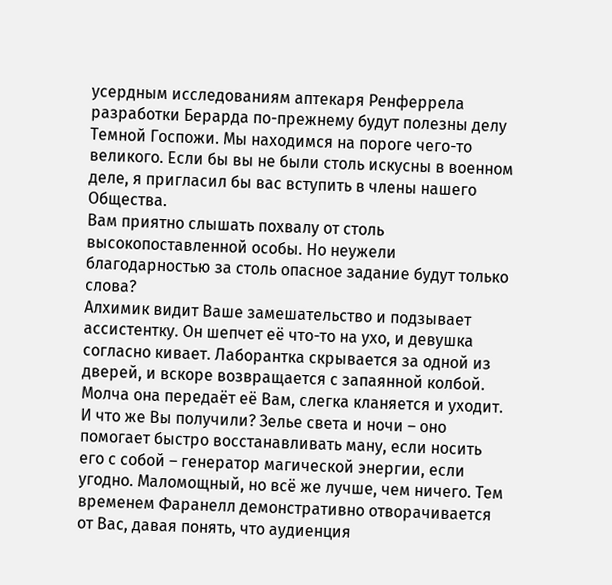усердным исследованиям аптекаря Ренферрела разработки Берарда по-прежнему будут полезны делу Темной Госпожи. Мы находимся на пороге чего-то великого. Если бы вы не были столь искусны в военном деле, я пригласил бы вас вступить в члены нашего Общества.
Вам приятно слышать похвалу от столь высокопоставленной особы. Но неужели благодарностью за столь опасное задание будут только слова?
Алхимик видит Ваше замешательство и подзывает ассистентку. Он шепчет её что-то на ухо, и девушка согласно кивает. Лаборантка скрывается за одной из дверей, и вскоре возвращается с запаянной колбой. Молча она передаёт её Вам, слегка кланяется и уходит. И что же Вы получили? Зелье света и ночи – оно помогает быстро восстанавливать ману, если носить его с собой – генератор магической энергии, если угодно. Маломощный, но всё же лучше, чем ничего. Тем временем Фаранелл демонстративно отворачивается от Вас, давая понять, что аудиенция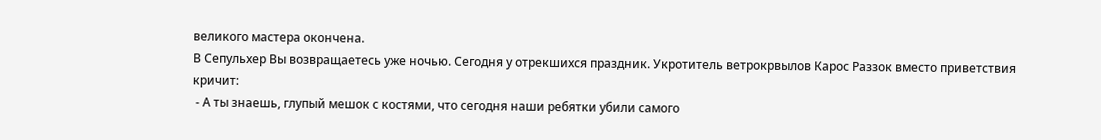великого мастера окончена.
В Сепульхер Вы возвращаетесь уже ночью. Сегодня у отрекшихся праздник. Укротитель ветрокрвылов Карос Раззок вместо приветствия кричит:
 - А ты знаешь, глупый мешок с костями, что сегодня наши ребятки убили самого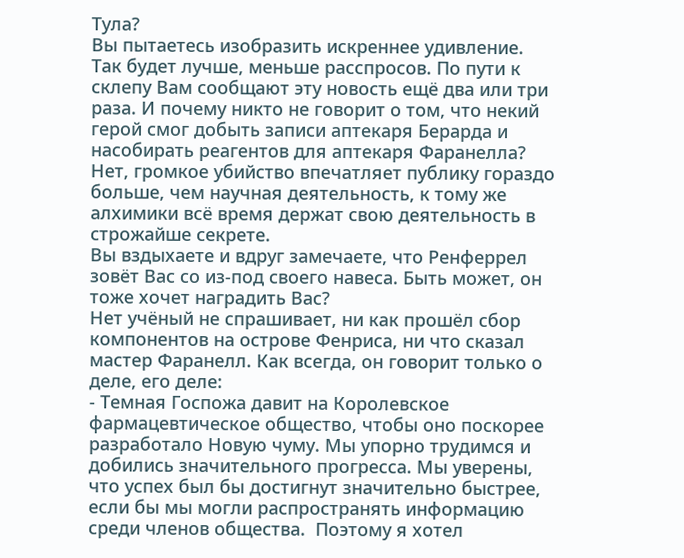Тула?
Вы пытаетесь изобразить искреннее удивление. Так будет лучше, меньше расспросов. По пути к склепу Вам сообщают эту новость ещё два или три раза. И почему никто не говорит о том, что некий герой смог добыть записи аптекаря Берарда и насобирать реагентов для аптекаря Фаранелла? Нет, громкое убийство впечатляет публику гораздо больше, чем научная деятельность, к тому же алхимики всё время держат свою деятельность в строжайше секрете.
Вы вздыхаете и вдруг замечаете, что Ренферрел зовёт Вас со из-под своего навеса. Быть может, он тоже хочет наградить Вас?
Нет учёный не спрашивает, ни как прошёл сбор компонентов на острове Фенриса, ни что сказал мастер Фаранелл. Как всегда, он говорит только о деле, его деле:
- Темная Госпожа давит на Королевское фармацевтическое общество, чтобы оно поскорее разработало Новую чуму. Мы упорно трудимся и добились значительного прогресса. Мы уверены, что успех был бы достигнут значительно быстрее, если бы мы могли распространять информацию среди членов общества.  Поэтому я хотел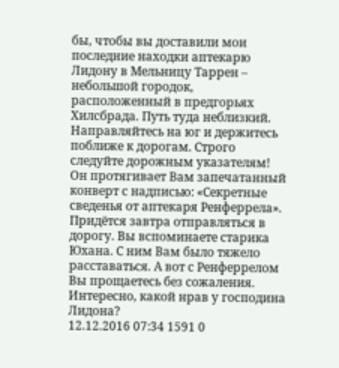бы, чтобы вы доставили мои последние находки аптекарю Лидону в Мельницу Таррен – небольшой городок, расположенный в предгорьях Хилсбрада. Путь туда неблизкий. Направляйтесь на юг и держитесь поближе к дорогам. Строго следуйте дорожным указателям!
Он протягивает Вам запечатанный конверт с надписью: «Секретные сведенья от аптекаря Ренферрела». Придётся завтра отправляться в дорогу. Вы вспоминаете старика Юхана. С ним Вам было тяжело расставаться. А вот с Ренферрелом Вы прощаетесь без сожаления. Интересно, какой нрав у господина Лидона?
12.12.2016 07:34 1591 0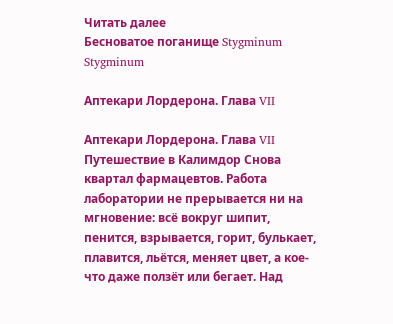Читать далее
Бесноватое поганище Stygminum Stygminum

Аптекари Лордерона. Глава VII

Аптекари Лордерона. Глава VII
Путешествие в Калимдор Снова квартал фармацевтов. Работа лаборатории не прерывается ни на мгновение: всё вокруг шипит, пенится, взрывается, горит, булькает, плавится, льётся, меняет цвет, а кое-что даже ползёт или бегает. Над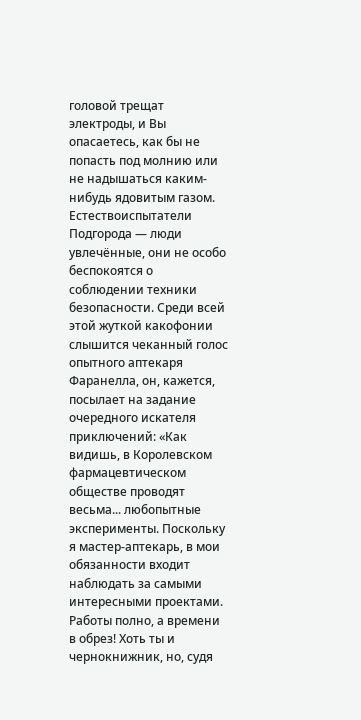головой трещат электроды, и Вы опасаетесь, как бы не попасть под молнию или не надышаться каким-нибудь ядовитым газом. Естествоиспытатели Подгорода — люди увлечённые, они не особо беспокоятся о соблюдении техники безопасности. Среди всей этой жуткой какофонии слышится чеканный голос опытного аптекаря Фаранелла, он, кажется, посылает на задание очередного искателя приключений: «Как видишь, в Королевском фармацевтическом обществе проводят весьма... любопытные эксперименты. Поскольку я мастер-аптекарь, в мои обязанности входит наблюдать за самыми интересными проектами. Работы полно, а времени в обрез! Хоть ты и чернокнижник, но, судя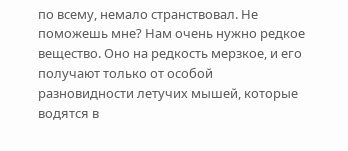по всему, немало странствовал. Не поможешь мне? Нам очень нужно редкое вещество. Оно на редкость мерзкое, и его получают только от особой разновидности летучих мышей, которые водятся в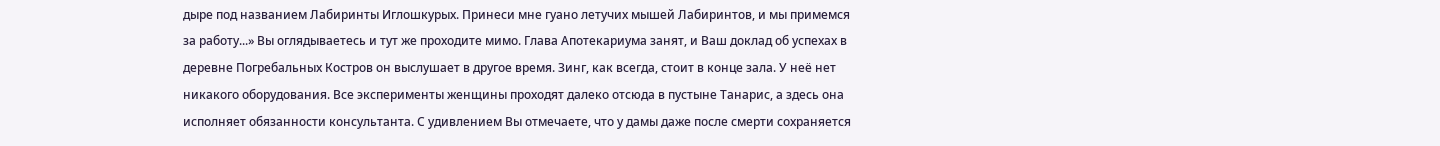дыре под названием Лабиринты Иглошкурых. Принеси мне гуано летучих мышей Лабиринтов, и мы примемся за работу...» Вы оглядываетесь и тут же проходите мимо. Глава Апотекариума занят, и Ваш доклад об успехах в деревне Погребальных Костров он выслушает в другое время. Зинг, как всегда, стоит в конце зала. У неё нет никакого оборудования. Все эксперименты женщины проходят далеко отсюда в пустыне Танарис, а здесь она исполняет обязанности консультанта. С удивлением Вы отмечаете, что у дамы даже после смерти сохраняется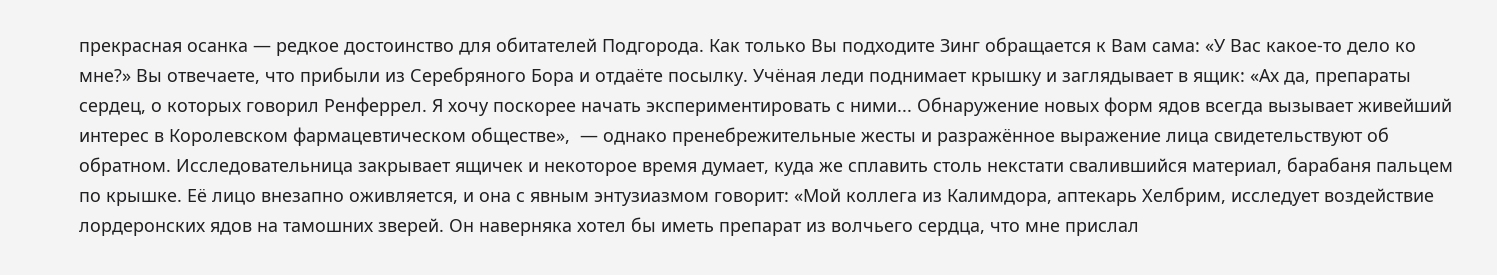прекрасная осанка — редкое достоинство для обитателей Подгорода. Как только Вы подходите Зинг обращается к Вам сама: «У Вас какое-то дело ко мне?» Вы отвечаете, что прибыли из Серебряного Бора и отдаёте посылку. Учёная леди поднимает крышку и заглядывает в ящик: «Ах да, препараты сердец, о которых говорил Ренферрел. Я хочу поскорее начать экспериментировать с ними... Обнаружение новых форм ядов всегда вызывает живейший интерес в Королевском фармацевтическом обществе»,  — однако пренебрежительные жесты и разражённое выражение лица свидетельствуют об обратном. Исследовательница закрывает ящичек и некоторое время думает, куда же сплавить столь некстати свалившийся материал, барабаня пальцем по крышке. Её лицо внезапно оживляется, и она с явным энтузиазмом говорит: «Мой коллега из Калимдора, аптекарь Хелбрим, исследует воздействие лордеронских ядов на тамошних зверей. Он наверняка хотел бы иметь препарат из волчьего сердца, что мне прислал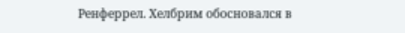Ренферрел. Хелбрим обосновался в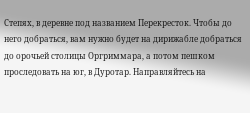Степях, в деревне под названием Перекресток. Чтобы до него добраться, вам нужно будет на дирижабле добраться до орочьей столицы Оргриммара, а потом пешком проследовать на юг, в Дуротар. Направляйтесь на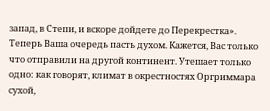запад, в Степи, и вскоре дойдете до Перекрестка». Теперь Ваша очередь пасть духом. Кажется, Вас только что отправили на другой континент. Утешает только одно: как говорят, климат в окрестностях Оргриммара сухой,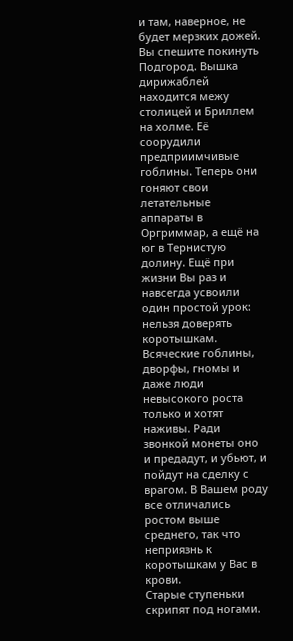и там, наверное, не будет мерзких дожей.
Вы спешите покинуть Подгород. Вышка дирижаблей находится межу столицей и Бриллем на холме. Её соорудили предприимчивые гоблины. Теперь они гоняют свои летательные аппараты в Оргриммар, а ещё на юг в Тернистую долину. Ещё при жизни Вы раз и навсегда усвоили один простой урок: нельзя доверять коротышкам. Всяческие гоблины, дворфы, гномы и даже люди невысокого роста только и хотят наживы. Ради звонкой монеты оно и предадут, и убьют, и пойдут на сделку с врагом. В Вашем роду все отличались ростом выше среднего, так что неприязнь к коротышкам у Вас в крови.
Старые ступеньки скрипят под ногами.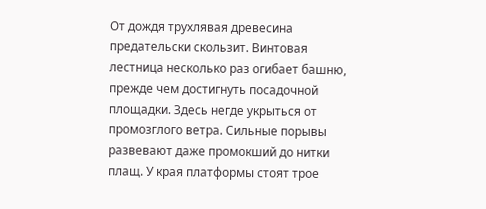От дождя трухлявая древесина предательски скользит. Винтовая лестница несколько раз огибает башню, прежде чем достигнуть посадочной площадки. Здесь негде укрыться от промозглого ветра. Сильные порывы развевают даже промокший до нитки плащ. У края платформы стоят трое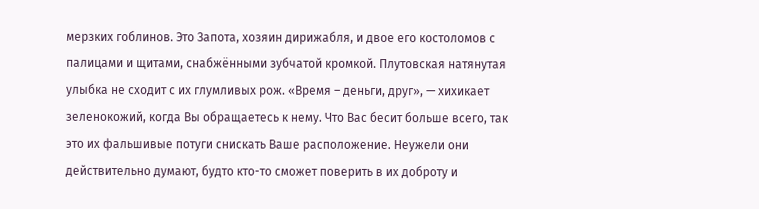мерзких гоблинов. Это Запота, хозяин дирижабля, и двое его костоломов с палицами и щитами, снабжёнными зубчатой кромкой. Плутовская натянутая улыбка не сходит с их глумливых рож. «Время – деньги, друг», — хихикает зеленокожий, когда Вы обращаетесь к нему. Что Вас бесит больше всего, так это их фальшивые потуги снискать Ваше расположение. Неужели они действительно думают, будто кто-то сможет поверить в их доброту и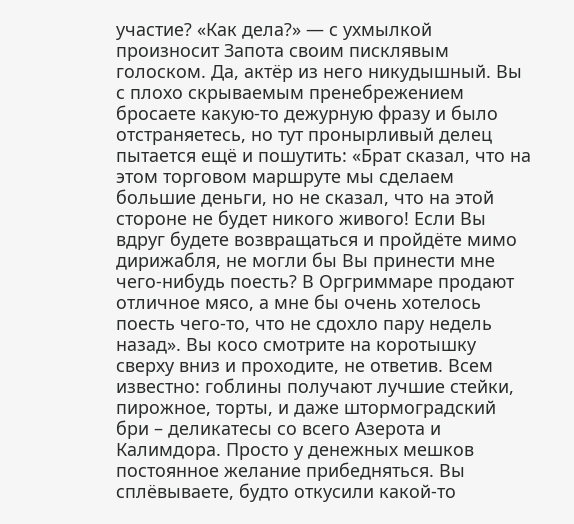участие? «Как дела?» — с ухмылкой произносит Запота своим писклявым голоском. Да, актёр из него никудышный. Вы с плохо скрываемым пренебрежением бросаете какую-то дежурную фразу и было отстраняетесь, но тут пронырливый делец пытается ещё и пошутить: «Брат сказал, что на этом торговом маршруте мы сделаем большие деньги, но не сказал, что на этой стороне не будет никого живого! Если Вы вдруг будете возвращаться и пройдёте мимо дирижабля, не могли бы Вы принести мне чего-нибудь поесть? В Оргриммаре продают отличное мясо, а мне бы очень хотелось поесть чего-то, что не сдохло пару недель назад». Вы косо смотрите на коротышку сверху вниз и проходите, не ответив. Всем известно: гоблины получают лучшие стейки, пирожное, торты, и даже штормоградский бри – деликатесы со всего Азерота и Калимдора. Просто у денежных мешков постоянное желание прибедняться. Вы сплёвываете, будто откусили какой-то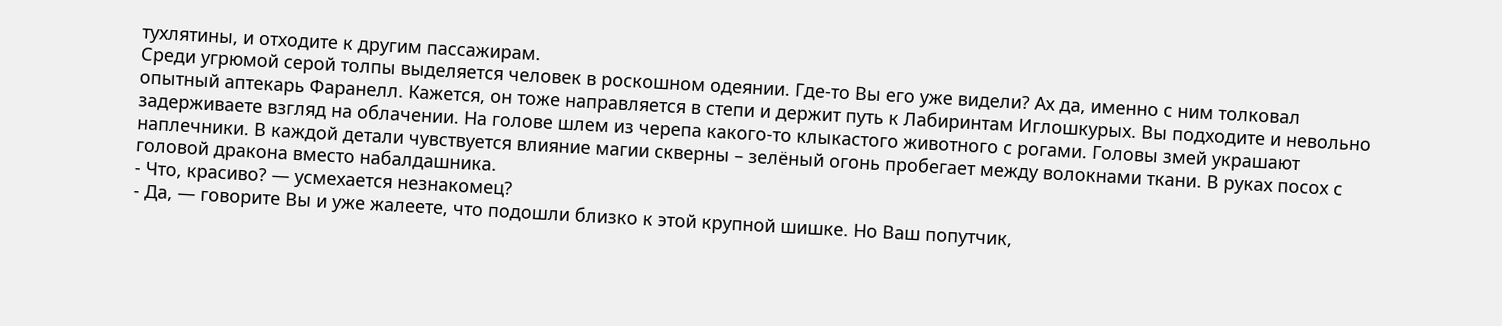тухлятины, и отходите к другим пассажирам.
Среди угрюмой серой толпы выделяется человек в роскошном одеянии. Где-то Вы его уже видели? Ах да, именно с ним толковал опытный аптекарь Фаранелл. Кажется, он тоже направляется в степи и держит путь к Лабиринтам Иглошкурых. Вы подходите и невольно задерживаете взгляд на облачении. На голове шлем из черепа какого-то клыкастого животного с рогами. Головы змей украшают наплечники. В каждой детали чувствуется влияние магии скверны – зелёный огонь пробегает между волокнами ткани. В руках посох с головой дракона вместо набалдашника.
- Что, красиво? — усмехается незнакомец?
- Да, — говорите Вы и уже жалеете, что подошли близко к этой крупной шишке. Но Ваш попутчик,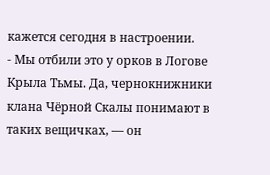кажется сегодня в настроении.
- Мы отбили это у орков в Логове Крыла Тьмы. Да, чернокнижники клана Чёрной Скалы понимают в таких вещичках, — он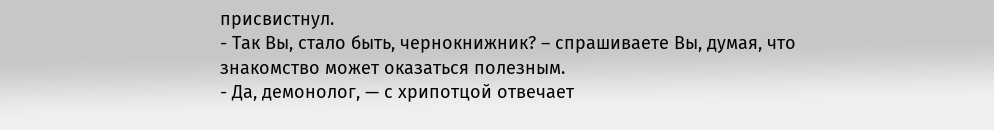присвистнул.
- Так Вы, стало быть, чернокнижник? – спрашиваете Вы, думая, что знакомство может оказаться полезным.
- Да, демонолог, — с хрипотцой отвечает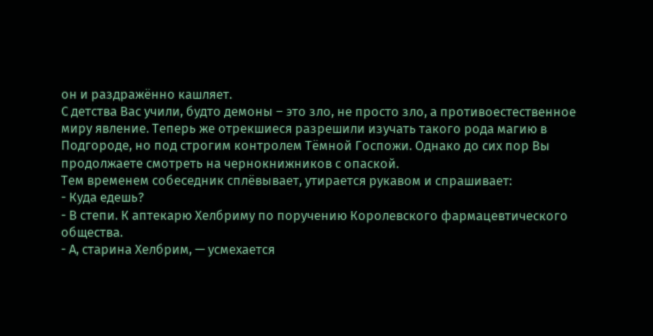он и раздражённо кашляет.
С детства Вас учили, будто демоны – это зло, не просто зло, а противоестественное миру явление. Теперь же отрекшиеся разрешили изучать такого рода магию в Подгороде, но под строгим контролем Тёмной Госпожи. Однако до сих пор Вы продолжаете смотреть на чернокнижников с опаской.
Тем временем собеседник сплёвывает, утирается рукавом и спрашивает:
- Куда едешь?
- В степи. К аптекарю Хелбриму по поручению Королевского фармацевтического общества.
- А, старина Хелбрим, — усмехается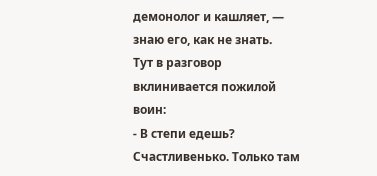демонолог и кашляет, — знаю его, как не знать.
Тут в разговор вклинивается пожилой воин:
- В степи едешь? Счастливенько. Только там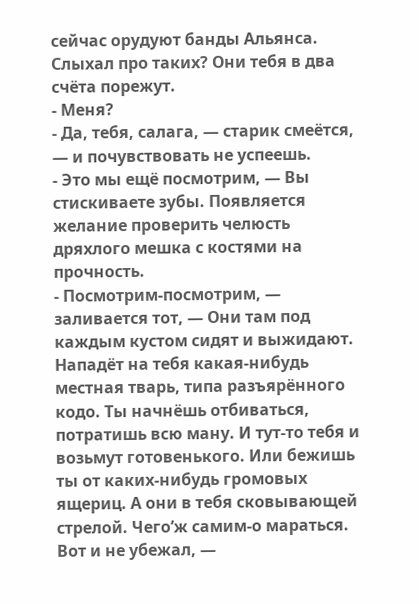сейчас орудуют банды Альянса. Слыхал про таких? Они тебя в два счёта порежут.
- Меня?
- Да, тебя, салага, — старик смеётся, — и почувствовать не успеешь.
- Это мы ещё посмотрим, — Вы стискиваете зубы. Появляется желание проверить челюсть дряхлого мешка с костями на прочность.
- Посмотрим-посмотрим, — заливается тот, — Они там под каждым кустом сидят и выжидают. Нападёт на тебя какая-нибудь местная тварь, типа разъярённого кодо. Ты начнёшь отбиваться, потратишь всю ману. И тут-то тебя и возьмут готовенького. Или бежишь ты от каких-нибудь громовых ящериц. А они в тебя сковывающей стрелой. Чего’ж самим-о мараться. Вот и не убежал, —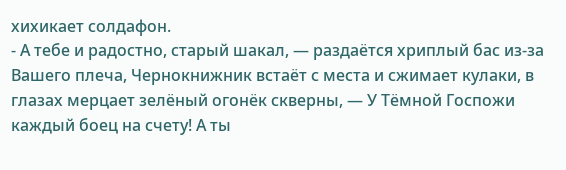хихикает солдафон.
- А тебе и радостно, старый шакал, — раздаётся хриплый бас из-за Вашего плеча, Чернокнижник встаёт с места и сжимает кулаки, в глазах мерцает зелёный огонёк скверны, — У Тёмной Госпожи каждый боец на счету! А ты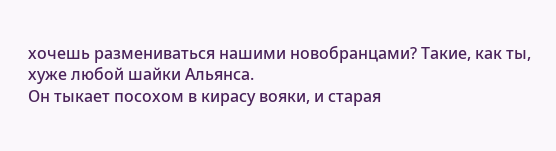хочешь размениваться нашими новобранцами? Такие, как ты, хуже любой шайки Альянса.
Он тыкает посохом в кирасу вояки, и старая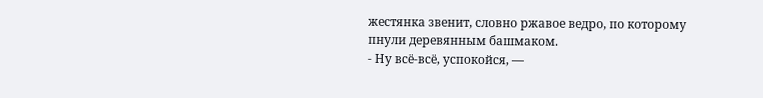жестянка звенит, словно ржавое ведро, по которому пнули деревянным башмаком.
- Ну всё-всё, успокойся, —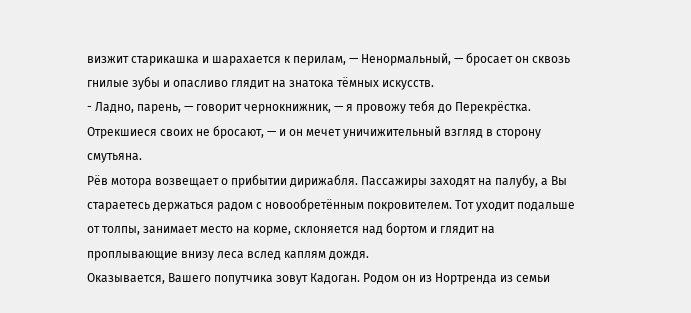визжит старикашка и шарахается к перилам, — Ненормальный, — бросает он сквозь гнилые зубы и опасливо глядит на знатока тёмных искусств.
- Ладно, парень, — говорит чернокнижник, — я провожу тебя до Перекрёстка. Отрекшиеся своих не бросают, — и он мечет уничижительный взгляд в сторону смутьяна.
Рёв мотора возвещает о прибытии дирижабля. Пассажиры заходят на палубу, а Вы стараетесь держаться радом с новообретённым покровителем. Тот уходит подальше от толпы, занимает место на корме, склоняется над бортом и глядит на проплывающие внизу леса вслед каплям дождя.
Оказывается, Вашего попутчика зовут Кадоган. Родом он из Нортренда из семьи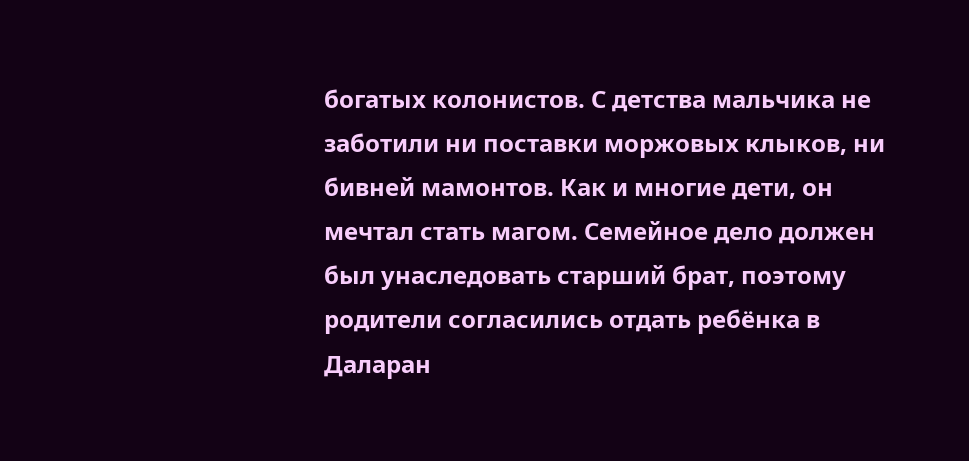богатых колонистов. С детства мальчика не заботили ни поставки моржовых клыков, ни бивней мамонтов. Как и многие дети, он мечтал стать магом. Семейное дело должен был унаследовать старший брат, поэтому родители согласились отдать ребёнка в Даларан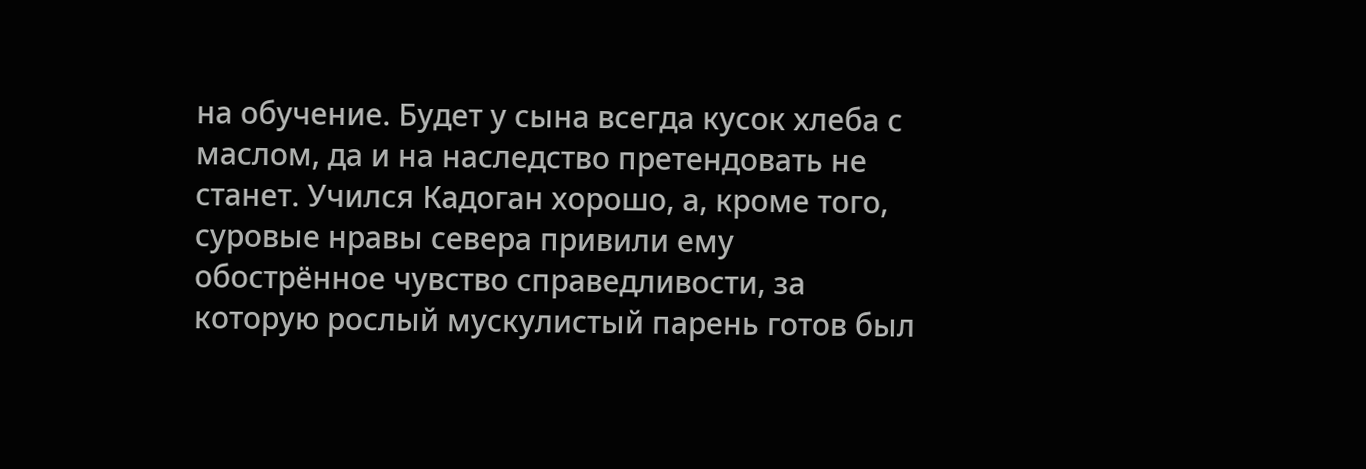на обучение. Будет у сына всегда кусок хлеба с маслом, да и на наследство претендовать не станет. Учился Кадоган хорошо, а, кроме того, суровые нравы севера привили ему обострённое чувство справедливости, за которую рослый мускулистый парень готов был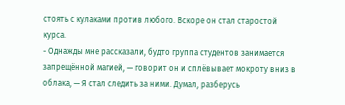стоять с кулаками против любого. Вскоре он стал старостой курса.
- Однажды мне рассказали, будто группа студентов занимается запрещённой магией, — говорит он и сплёвывает мокроту вниз в облака, — Я стал следить за ними. Думал, разберусь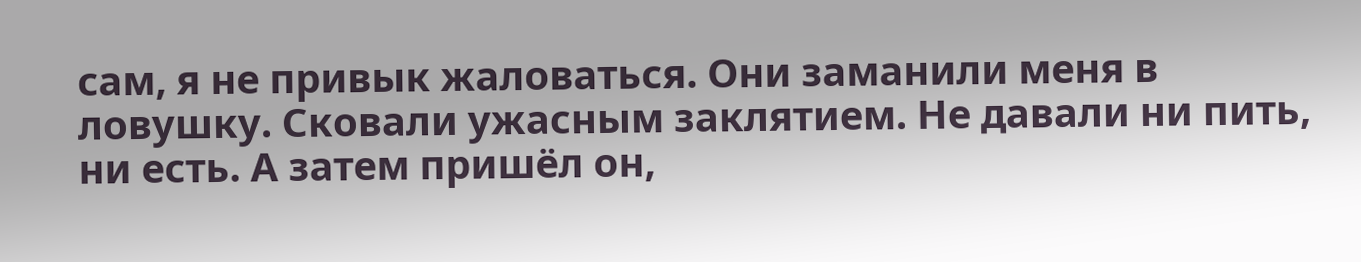сам, я не привык жаловаться. Они заманили меня в ловушку. Сковали ужасным заклятием. Не давали ни пить, ни есть. А затем пришёл он,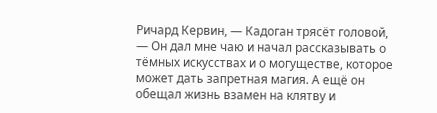Ричард Кервин, — Кадоган трясёт головой, — Он дал мне чаю и начал рассказывать о тёмных искусствах и о могуществе, которое может дать запретная магия. А ещё он обещал жизнь взамен на клятву и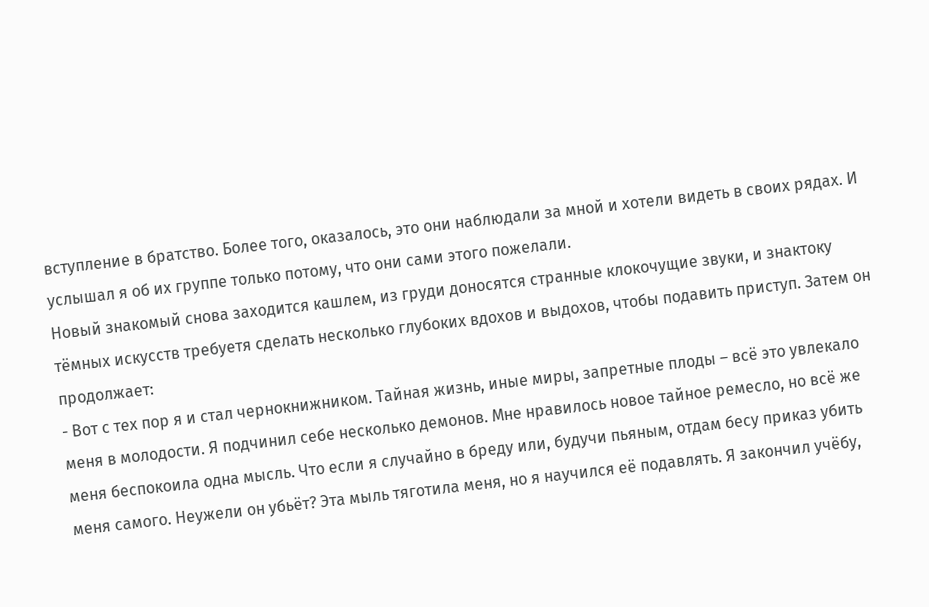вступление в братство. Более того, оказалось, это они наблюдали за мной и хотели видеть в своих рядах. И услышал я об их группе только потому, что они сами этого пожелали.
Новый знакомый снова заходится кашлем, из груди доносятся странные клокочущие звуки, и знактоку тёмных искусств требуетя сделать несколько глубоких вдохов и выдохов, чтобы подавить приступ. Затем он продолжает:
- Вот с тех пор я и стал чернокнижником. Тайная жизнь, иные миры, запретные плоды – всё это увлекало меня в молодости. Я подчинил себе несколько демонов. Мне нравилось новое тайное ремесло, но всё же меня беспокоила одна мысль. Что если я случайно в бреду или, будучи пьяным, отдам бесу приказ убить меня самого. Неужели он убьёт? Эта мыль тяготила меня, но я научился её подавлять. Я закончил учёбу,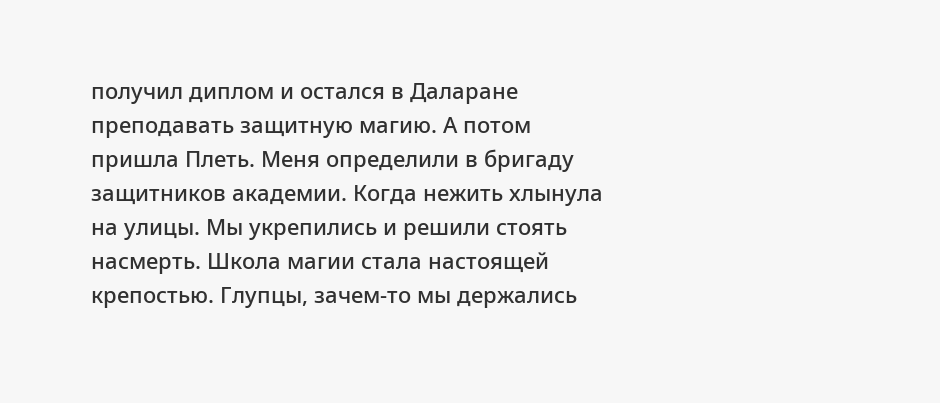получил диплом и остался в Даларане преподавать защитную магию. А потом пришла Плеть. Меня определили в бригаду защитников академии. Когда нежить хлынула на улицы. Мы укрепились и решили стоять насмерть. Школа магии стала настоящей крепостью. Глупцы, зачем-то мы держались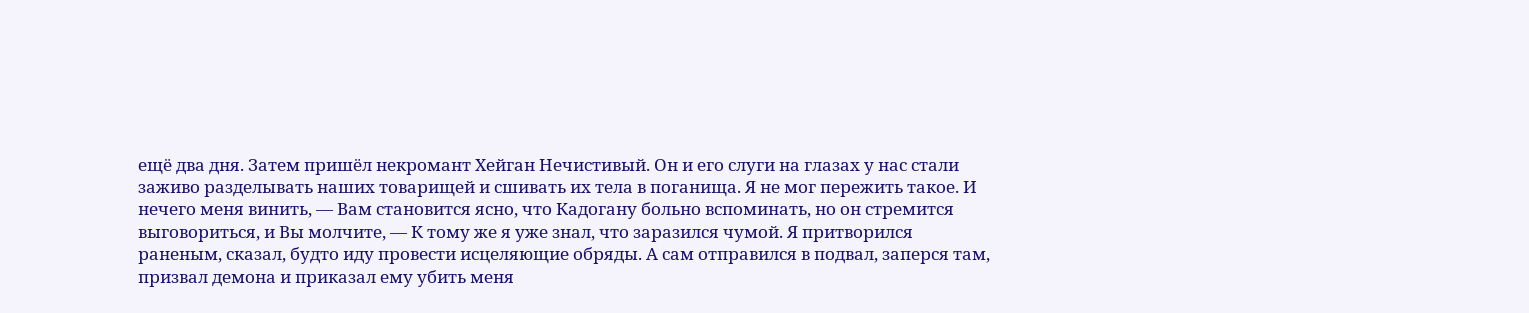ещё два дня. Затем пришёл некромант Хейган Нечистивый. Он и его слуги на глазах у нас стали заживо разделывать наших товарищей и сшивать их тела в поганища. Я не мог пережить такое. И нечего меня винить, — Вам становится ясно, что Кадогану больно вспоминать, но он стремится выговориться, и Вы молчите, — К тому же я уже знал, что заразился чумой. Я притворился раненым, сказал, будто иду провести исцеляющие обряды. А сам отправился в подвал, заперся там, призвал демона и приказал ему убить меня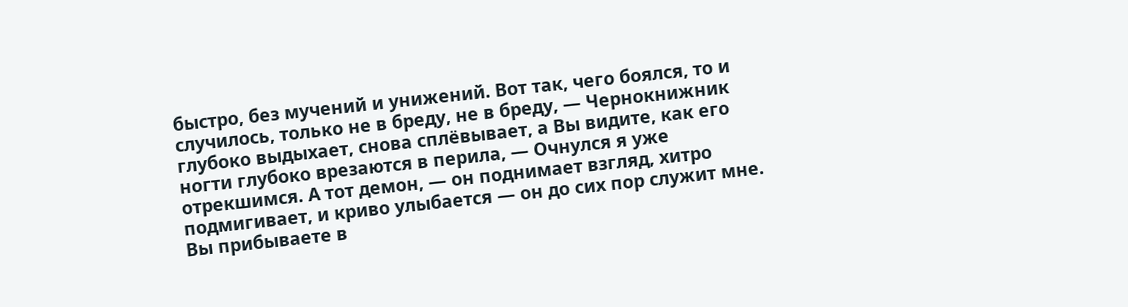быстро, без мучений и унижений. Вот так, чего боялся, то и случилось, только не в бреду, не в бреду, — Чернокнижник глубоко выдыхает, снова сплёвывает, а Вы видите, как его ногти глубоко врезаются в перила, — Очнулся я уже отрекшимся. А тот демон, — он поднимает взгляд, хитро подмигивает, и криво улыбается — он до сих пор служит мне.
Вы прибываете в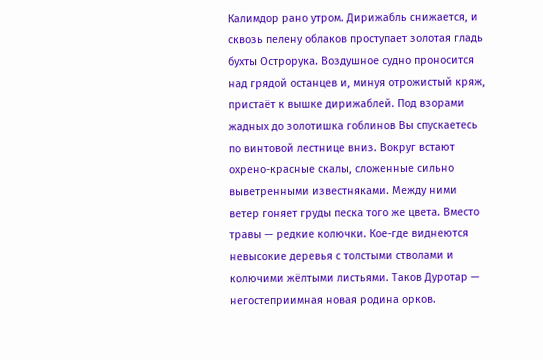Калимдор рано утром. Дирижабль снижается, и сквозь пелену облаков проступает золотая гладь бухты Острорука. Воздушное судно проносится над грядой останцев и, минуя отрожистый кряж, пристаёт к вышке дирижаблей. Под взорами жадных до золотишка гоблинов Вы спускаетесь по винтовой лестнице вниз. Вокруг встают охрено-красные скалы, сложенные сильно выветренными известняками. Между ними ветер гоняет груды песка того же цвета. Вместо травы — редкие колючки. Кое-где виднеются невысокие деревья с толстыми стволами и колючими жёлтыми листьями. Таков Дуротар — негостеприимная новая родина орков.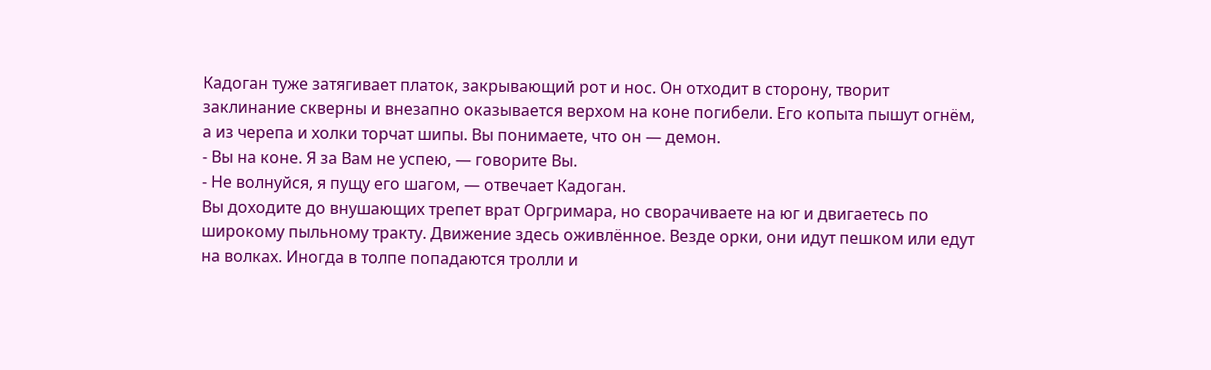Кадоган туже затягивает платок, закрывающий рот и нос. Он отходит в сторону, творит заклинание скверны и внезапно оказывается верхом на коне погибели. Его копыта пышут огнём, а из черепа и холки торчат шипы. Вы понимаете, что он — демон.
- Вы на коне. Я за Вам не успею, — говорите Вы.
- Не волнуйся, я пущу его шагом, — отвечает Кадоган.
Вы доходите до внушающих трепет врат Оргримара, но сворачиваете на юг и двигаетесь по широкому пыльному тракту. Движение здесь оживлённое. Везде орки, они идут пешком или едут на волках. Иногда в толпе попадаются тролли и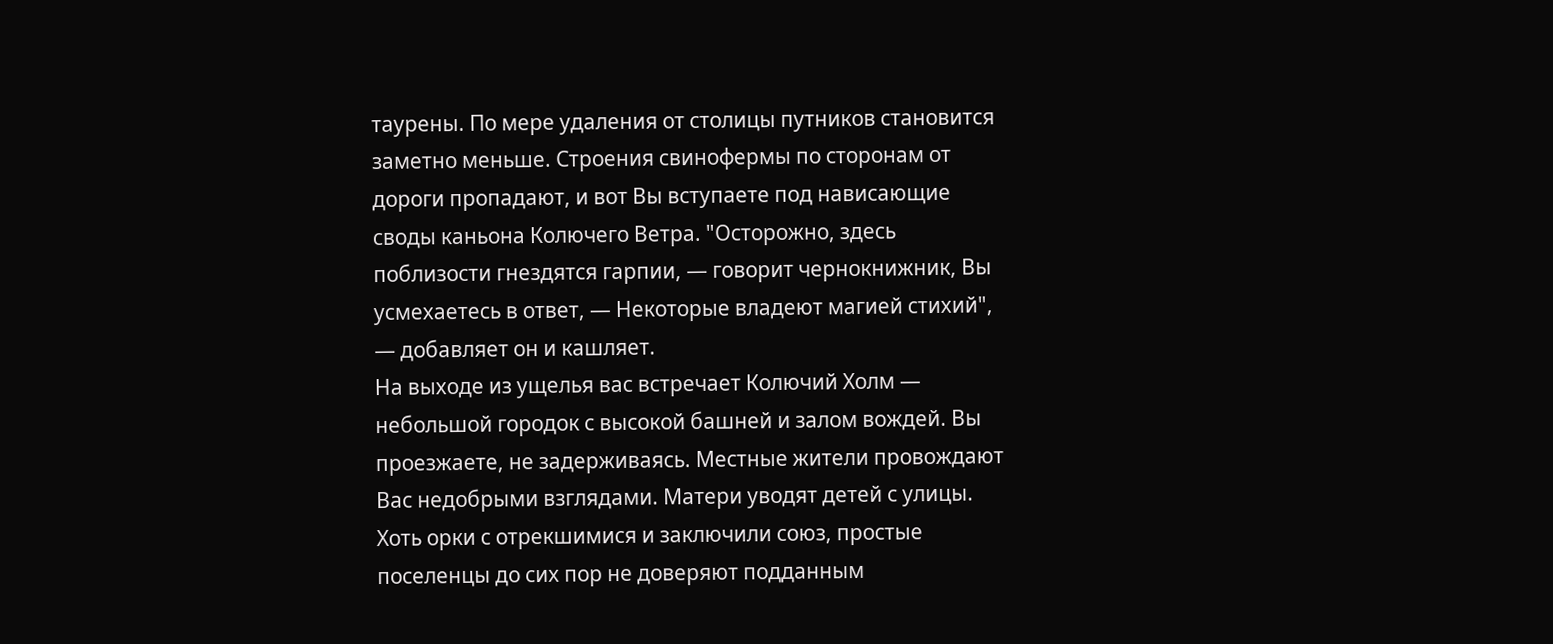таурены. По мере удаления от столицы путников становится заметно меньше. Строения свинофермы по сторонам от дороги пропадают, и вот Вы вступаете под нависающие своды каньона Колючего Ветра. "Осторожно, здесь поблизости гнездятся гарпии, — говорит чернокнижник, Вы усмехаетесь в ответ, — Некоторые владеют магией стихий", — добавляет он и кашляет.
На выходе из ущелья вас встречает Колючий Холм — небольшой городок с высокой башней и залом вождей. Вы проезжаете, не задерживаясь. Местные жители провождают Вас недобрыми взглядами. Матери уводят детей с улицы. Хоть орки с отрекшимися и заключили союз, простые поселенцы до сих пор не доверяют подданным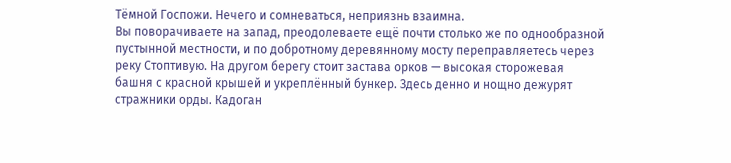Тёмной Госпожи. Нечего и сомневаться, неприязнь взаимна.
Вы поворачиваете на запад, преодолеваете ещё почти столько же по однообразной пустынной местности, и по добротному деревянному мосту переправляетесь через реку Стоптивую. На другом берегу стоит застава орков — высокая сторожевая башня с красной крышей и укреплённый бункер. Здесь денно и нощно дежурят стражники орды. Кадоган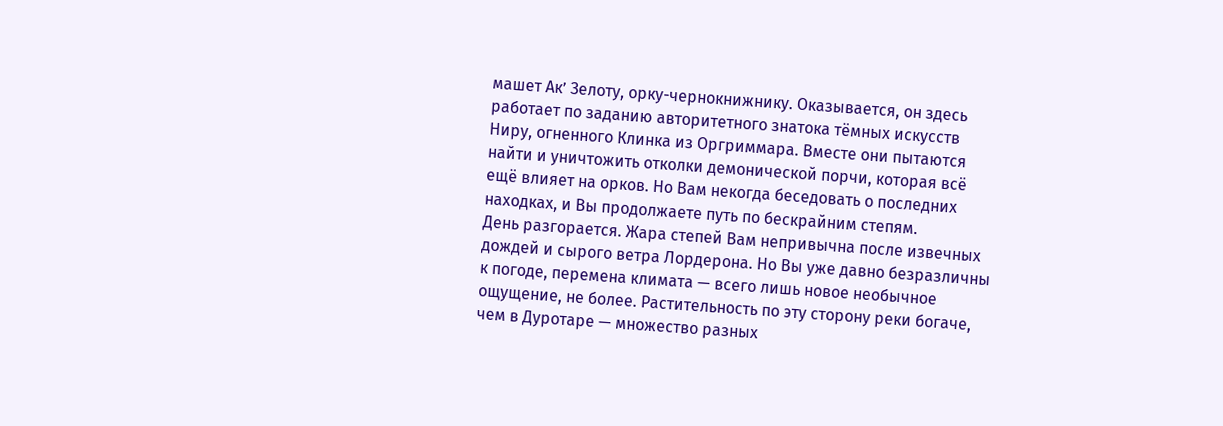машет Ак’ Зелоту, орку-чернокнижнику. Оказывается, он здесь работает по заданию авторитетного знатока тёмных искусств Ниру, огненного Клинка из Оргриммара. Вместе они пытаются найти и уничтожить отколки демонической порчи, которая всё ещё влияет на орков. Но Вам некогда беседовать о последних находках, и Вы продолжаете путь по бескрайним степям.
День разгорается. Жара степей Вам непривычна после извечных дождей и сырого ветра Лордерона. Но Вы уже давно безразличны к погоде, перемена климата — всего лишь новое необычное ощущение, не более. Растительность по эту сторону реки богаче, чем в Дуротаре — множество разных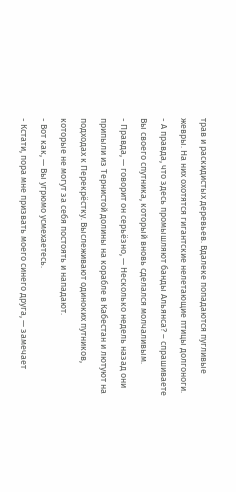трав и раскидистых деревьев. Вдалеке попадаются пугливые жевры. На них охотятся гигантские нелетающие птицы долгоноги.
- А правда, что здесь промышляют банды Альянса? – спрашиваете Вы своего спутника, который вновь сделался молчаливым.
- Правда, — говорит он серьёзно, — Несколько недель назад они припыли из Тернистой долины на корабле в Кабестан и лютуют на подходах к Перекрёстку. Выслеживают одиноких путников, которые не могут за себя постоять и нападают.
- Вот как, — Вы угрюмо усмехаетесь.
- Кстати, пора мне призвать моего синего друга, — замечает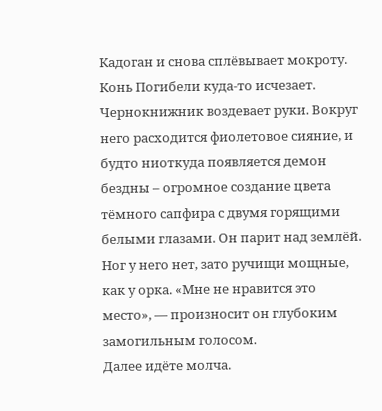Кадоган и снова сплёвывает мокроту.
Конь Погибели куда-то исчезает. Чернокнижник воздевает руки. Вокруг него расходится фиолетовое сияние, и будто ниоткуда появляется демон бездны – огромное создание цвета тёмного сапфира с двумя горящими белыми глазами. Он парит над землёй. Ног у него нет, зато ручищи мощные, как у орка. «Мне не нравится это место», — произносит он глубоким замогильным голосом.
Далее идёте молча.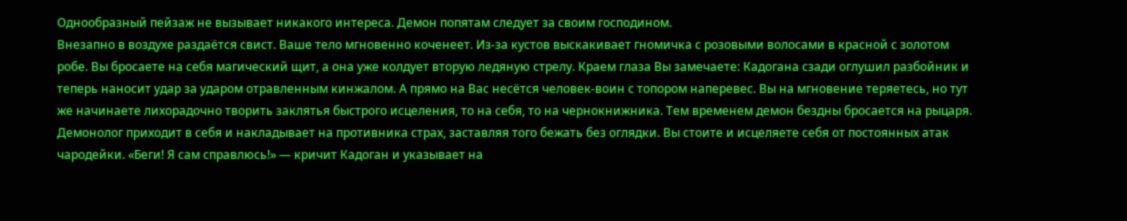Однообразный пейзаж не вызывает никакого интереса. Демон попятам следует за своим господином.
Внезапно в воздухе раздаётся свист. Ваше тело мгновенно коченеет. Из-за кустов выскакивает гномичка с розовыми волосами в красной с золотом робе. Вы бросаете на себя магический щит, а она уже колдует вторую ледяную стрелу. Краем глаза Вы замечаете: Кадогана сзади оглушил разбойник и теперь наносит удар за ударом отравленным кинжалом. А прямо на Вас несётся человек-воин с топором наперевес. Вы на мгновение теряетесь, но тут же начинаете лихорадочно творить заклятья быстрого исцеления, то на себя, то на чернокнижника. Тем временем демон бездны бросается на рыцаря. Демонолог приходит в себя и накладывает на противника страх, заставляя того бежать без оглядки. Вы стоите и исцеляете себя от постоянных атак чародейки. «Беги! Я сам справлюсь!» — кричит Кадоган и указывает на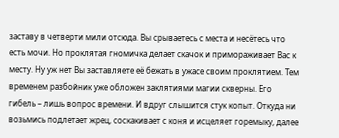заставу в четверти мили отсюда. Вы срываетесь с места и несётесь что есть мочи. Но проклятая гномичка делает скачок и примораживает Вас к месту. Ну уж нет Вы заставляете её бежать в ужасе своим проклятием. Тем временем разбойник уже обложен заклятиями магии скверны. Его гибель – лишь вопрос времени. И вдруг слышится стук копыт. Откуда ни возьмись подлетает жрец, соскакивает с коня и исцеляет горемыку, далее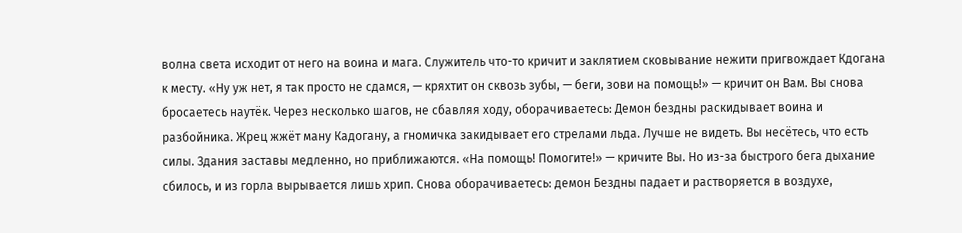волна света исходит от него на воина и мага. Служитель что-то кричит и заклятием сковывание нежити пригвождает Кдогана к месту. «Ну уж нет, я так просто не сдамся, — кряхтит он сквозь зубы, — беги, зови на помощь!» — кричит он Вам. Вы снова бросаетесь наутёк. Через несколько шагов, не сбавляя ходу, оборачиваетесь: Демон бездны раскидывает воина и разбойника. Жрец жжёт ману Кадогану, а гномичка закидывает его стрелами льда. Лучше не видеть. Вы несётесь, что есть силы. Здания заставы медленно, но приближаются. «На помощь! Помогите!» — кричите Вы. Но из-за быстрого бега дыхание сбилось, и из горла вырывается лишь хрип. Снова оборачиваетесь: демон Бездны падает и растворяется в воздухе,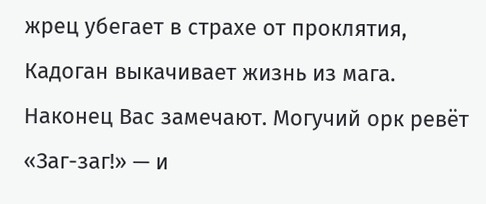жрец убегает в страхе от проклятия, Кадоган выкачивает жизнь из мага.
Наконец Вас замечают. Могучий орк ревёт «Заг-заг!» — и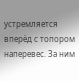устремляется вперёд с топором наперевес. За ним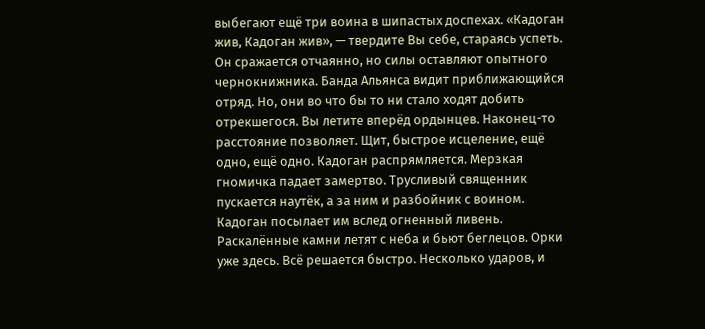выбегают ещё три воина в шипастых доспехах. «Кадоган жив, Кадоган жив», — твердите Вы себе, стараясь успеть. Он сражается отчаянно, но силы оставляют опытного чернокнижника. Банда Альянса видит приближающийся отряд. Но, они во что бы то ни стало ходят добить отрекшегося. Вы летите вперёд ордынцев. Наконец-то расстояние позволяет. Щит, быстрое исцеление, ещё одно, ещё одно. Кадоган распрямляется. Мерзкая гномичка падает замертво. Трусливый священник пускается наутёк, а за ним и разбойник с воином. Кадоган посылает им вслед огненный ливень. Раскалённые камни летят с неба и бьют беглецов. Орки уже здесь. Всё решается быстро. Несколько ударов, и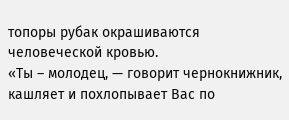топоры рубак окрашиваются человеческой кровью.
«Ты – молодец, — говорит чернокнижник, кашляет и похлопывает Вас по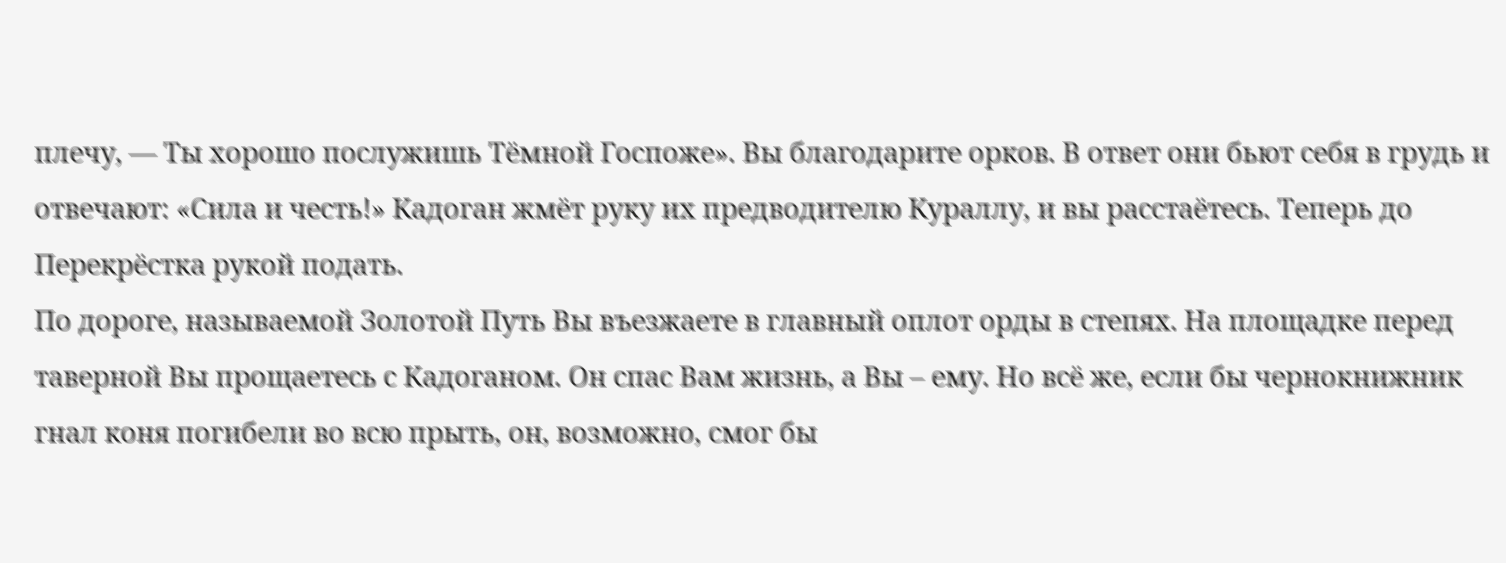плечу, — Ты хорошо послужишь Тёмной Госпоже». Вы благодарите орков. В ответ они бьют себя в грудь и отвечают: «Сила и честь!» Кадоган жмёт руку их предводителю Кураллу, и вы расстаётесь. Теперь до Перекрёстка рукой подать.
По дороге, называемой Золотой Путь Вы въезжаете в главный оплот орды в степях. На площадке перед таверной Вы прощаетесь с Кадоганом. Он спас Вам жизнь, а Вы – ему. Но всё же, если бы чернокнижник гнал коня погибели во всю прыть, он, возможно, смог бы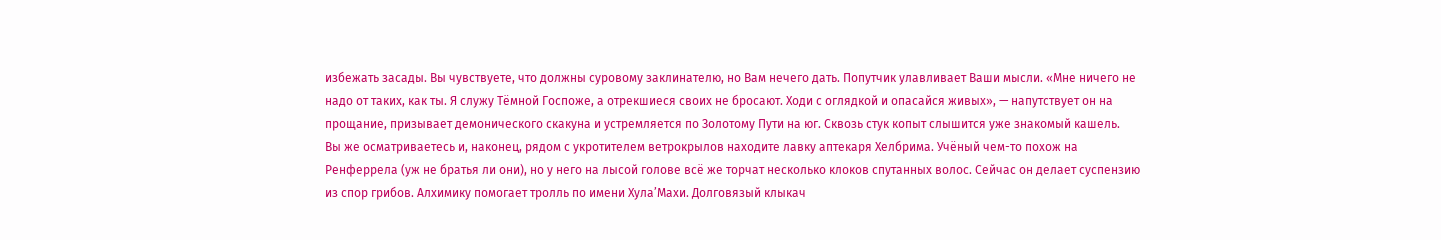избежать засады. Вы чувствуете, что должны суровому заклинателю, но Вам нечего дать. Попутчик улавливает Ваши мысли. «Мне ничего не надо от таких, как ты. Я служу Тёмной Госпоже, а отрекшиеся своих не бросают. Ходи с оглядкой и опасайся живых», — напутствует он на прощание, призывает демонического скакуна и устремляется по Золотому Пути на юг. Сквозь стук копыт слышится уже знакомый кашель.
Вы же осматриваетесь и, наконец, рядом с укротителем ветрокрылов находите лавку аптекаря Хелбрима. Учёный чем-то похож на Ренферрела (уж не братья ли они), но у него на лысой голове всё же торчат несколько клоков спутанных волос. Сейчас он делает суспензию из спор грибов. Алхимику помогает тролль по имени Хула’Махи. Долговязый клыкач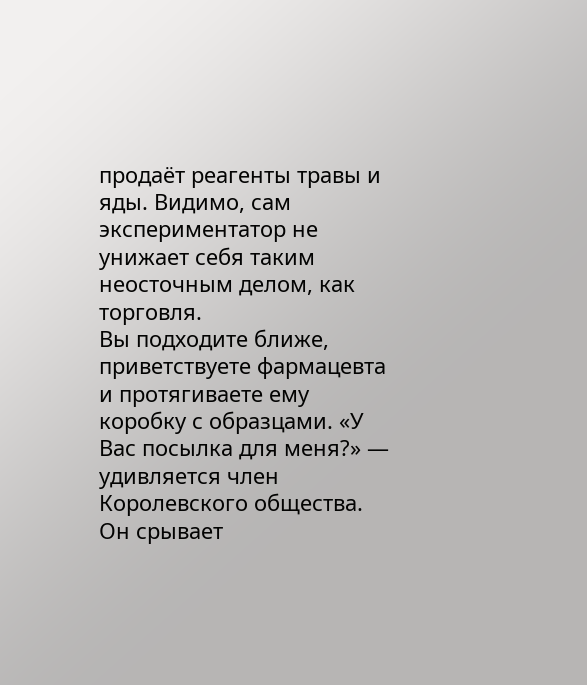продаёт реагенты травы и яды. Видимо, сам экспериментатор не унижает себя таким неосточным делом, как торговля.
Вы подходите ближе, приветствуете фармацевта и протягиваете ему коробку с образцами. «У Вас посылка для меня?» — удивляется член Королевского общества. Он срывает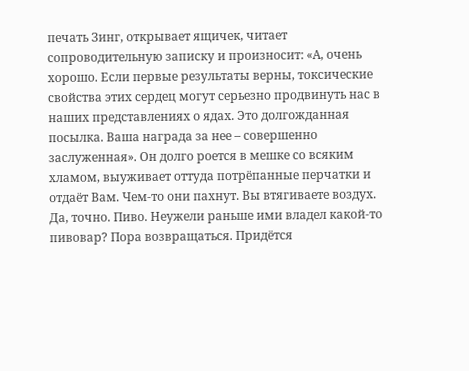печать Зинг, открывает ящичек, читает сопроводительную записку и произносит: «А, очень хорошо. Если первые результаты верны, токсические свойства этих сердец могут серьезно продвинуть нас в наших представлениях о ядах. Это долгожданная посылка. Ваша награда за нее – совершенно заслуженная». Он долго роется в мешке со всяким хламом, выуживает оттуда потрёпанные перчатки и отдаёт Вам. Чем-то они пахнут. Вы втягиваете воздух. Да, точно. Пиво. Неужели раньше ими владел какой-то пивовар? Пора возвращаться. Придётся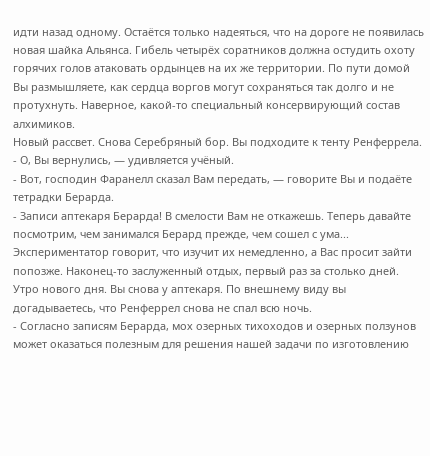идти назад одному. Остаётся только надеяться, что на дороге не появилась новая шайка Альянса. Гибель четырёх соратников должна остудить охоту горячих голов атаковать ордынцев на их же территории. По пути домой Вы размышляете, как сердца воргов могут сохраняться так долго и не протухнуть. Наверное, какой-то специальный консервирующий состав алхимиков.
Новый рассвет. Снова Серебряный бор. Вы подходите к тенту Ренферрела.
- О, Вы вернулись, — удивляется учёный.
- Вот, господин Фаранелл сказал Вам передать, — говорите Вы и подаёте тетрадки Берарда.
- Записи аптекаря Берарда! В смелости Вам не откажешь. Теперь давайте посмотрим, чем занимался Берард прежде, чем сошел с ума...
Экспериментатор говорит, что изучит их немедленно, а Вас просит зайти попозже. Наконец-то заслуженный отдых, первый раз за столько дней.
Утро нового дня. Вы снова у аптекаря. По внешнему виду вы догадываетесь, что Ренферрел снова не спал всю ночь.
- Согласно записям Берарда, мох озерных тихоходов и озерных ползунов может оказаться полезным для решения нашей задачи по изготовлению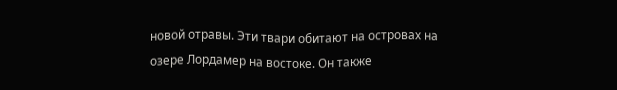новой отравы. Эти твари обитают на островах на озере Лордамер на востоке. Он также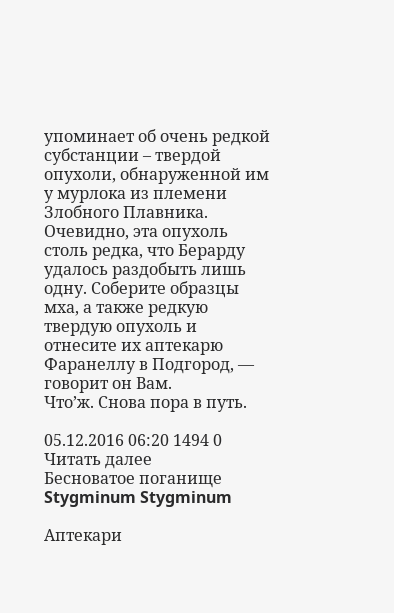упоминает об очень редкой субстанции – твердой опухоли, обнаруженной им у мурлока из племени Злобного Плавника. Очевидно, эта опухоль столь редка, что Берарду удалось раздобыть лишь одну. Соберите образцы мха, а также редкую твердую опухоль и отнесите их аптекарю Фаранеллу в Подгород, — говорит он Вам.
Что’ж. Снова пора в путь.

05.12.2016 06:20 1494 0
Читать далее
Бесноватое поганище Stygminum Stygminum

Аптекари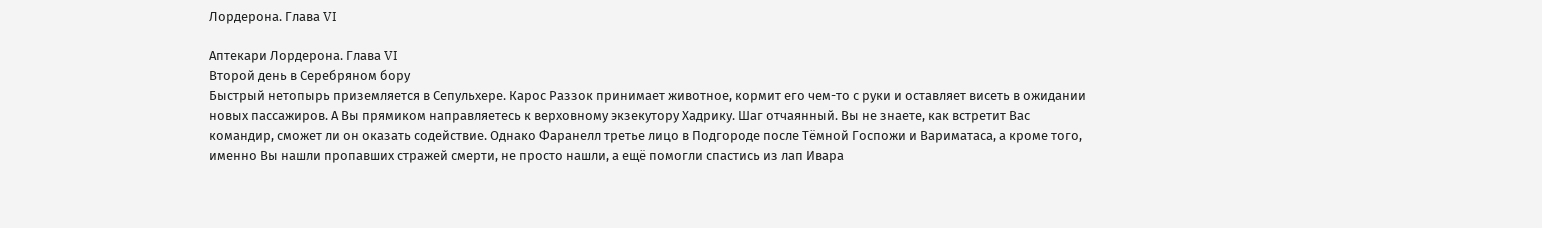Лордерона. Глава VI

Аптекари Лордерона. Глава VI
Второй день в Серебряном бору
Быстрый нетопырь приземляется в Сепульхере. Карос Раззок принимает животное, кормит его чем-то с руки и оставляет висеть в ожидании новых пассажиров. А Вы прямиком направляетесь к верховному экзекутору Хадрику. Шаг отчаянный. Вы не знаете, как встретит Вас командир, сможет ли он оказать содействие. Однако Фаранелл третье лицо в Подгороде после Тёмной Госпожи и Вариматаса, а кроме того, именно Вы нашли пропавших стражей смерти, не просто нашли, а ещё помогли спастись из лап Ивара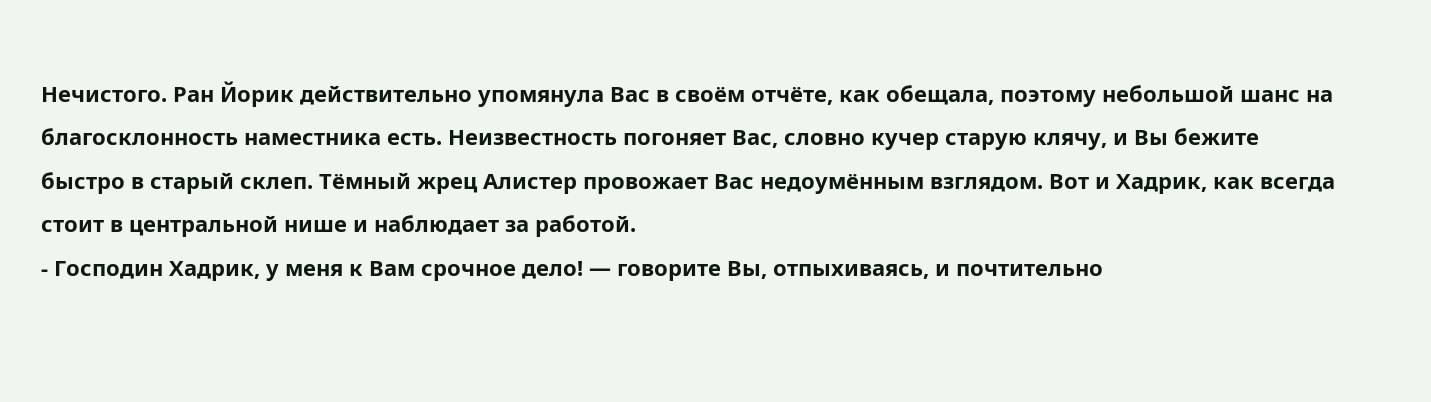Нечистого. Ран Йорик действительно упомянула Вас в своём отчёте, как обещала, поэтому небольшой шанс на благосклонность наместника есть. Неизвестность погоняет Вас, словно кучер старую клячу, и Вы бежите быстро в старый склеп. Тёмный жрец Алистер провожает Вас недоумённым взглядом. Вот и Хадрик, как всегда стоит в центральной нише и наблюдает за работой.
- Господин Хадрик, у меня к Вам срочное дело! — говорите Вы, отпыхиваясь, и почтительно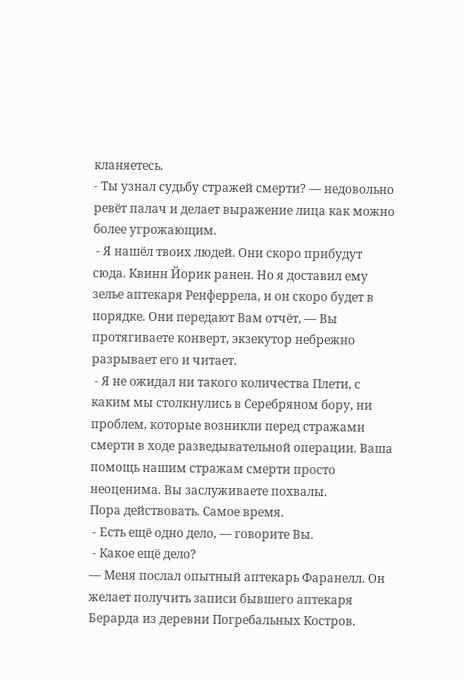кланяетесь.
- Ты узнал судьбу стражей смерти? — недовольно ревёт палач и делает выражение лица как можно более угрожающим.
 - Я нашёл твоих людей. Они скоро прибудут сюда. Квинн Йорик ранен. Но я доставил ему зелье аптекаря Ренферрела, и он скоро будет в порядке. Они передают Вам отчёт, — Вы протягиваете конверт, экзекутор небрежно разрывает его и читает.
 - Я не ожидал ни такого количества Плети, с каким мы столкнулись в Серебряном бору, ни проблем, которые возникли перед стражами смерти в ходе разведывательной операции. Ваша помощь нашим стражам смерти просто неоценима. Вы заслуживаете похвалы.
Пора действовать. Самое время.
 - Есть ещё одно дело, — говорите Вы.
 - Какое ещё дело?
— Меня послал опытный аптекарь Фаранелл. Он желает получить записи бывшего аптекаря Берарда из деревни Погребальных Костров.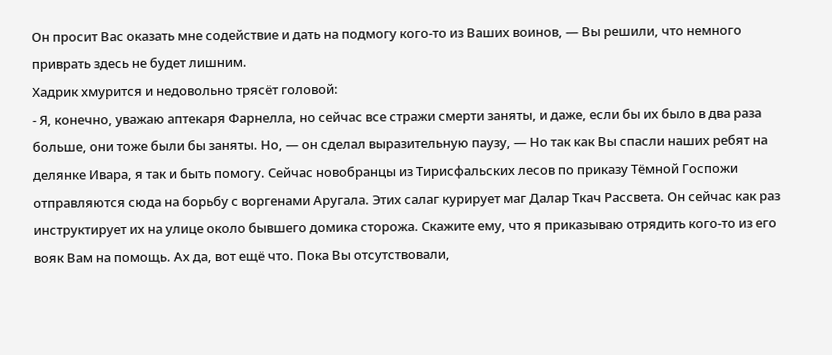Он просит Вас оказать мне содействие и дать на подмогу кого-то из Ваших воинов, — Вы решили, что немного приврать здесь не будет лишним.
Хадрик хмурится и недовольно трясёт головой:
- Я, конечно, уважаю аптекаря Фарнелла, но сейчас все стражи смерти заняты, и даже, если бы их было в два раза больше, они тоже были бы заняты. Но, — он сделал выразительную паузу, — Но так как Вы спасли наших ребят на делянке Ивара, я так и быть помогу. Сейчас новобранцы из Тирисфальских лесов по приказу Тёмной Госпожи отправляются сюда на борьбу с воргенами Аругала. Этих салаг курирует маг Далар Ткач Рассвета. Он сейчас как раз инструктирует их на улице около бывшего домика сторожа. Скажите ему, что я приказываю отрядить кого-то из его вояк Вам на помощь. Ах да, вот ещё что. Пока Вы отсутствовали,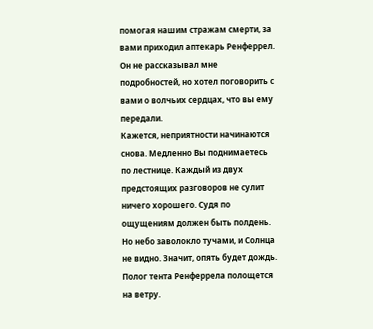помогая нашим стражам смерти, за вами приходил аптекарь Ренферрел. Он не рассказывал мне подробностей, но хотел поговорить с вами о волчьих сердцах, что вы ему передали.
Кажется, неприятности начинаются снова. Медленно Вы поднимаетесь по лестнице. Каждый из двух предстоящих разговоров не сулит ничего хорошего. Судя по ощущениям должен быть полдень. Но небо заволокло тучами, и Солнца не видно. Значит, опять будет дождь. Полог тента Ренферрела полощется на ветру.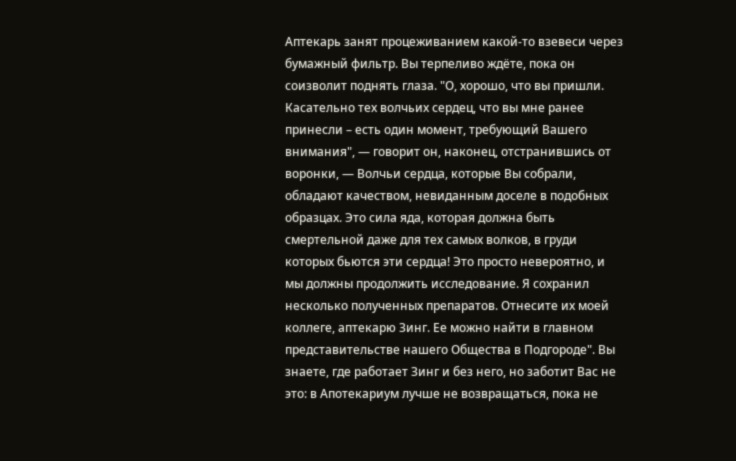Аптекарь занят процеживанием какой-то взевеси через бумажный фильтр. Вы терпеливо ждёте, пока он соизволит поднять глаза. "О, хорошо, что вы пришли. Касательно тех волчьих сердец, что вы мне ранее принесли – есть один момент, требующий Вашего внимания", — говорит он, наконец, отстранившись от воронки, — Волчьи сердца, которые Вы собрали, обладают качеством, невиданным доселе в подобных образцах. Это сила яда, которая должна быть смертельной даже для тех самых волков, в груди которых бьются эти сердца! Это просто невероятно, и мы должны продолжить исследование. Я сохранил несколько полученных препаратов. Отнесите их моей коллеге, аптекарю Зинг. Ее можно найти в главном представительстве нашего Общества в Подгороде". Вы знаете, где работает Зинг и без него, но заботит Вас не это: в Апотекариум лучше не возвращаться, пока не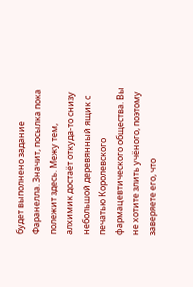будет выполнено задание Фаранелла. Значит, посылка пока полежит здесь. Межу тем, алхимик достаёт откуда-то снизу небольшой деревянный ящик с печатью Королевского фармацевтического общества. Вы не хотите злить учёного, поэтому заверяете его, что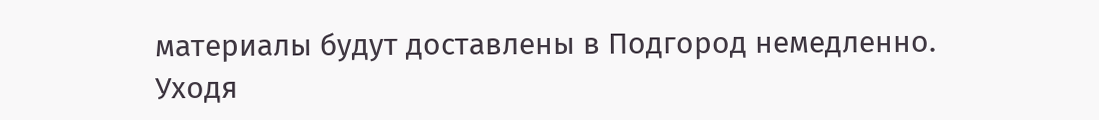материалы будут доставлены в Подгород немедленно. Уходя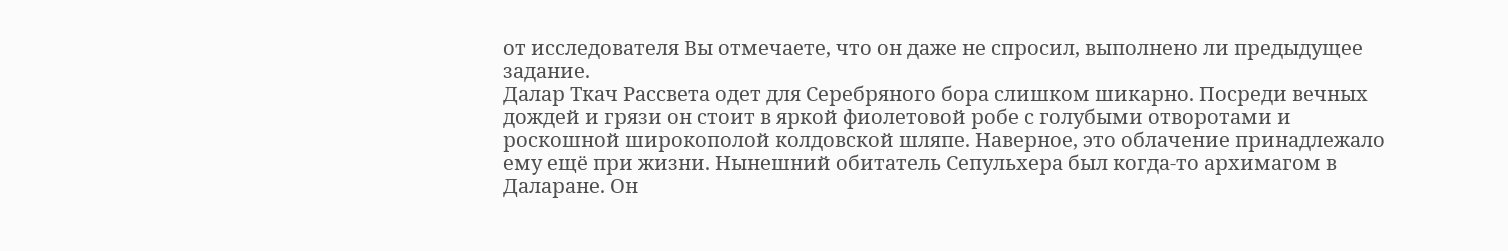от исследователя Вы отмечаете, что он даже не спросил, выполнено ли предыдущее задание.
Далар Ткач Рассвета одет для Серебряного бора слишком шикарно. Посреди вечных дождей и грязи он стоит в яркой фиолетовой робе с голубыми отворотами и роскошной широкополой колдовской шляпе. Наверное, это облачение принадлежало ему ещё при жизни. Нынешний обитатель Сепульхера был когда-то архимагом в Даларане. Он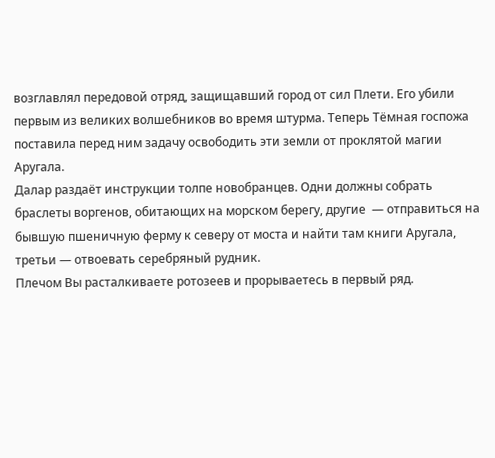возглавлял передовой отряд, защищавший город от сил Плети. Его убили первым из великих волшебников во время штурма. Теперь Тёмная госпожа поставила перед ним задачу освободить эти земли от проклятой магии Аругала.
Далар раздаёт инструкции толпе новобранцев. Одни должны собрать браслеты воргенов, обитающих на морском берегу, другие  — отправиться на бывшую пшеничную ферму к северу от моста и найти там книги Аругала, третьи — отвоевать серебряный рудник.
Плечом Вы расталкиваете ротозеев и прорываетесь в первый ряд.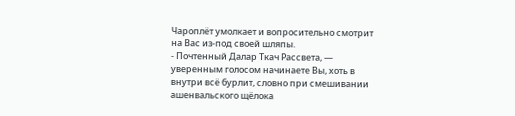Чароплёт умолкает и вопросительно смотрит на Вас из-под своей шляпы.
- Почтенный Далар Ткач Рассвета, — уверенным голосом начинаете Вы, хоть в внутри всё бурлит, словно при смешивании ашенвальского щёлока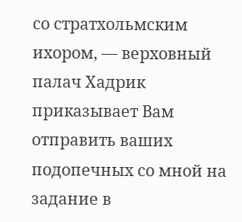со стратхольмским ихором, — верховный палач Хадрик приказывает Вам отправить ваших подопечных со мной на задание в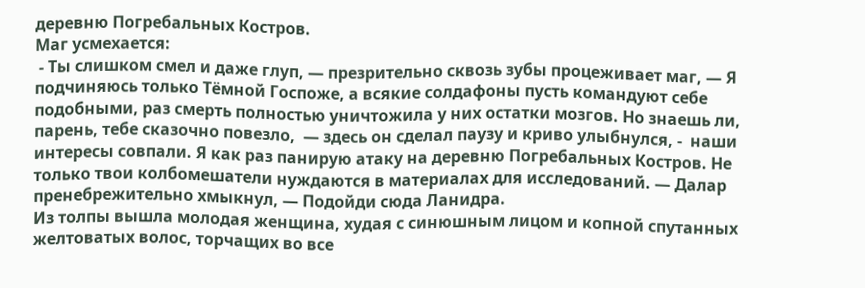деревню Погребальных Костров.
Маг усмехается:
 - Ты слишком смел и даже глуп, — презрительно сквозь зубы процеживает маг, — Я подчиняюсь только Тёмной Госпоже, а всякие солдафоны пусть командуют себе подобными, раз смерть полностью уничтожила у них остатки мозгов. Но знаешь ли, парень, тебе сказочно повезло,  — здесь он сделал паузу и криво улыбнулся, -  наши интересы совпали. Я как раз панирую атаку на деревню Погребальных Костров. Не только твои колбомешатели нуждаются в материалах для исследований. — Далар пренебрежительно хмыкнул, — Подойди сюда Ланидра.
Из толпы вышла молодая женщина, худая с синюшным лицом и копной спутанных желтоватых волос, торчащих во все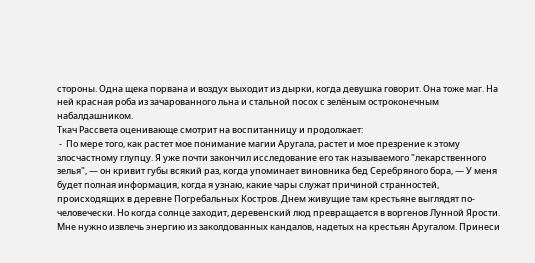стороны. Одна щека порвана и воздух выходит из дырки, когда девушка говорит. Она тоже маг. На ней красная роба из зачарованного льна и стальной посох с зелёным остроконечным набалдашником.
Ткач Рассвета оценивающе смотрит на воспитанницу и продолжает:
 -  По мере того, как растет мое понимание магии Аругала, растет и мое презрение к этому злосчастному глупцу. Я уже почти закончил исследование его так называемого "лекарственного зелья", — он кривит губы всякий раз, когда упоминает виновника бед Серебряного бора, — У меня будет полная информация, когда я узнаю, какие чары служат причиной странностей, происходящих в деревне Погребальных Костров. Днем живущие там крестьяне выглядят по-человечески. Но когда солнце заходит, деревенский люд превращается в воргенов Лунной Ярости. Мне нужно извлечь энергию из заколдованных кандалов, надетых на крестьян Аругалом. Принеси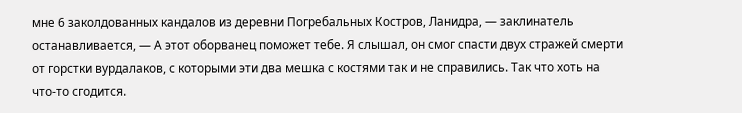мне 6 заколдованных кандалов из деревни Погребальных Костров, Ланидра, — заклинатель останавливается, — А этот оборванец поможет тебе. Я слышал, он смог спасти двух стражей смерти от горстки вурдалаков, с которыми эти два мешка с костями так и не справились. Так что хоть на что-то сгодится.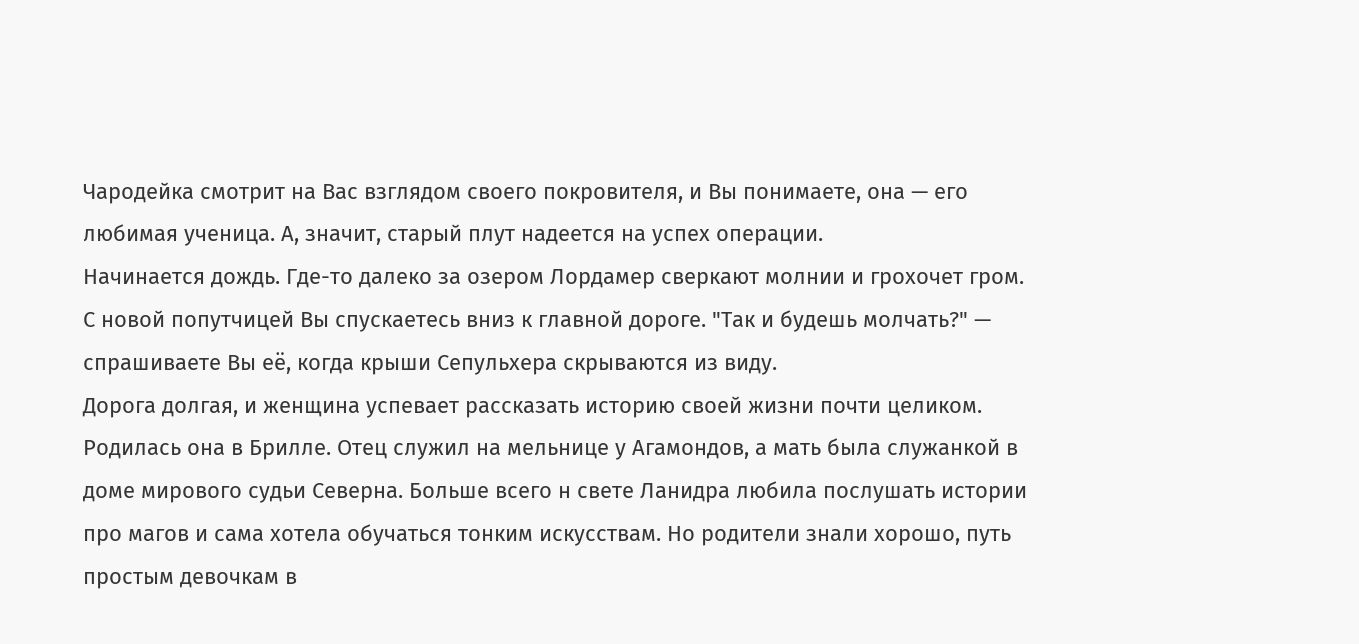Чародейка смотрит на Вас взглядом своего покровителя, и Вы понимаете, она — его любимая ученица. А, значит, старый плут надеется на успех операции.
Начинается дождь. Где-то далеко за озером Лордамер сверкают молнии и грохочет гром. С новой попутчицей Вы спускаетесь вниз к главной дороге. "Так и будешь молчать?" — спрашиваете Вы её, когда крыши Сепульхера скрываются из виду.
Дорога долгая, и женщина успевает рассказать историю своей жизни почти целиком. Родилась она в Брилле. Отец служил на мельнице у Агамондов, а мать была служанкой в доме мирового судьи Северна. Больше всего н свете Ланидра любила послушать истории про магов и сама хотела обучаться тонким искусствам. Но родители знали хорошо, путь простым девочкам в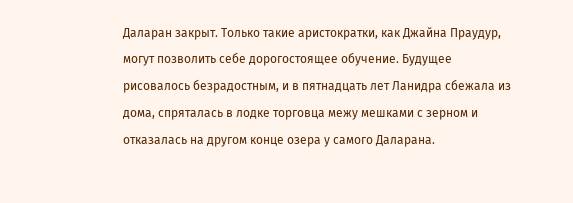Даларан закрыт. Только такие аристократки, как Джайна Праудур, могут позволить себе дорогостоящее обучение. Будущее рисовалось безрадостным, и в пятнадцать лет Ланидра сбежала из дома, спряталась в лодке торговца межу мешками с зерном и отказалась на другом конце озера у самого Даларана.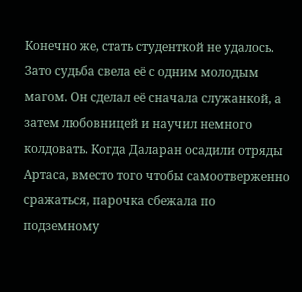Конечно же, стать студенткой не удалось. Зато судьба свела её с одним молодым магом. Он сделал её сначала служанкой, а затем любовницей и научил немного колдовать. Когда Даларан осадили отряды Артаса, вместо того чтобы самоотверженно сражаться, парочка сбежала по подземному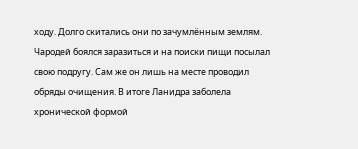ходу. Долго скитались они по зачумлённым землям. Чародей боялся заразиться и на поиски пищи посылал свою подругу. Сам же он лишь на месте проводил обряды очищения. В итоге Ланидра заболела хронической формой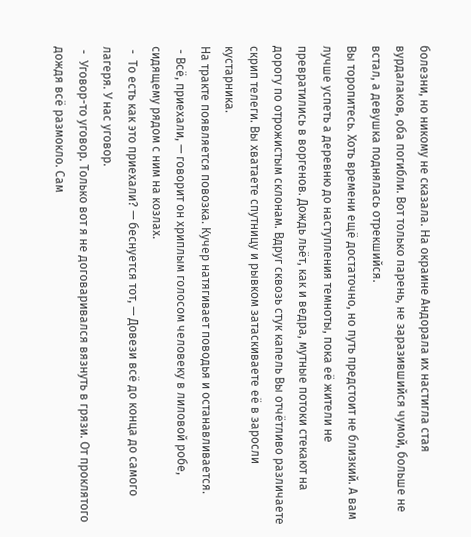болезни, но никому не сказала. На окраине Андорала их настигла стая вурдалаков, оба погибли. Вот только парень, не заразившийся чумой, больше не встал, а девушка поднялась отрекшийся.
Вы торопитесь. Хоть времени ещё достаточно, но путь предстоит не близкий. А вам лучше успеть а деревню до наступления темноты, пока её жители не превратились в воргенов. Дождь льёт, как и ведра, мутные потоки стекают на дорогу по отрожистым склонам. Вдруг сквозь стук капель Вы отчётливо различаете скрип телеги. Вы хватаете спутницу и рывком затаскиваете её в заросли кустарника.
На тракте появляется повозка. Кучер натягивает поводья и останавливается.
 - Всё, приехали, — говорит он хриплым голосом человеку в лиловой робе, сидящему рядом с ним на козлах.
 -  То есть как это приехали? — беснуется тот, — Довези всё до конца до самого лагеря. У нас уговор.
 -  Уговор-то уговор. Только вот я не договаривался вязнуть в грязи. От проклятого дождя всё размокло. Сам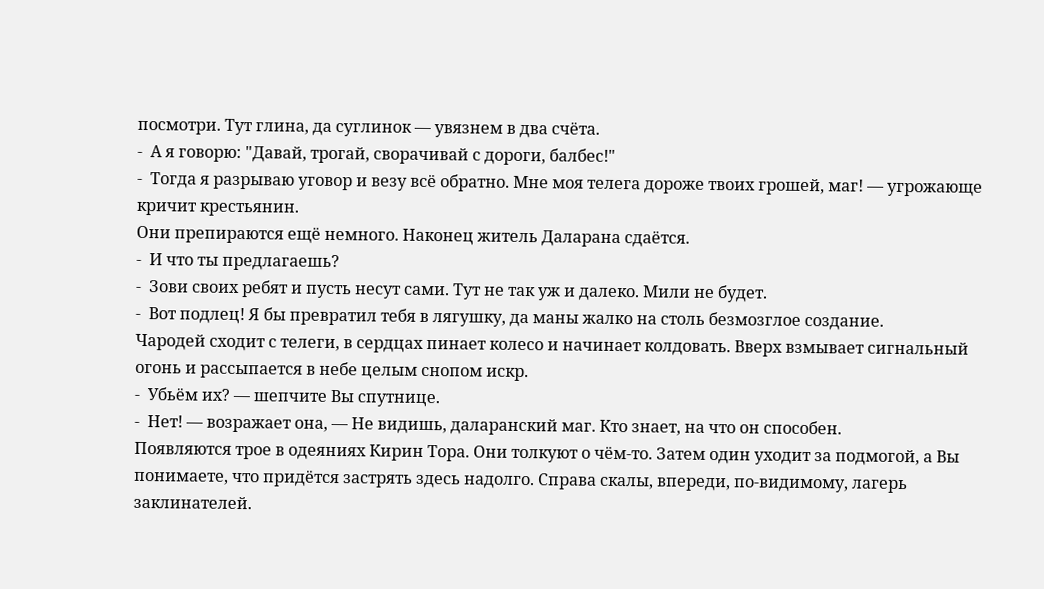посмотри. Тут глина, да суглинок — увязнем в два счёта.
-  А я говорю: "Давай, трогай, сворачивай с дороги, балбес!"
-  Тогда я разрываю уговор и везу всё обратно. Мне моя телега дороже твоих грошей, маг! — угрожающе кричит крестьянин.
Они препираются ещё немного. Наконец житель Даларана сдаётся.
-  И что ты предлагаешь?
-  Зови своих ребят и пусть несут сами. Тут не так уж и далеко. Мили не будет.
-  Вот подлец! Я бы превратил тебя в лягушку, да маны жалко на столь безмозглое создание.
Чародей сходит с телеги, в сердцах пинает колесо и начинает колдовать. Вверх взмывает сигнальный огонь и рассыпается в небе целым снопом искр.
-  Убьём их? — шепчите Вы спутнице.
-  Нет! — возражает она, — Не видишь, даларанский маг. Кто знает, на что он способен.
Появляются трое в одеяниях Кирин Тора. Они толкуют о чём-то. Затем один уходит за подмогой, а Вы понимаете, что придётся застрять здесь надолго. Справа скалы, впереди, по-видимому, лагерь заклинателей.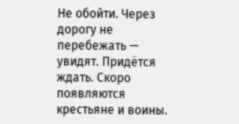Не обойти. Через дорогу не перебежать — увидят. Придётся ждать. Скоро появляются крестьяне и воины.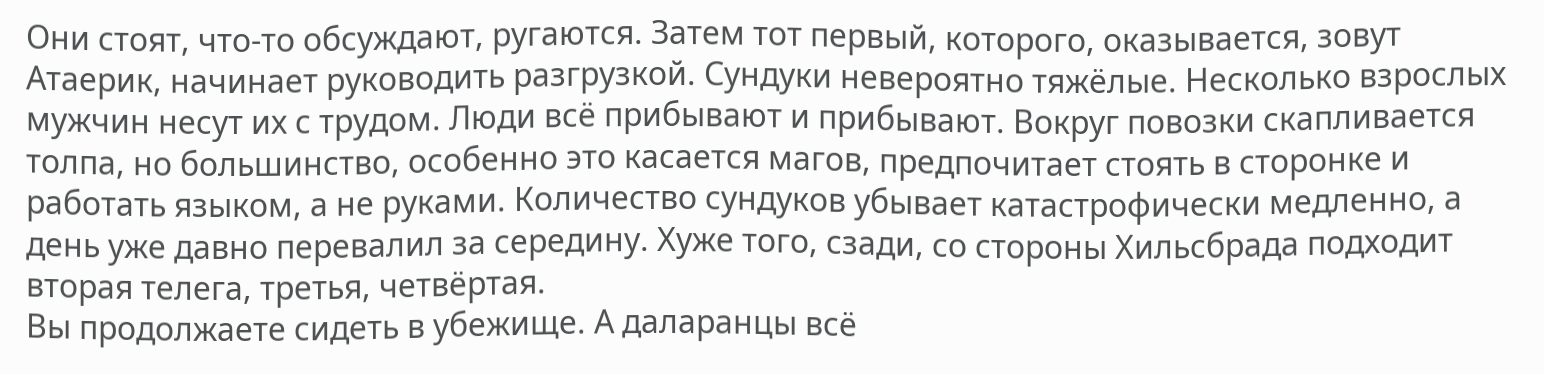Они стоят, что-то обсуждают, ругаются. Затем тот первый, которого, оказывается, зовут Атаерик, начинает руководить разгрузкой. Сундуки невероятно тяжёлые. Несколько взрослых мужчин несут их с трудом. Люди всё прибывают и прибывают. Вокруг повозки скапливается толпа, но большинство, особенно это касается магов, предпочитает стоять в сторонке и работать языком, а не руками. Количество сундуков убывает катастрофически медленно, а день уже давно перевалил за середину. Хуже того, сзади, со стороны Хильсбрада подходит вторая телега, третья, четвёртая.
Вы продолжаете сидеть в убежище. А даларанцы всё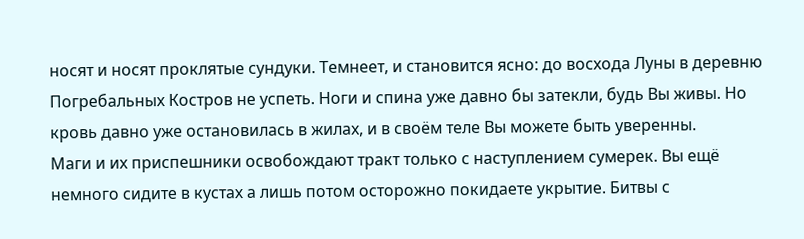носят и носят проклятые сундуки. Темнеет, и становится ясно: до восхода Луны в деревню Погребальных Костров не успеть. Ноги и спина уже давно бы затекли, будь Вы живы. Но кровь давно уже остановилась в жилах, и в своём теле Вы можете быть уверенны.
Маги и их приспешники освобождают тракт только с наступлением сумерек. Вы ещё немного сидите в кустах а лишь потом осторожно покидаете укрытие. Битвы с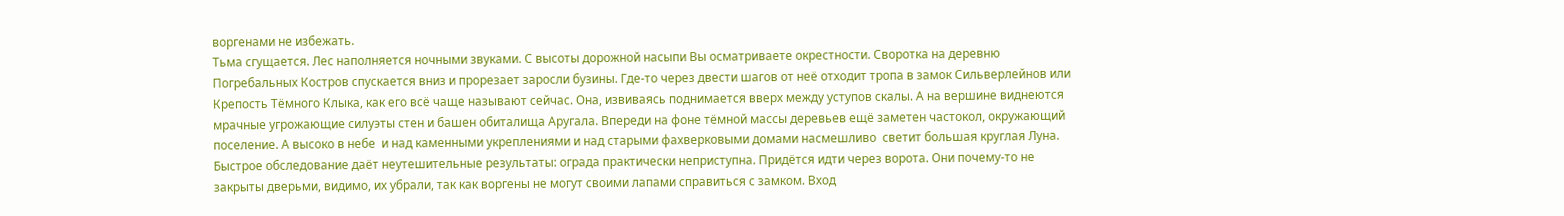воргенами не избежать.
Тьма сгущается. Лес наполняется ночными звуками. С высоты дорожной насыпи Вы осматриваете окрестности. Своротка на деревню Погребальных Костров спускается вниз и прорезает заросли бузины. Где-то через двести шагов от неё отходит тропа в замок Сильверлейнов или Крепость Тёмного Клыка, как его всё чаще называют сейчас. Она, извиваясь поднимается вверх между уступов скалы. А на вершине виднеются мрачные угрожающие силуэты стен и башен обиталища Аругала. Впереди на фоне тёмной массы деревьев ещё заметен частокол, окружающий поселение. А высоко в небе  и над каменными укреплениями и над старыми фахверковыми домами насмешливо  светит большая круглая Луна.
Быстрое обследование даёт неутешительные результаты: ограда практически неприступна. Придётся идти через ворота. Они почему-то не закрыты дверьми, видимо, их убрали, так как воргены не могут своими лапами справиться с замком. Вход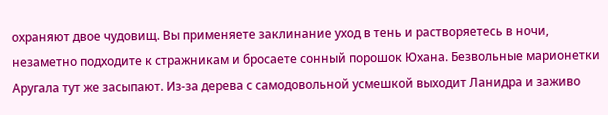охраняют двое чудовищ. Вы применяете заклинание уход в тень и растворяетесь в ночи, незаметно подходите к стражникам и бросаете сонный порошок Юхана. Безвольные марионетки Аругала тут же засыпают. Из-за дерева с самодовольной усмешкой выходит Ланидра и заживо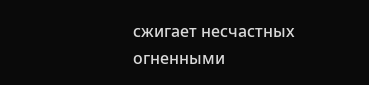сжигает несчастных огненными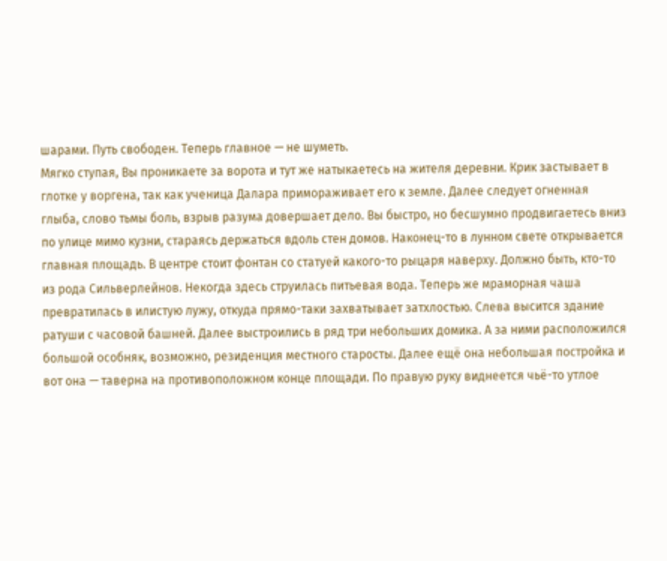шарами. Путь свободен. Теперь главное — не шуметь.
Мягко ступая, Вы проникаете за ворота и тут же натыкаетесь на жителя деревни. Крик застывает в глотке у воргена, так как ученица Далара примораживает его к земле. Далее следует огненная глыба, слово тьмы боль, взрыв разума довершает дело. Вы быстро, но бесшумно продвигаетесь вниз по улице мимо кузни, стараясь держаться вдоль стен домов. Наконец-то в лунном свете открывается главная площадь. В центре стоит фонтан со статуей какого-то рыцаря наверху. Должно быть, кто-то из рода Сильверлейнов. Некогда здесь струилась питьевая вода. Теперь же мраморная чаша превратилась в илистую лужу, откуда прямо-таки захватывает затхлостью. Слева высится здание ратуши с часовой башней. Далее выстроились в ряд три небольших домика. А за ними расположился большой особняк, возможно, резиденция местного старосты. Далее ещё она небольшая постройка и вот она — таверна на противоположном конце площади. По правую руку виднеется чьё-то утлое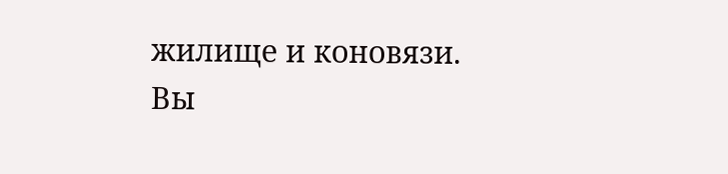жилище и коновязи.
Вы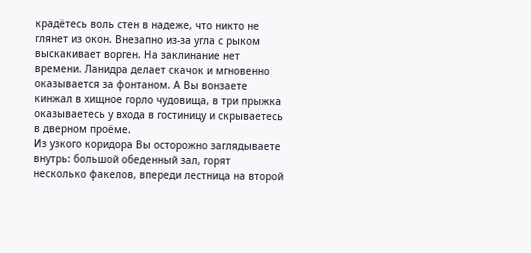крадётесь воль стен в надеже, что никто не глянет из окон. Внезапно из-за угла с рыком выскакивает ворген. На заклинание нет времени. Ланидра делает скачок и мгновенно оказывается за фонтаном. А Вы вонзаете кинжал в хищное горло чудовища, в три прыжка оказываетесь у входа в гостиницу и скрываетесь в дверном проёме.
Из узкого коридора Вы осторожно заглядываете внутрь: большой обеденный зал, горят несколько факелов, впереди лестница на второй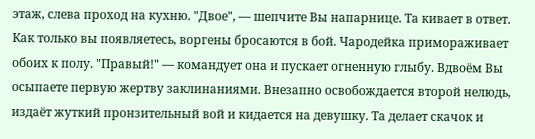этаж, слева проход на кухню. "Двое", — шепчите Вы напарнице. Та кивает в ответ. Как только вы появляетесь, воргены бросаются в бой. Чародейка примораживает обоих к полу. "Правый!" — командует она и пускает огненную глыбу. Вдвоём Вы осыпаете первую жертву заклинаниями. Внезапно освобождается второй нелюдь, издаёт жуткий пронзительный вой и кидается на девушку. Та делает скачок и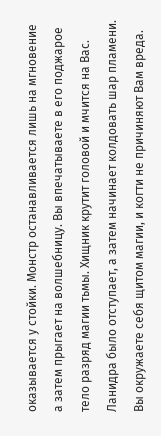оказывается у стойки. Монстр останавливается лишь на мгновение а затем прыгает на волшебницу. Вы впечатываете в его поджарое тело разряд магии тьмы. Хищник крутит головой и мчится на Вас. Ланидра было отступает, а затем начинает колдовать шар пламени. Вы окружаете себя щитом магии, и когти не причиняют Вам вреда.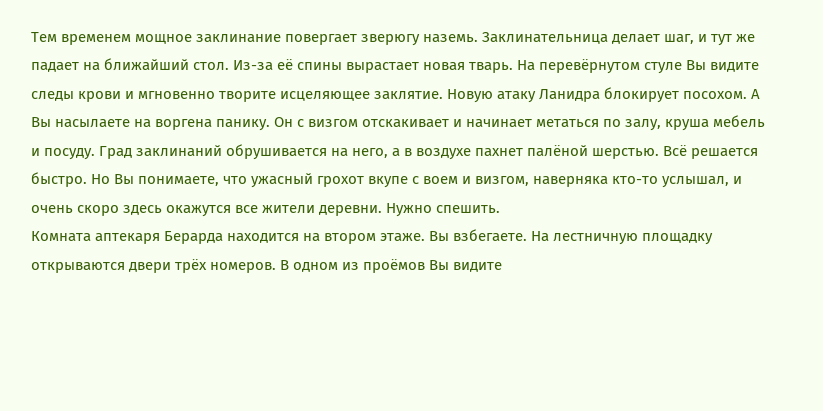Тем временем мощное заклинание повергает зверюгу наземь. Заклинательница делает шаг, и тут же падает на ближайший стол. Из-за её спины вырастает новая тварь. На перевёрнутом стуле Вы видите следы крови и мгновенно творите исцеляющее заклятие. Новую атаку Ланидра блокирует посохом. А Вы насылаете на воргена панику. Он с визгом отскакивает и начинает метаться по залу, круша мебель и посуду. Град заклинаний обрушивается на него, а в воздухе пахнет палёной шерстью. Всё решается быстро. Но Вы понимаете, что ужасный грохот вкупе с воем и визгом, наверняка кто-то услышал, и очень скоро здесь окажутся все жители деревни. Нужно спешить.
Комната аптекаря Берарда находится на втором этаже. Вы взбегаете. На лестничную площадку открываются двери трёх номеров. В одном из проёмов Вы видите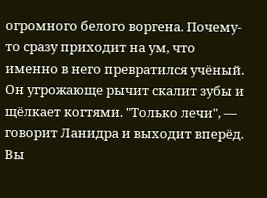огромного белого воргена. Почему-то сразу приходит на ум, что именно в него превратился учёный. Он угрожающе рычит скалит зубы и щёлкает когтями. "Только лечи", — говорит Ланидра и выходит вперёд. Вы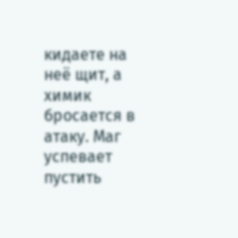кидаете на неё щит, а химик бросается в атаку. Маг успевает пустить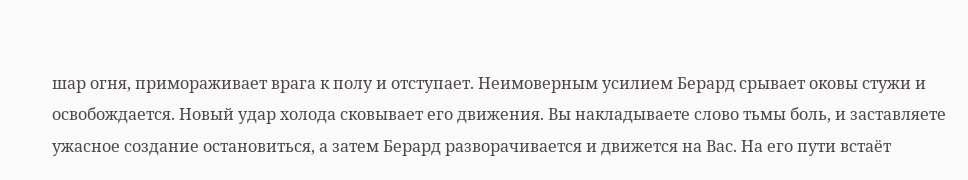шар огня, примораживает врага к полу и отступает. Неимоверным усилием Берард срывает оковы стужи и  освобождается. Новый удар холода сковывает его движения. Вы накладываете слово тьмы боль, и заставляете ужасное создание остановиться, а затем Берард разворачивается и движется на Вас. На его пути встаёт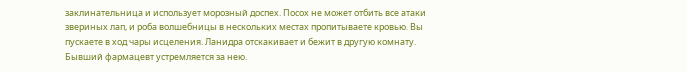заклинательница и использует морозный доспех. Посох не может отбить все атаки звериных лап, и роба волшебницы в нескольких местах пропитываете кровью. Вы пускаете в ход чары исцеления. Ланидра отскакивает и бежит в другую комнату. Бывший фармацевт устремляется за нею.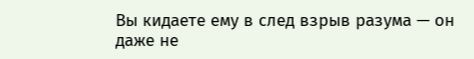Вы кидаете ему в след взрыв разума — он даже не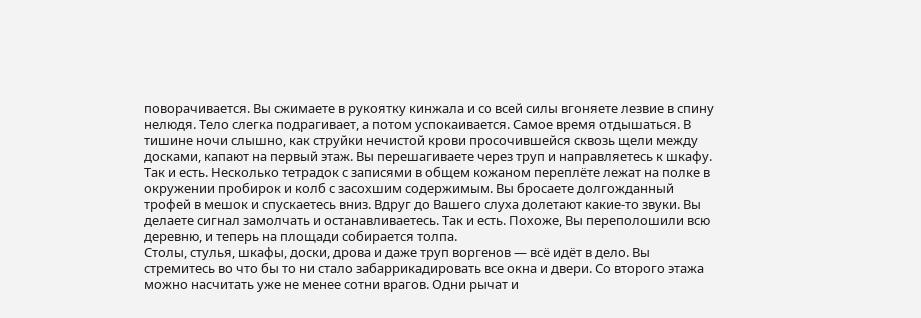поворачивается. Вы сжимаете в рукоятку кинжала и со всей силы вгоняете лезвие в спину нелюдя. Тело слегка подрагивает, а потом успокаивается. Самое время отдышаться. В тишине ночи слышно, как струйки нечистой крови просочившейся сквозь щели между досками, капают на первый этаж. Вы перешагиваете через труп и направляетесь к шкафу. Так и есть. Несколько тетрадок с записями в общем кожаном переплёте лежат на полке в окружении пробирок и колб с засохшим содержимым. Вы бросаете долгожданный трофей в мешок и спускаетесь вниз. Вдруг до Вашего слуха долетают какие-то звуки. Вы делаете сигнал замолчать и останавливаетесь. Так и есть. Похоже, Вы переполошили всю деревню, и теперь на площади собирается толпа.
Столы, стулья, шкафы, доски, дрова и даже труп воргенов — всё идёт в дело. Вы стремитесь во что бы то ни стало забаррикадировать все окна и двери. Со второго этажа можно насчитать уже не менее сотни врагов. Одни рычат и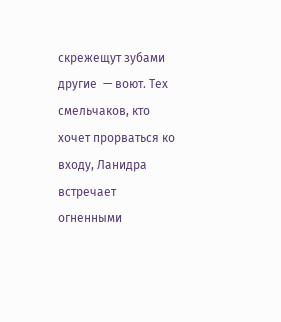скрежещут зубами другие  — воют. Тех смельчаков, кто хочет прорваться ко входу, Ланидра встречает огненными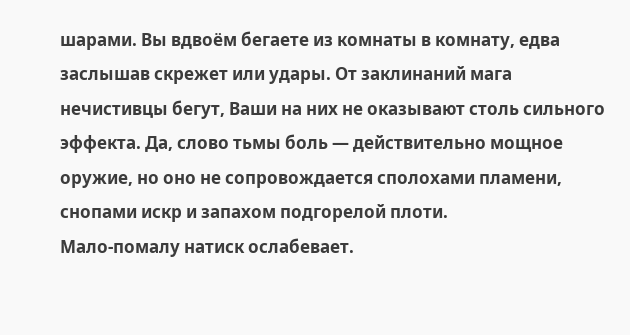шарами. Вы вдвоём бегаете из комнаты в комнату, едва заслышав скрежет или удары. От заклинаний мага нечистивцы бегут, Ваши на них не оказывают столь сильного эффекта. Да, слово тьмы боль — действительно мощное оружие, но оно не сопровождается сполохами пламени, снопами искр и запахом подгорелой плоти.
Мало-помалу натиск ослабевает.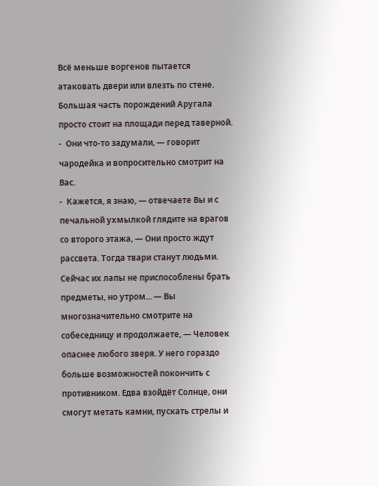Всё меньше воргенов пытается атаковать двери или влезть по стене. Большая часть порождений Аругала просто стоит на площади перед таверной.
-  Они что-то задумали, — говорит чародейка и вопросительно смотрит на Вас.
-  Кажется, я знаю, — отвечаете Вы и с печальной ухмылкой глядите на врагов со второго этажа, — Они просто ждут рассвета. Тогда твари станут людьми. Сейчас их лапы не приспособлены брать предметы, но утром... — Вы многозначительно смотрите на собеседницу и продолжаете, — Человек опаснее любого зверя. У него гораздо больше возможностей покончить с противником. Едва взойдёт Солнце, они смогут метать камни, пускать стрелы и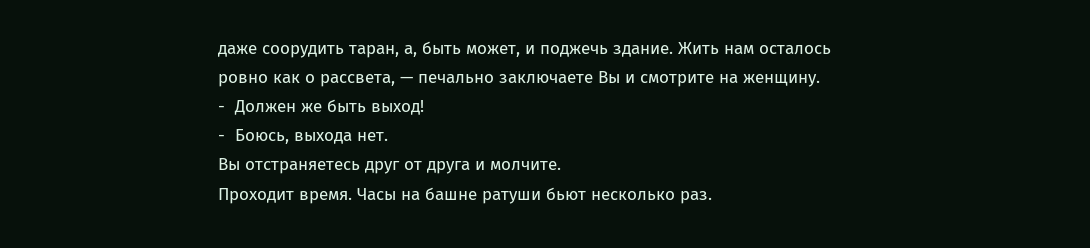даже соорудить таран, а, быть может, и поджечь здание. Жить нам осталось ровно как о рассвета, — печально заключаете Вы и смотрите на женщину.
-  Должен же быть выход!
-  Боюсь, выхода нет.
Вы отстраняетесь друг от друга и молчите.
Проходит время. Часы на башне ратуши бьют несколько раз.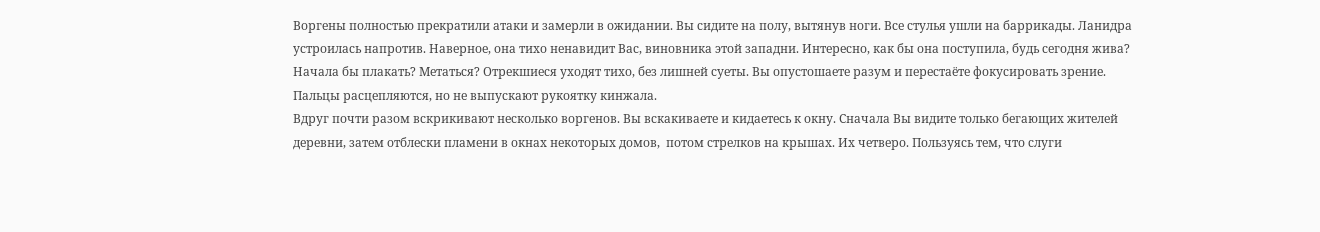Воргены полностью прекратили атаки и замерли в ожидании. Вы сидите на полу, вытянув ноги. Все стулья ушли на баррикады. Ланидра устроилась напротив. Наверное, она тихо ненавидит Вас, виновника этой западни. Интересно, как бы она поступила, будь сегодня жива? Начала бы плакать? Метаться? Отрекшиеся уходят тихо, без лишней суеты. Вы опустошаете разум и перестаёте фокусировать зрение. Пальцы расцепляются, но не выпускают рукоятку кинжала.
Вдруг почти разом вскрикивают несколько воргенов. Вы вскакиваете и кидаетесь к окну. Сначала Вы видите только бегающих жителей деревни, затем отблески пламени в окнах некоторых домов,  потом стрелков на крышах. Их четверо. Пользуясь тем, что слуги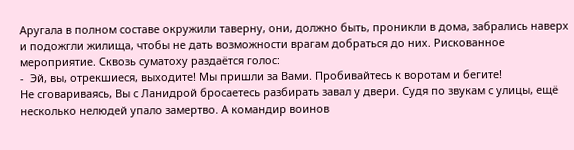Аругала в полном составе окружили таверну, они, должно быть, проникли в дома, забрались наверх и подожгли жилища, чтобы не дать возможности врагам добраться до них. Рискованное мероприятие. Сквозь суматоху раздаётся голос:
-  Эй, вы, отрекшиеся, выходите! Мы пришли за Вами. Пробивайтесь к воротам и бегите!
Не сговариваясь, Вы с Ланидрой бросаетесь разбирать завал у двери. Судя по звукам с улицы, ещё несколько нелюдей упало замертво. А командир воинов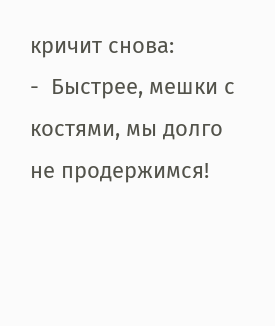кричит снова:
-  Быстрее, мешки с костями, мы долго не продержимся!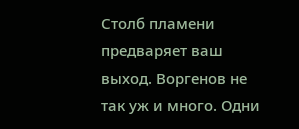Столб пламени предваряет ваш выход. Воргенов не так уж и много. Одни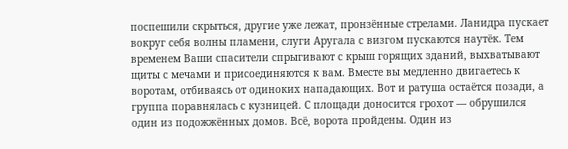поспешили скрыться, другие уже лежат, пронзённые стрелами. Ланидра пускает вокруг себя волны пламени, слуги Аругала с визгом пускаются наутёк. Тем временем Ваши спасители спрыгивают с крыш горящих зданий, выхватывают щиты с мечами и присоединяются к вам. Вместе вы медленно двигаетесь к воротам, отбиваясь от одиноких нападающих. Вот и ратуша остаётся позади, а группа поравнялась с кузницей. С площади доносится грохот — обрушился один из подожжённых домов. Всё, ворота пройдены. Один из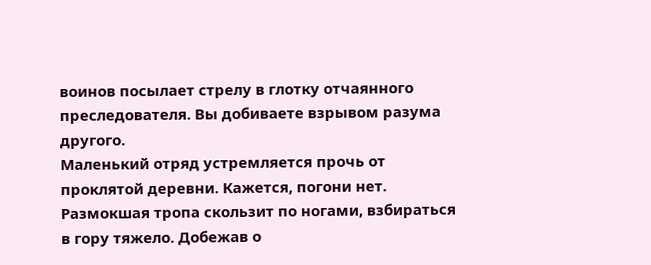воинов посылает стрелу в глотку отчаянного преследователя. Вы добиваете взрывом разума другого.
Маленький отряд устремляется прочь от проклятой деревни. Кажется, погони нет. Размокшая тропа скользит по ногами, взбираться в гору тяжело. Добежав о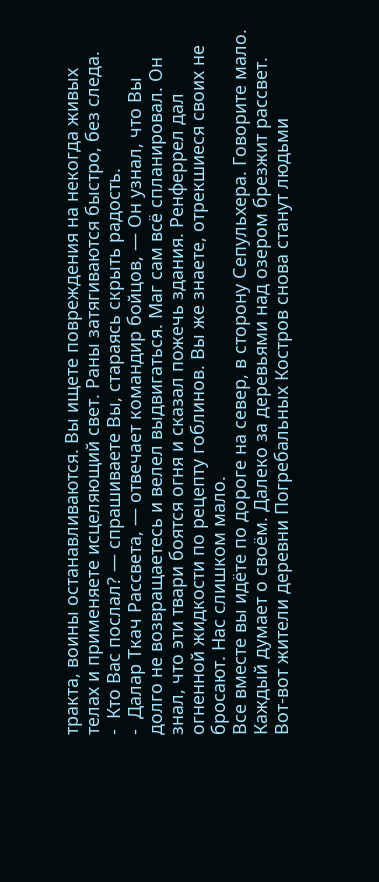тракта, воины останавливаются. Вы ищете повреждения на некогда живых телах и применяете исцеляющий свет. Раны затягиваются быстро, без следа.
-  Кто Вас послал? — спрашиваете Вы, стараясь скрыть радость.
-  Далар Ткач Рассвета, — отвечает командир бойцов, — Он узнал, что Вы долго не возвращаетесь и велел выдвигаться. Маг сам всё спланировал. Он знал, что эти твари боятся огня и сказал пожечь здания. Ренферрел дал огненной жидкости по рецепту гоблинов. Вы же знаете, отрекшиеся своих не бросают. Нас слишком мало.
Все вместе вы идёте по дороге на север, в сторону Сепульхера. Говорите мало. Каждый думает о своём. Далеко за деревьями над озером брезжит рассвет. Вот-вот жители деревни Погребальных Костров снова станут людьми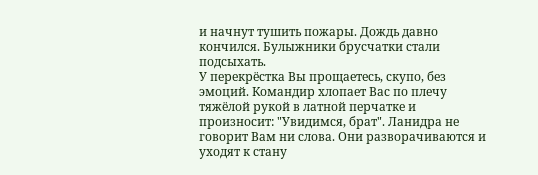и начнут тушить пожары. Дождь давно кончился. Булыжники брусчатки стали подсыхать.
У перекрёстка Вы прощаетесь, скупо, без эмоций. Командир хлопает Вас по плечу тяжёлой рукой в латной перчатке и произносит: "Увидимся, брат". Ланидра не говорит Вам ни слова. Они разворачиваются и уходят к стану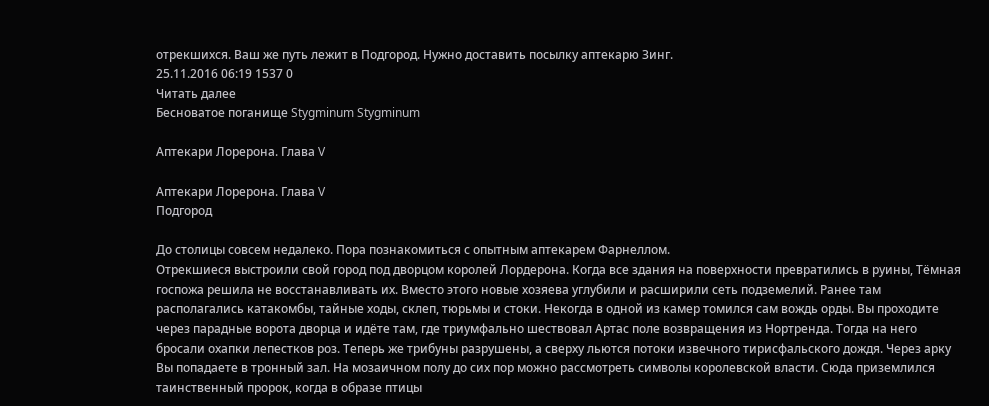отрекшихся. Ваш же путь лежит в Подгород. Нужно доставить посылку аптекарю Зинг.
25.11.2016 06:19 1537 0
Читать далее
Бесноватое поганище Stygminum Stygminum

Аптекари Лорерона. Глава V

Аптекари Лорерона. Глава V
Подгород

До столицы совсем недалеко. Пора познакомиться с опытным аптекарем Фарнеллом.
Отрекшиеся выстроили свой город под дворцом королей Лордерона. Когда все здания на поверхности превратились в руины, Тёмная госпожа решила не восстанавливать их. Вместо этого новые хозяева углубили и расширили сеть подземелий. Ранее там располагались катакомбы, тайные ходы, склеп, тюрьмы и стоки. Некогда в одной из камер томился сам вождь орды. Вы проходите через парадные ворота дворца и идёте там, где триумфально шествовал Артас поле возвращения из Нортренда. Тогда на него бросали охапки лепестков роз. Теперь же трибуны разрушены, а сверху льются потоки извечного тирисфальского дождя. Через арку Вы попадаете в тронный зал. На мозаичном полу до сих пор можно рассмотреть символы королевской власти. Сюда приземлился таинственный пророк, когда в образе птицы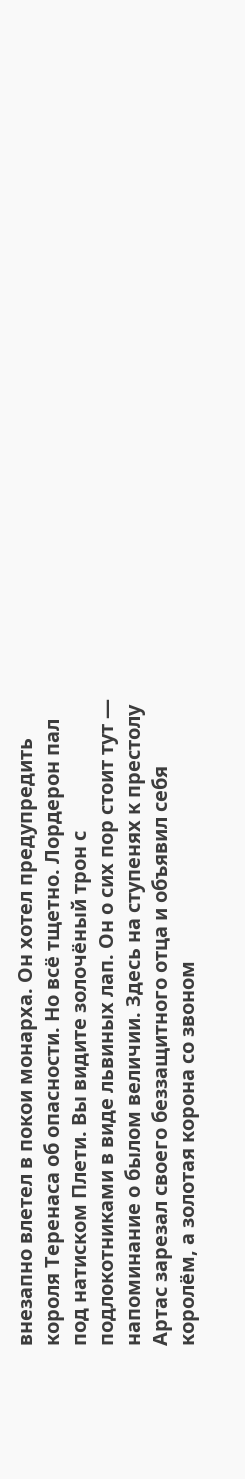внезапно влетел в покои монарха. Он хотел предупредить короля Теренаса об опасности. Но всё тщетно. Лордерон пал под натиском Плети. Вы видите золочёный трон с подлокотниками в виде львиных лап. Он о сих пор стоит тут — напоминание о былом величии. Здесь на ступенях к престолу Артас зарезал своего беззащитного отца и объявил себя королём, а золотая корона со звоном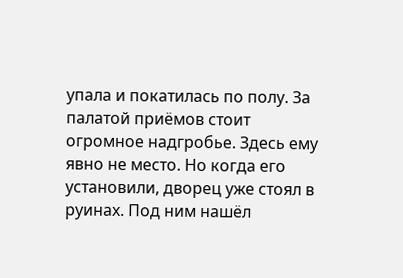упала и покатилась по полу. За палатой приёмов стоит огромное надгробье. Здесь ему явно не место. Но когда его установили, дворец уже стоял в руинах. Под ним нашёл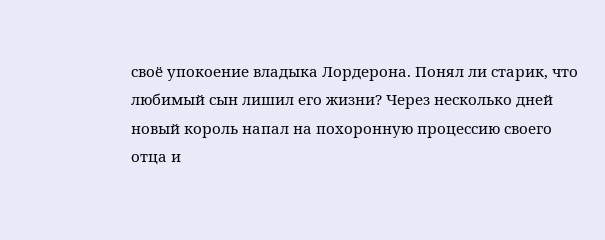своё упокоение владыка Лордерона. Понял ли старик, что любимый сын лишил его жизни? Через несколько дней новый король напал на похоронную процессию своего отца и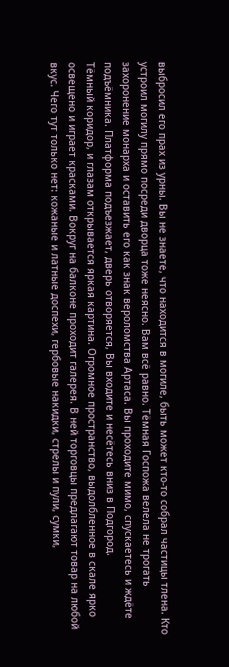выбросил его прах из урны. Вы не знаете, что находится в могиле, быть может кто-то собрал частицы тлена. Кто устроил могилу прямо посреди дворца тоже неясно. Вам всё равно. Тёмная Госпожа велела не трогать захоронение монарха и оставить его как знак вероломства Артаса. Вы проходите мимо, спускаетесь и ждёте подъёмника. Платформа подъезжает, дверь отворяется, Вы входите и несётесь вниз в Подгород.
Тёмный коридор, и глазам открывается яркая картина. Огромное пространство, выдолбленное в скале ярко освещено и играет красками. Вокруг на балконе проходит галерея. В ней торговцы предлагают товар на любой вкус. Чего тут только нет: кожаные и латные доспехи, гербовые накидки, стрелы и пули, сумки,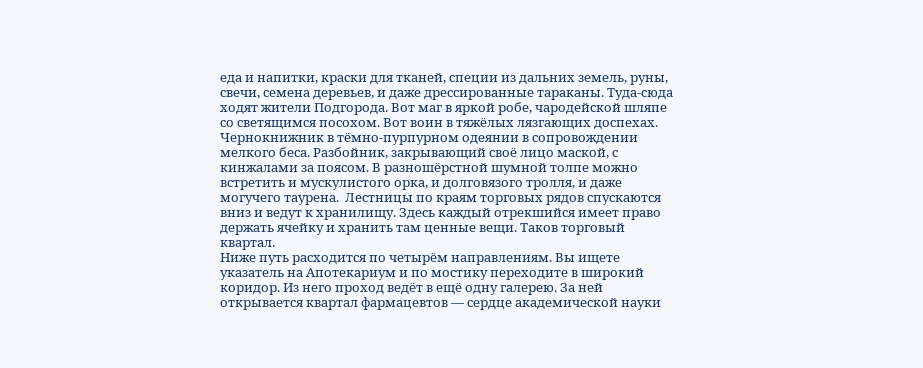еда и напитки, краски для тканей, специи из дальних земель, руны, свечи, семена деревьев, и даже дрессированные тараканы. Туда-сюда ходят жители Подгорода. Вот маг в яркой робе, чародейской шляпе со светящимся посохом. Вот воин в тяжёлых лязгающих доспехах. Чернокнижник в тёмно-пурпурном одеянии в сопровождении мелкого беса. Разбойник, закрывающий своё лицо маской, с кинжалами за поясом. В разношёрстной шумной толпе можно встретить и мускулистого орка, и долговязого тролля, и даже могучего таурена.  Лестницы по краям торговых рядов спускаются вниз и ведут к хранилищу. Здесь каждый отрекшийся имеет право держать ячейку и хранить там ценные вещи. Таков торговый квартал.
Ниже путь расходится по четырём направлениям. Вы ищете указатель на Апотекариум и по мостику переходите в широкий коридор. Из него проход ведёт в ещё одну галерею. За ней открывается квартал фармацевтов — сердце академической науки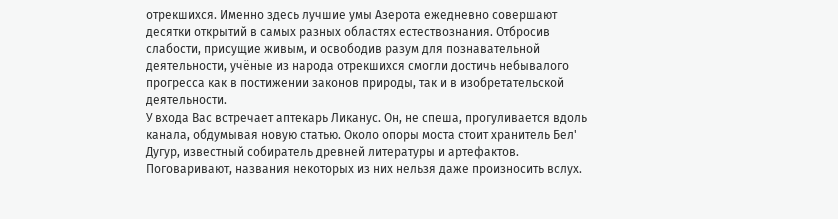отрекшихся. Именно здесь лучшие умы Азерота ежедневно совершают десятки открытий в самых разных областях естествознания. Отбросив слабости, присущие живым, и освободив разум для познавательной деятельности, учёные из народа отрекшихся смогли достичь небывалого прогресса как в постижении законов природы, так и в изобретательской деятельности.
У входа Вас встречает аптекарь Ликанус. Он, не спеша, прогуливается вдоль канала, обдумывая новую статью. Около опоры моста стоит хранитель Бел' Дугур, известный собиратель древней литературы и артефактов. Поговаривают, названия некоторых из них нельзя даже произносить вслух.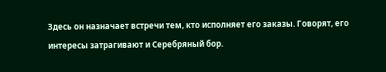Здесь он назначает встречи тем, кто исполняет его заказы. Говорят, его интересы затрагивают и Серебряный бор.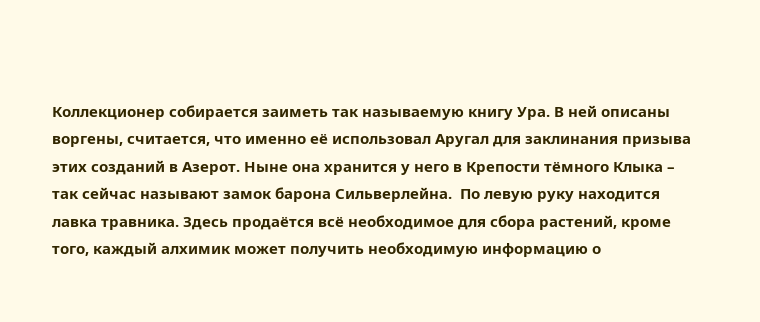Коллекционер собирается заиметь так называемую книгу Ура. В ней описаны воргены, считается, что именно её использовал Аругал для заклинания призыва этих созданий в Азерот. Ныне она хранится у него в Крепости тёмного Клыка – так сейчас называют замок барона Сильверлейна.  По левую руку находится лавка травника. Здесь продаётся всё необходимое для сбора растений, кроме того, каждый алхимик может получить необходимую информацию о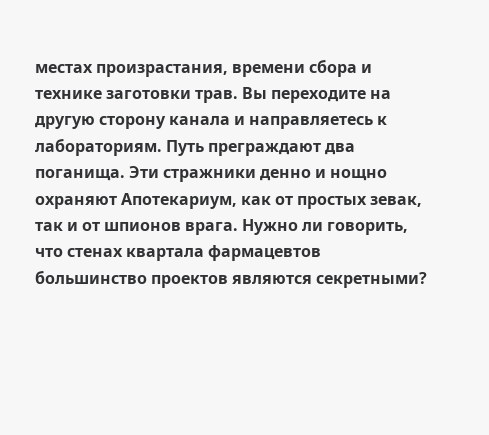местах произрастания, времени сбора и технике заготовки трав. Вы переходите на другую сторону канала и направляетесь к лабораториям. Путь преграждают два поганища. Эти стражники денно и нощно охраняют Апотекариум, как от простых зевак, так и от шпионов врага. Нужно ли говорить, что стенах квартала фармацевтов большинство проектов являются секретными?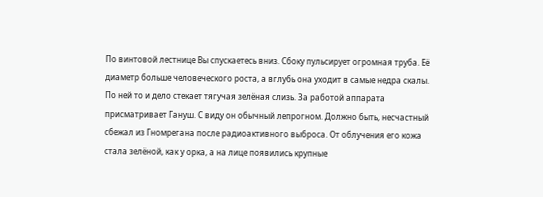По винтовой лестнице Вы спускаетесь вниз. Сбоку пульсирует огромная труба. Её диаметр больше человеческого роста, а вглубь она уходит в самые недра скалы. По ней то и дело стекает тягучая зелёная слизь. За работой аппарата присматривает Гануш. С виду он обычный лепрогном. Должно быть, несчастный сбежал из Гномрегана после радиоактивного выброса. От облучения его кожа стала зелёной, как у орка, а на лице появились крупные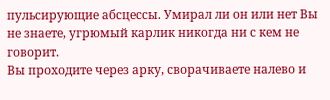пульсирующие абсцессы. Умирал ли он или нет Вы не знаете, угрюмый карлик никогда ни с кем не говорит.
Вы проходите через арку, сворачиваете налево и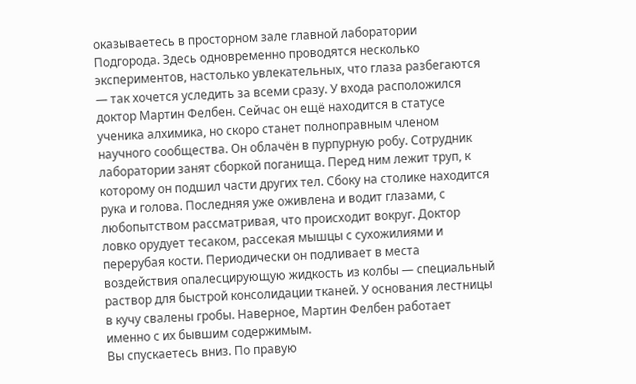оказываетесь в просторном зале главной лаборатории Подгорода. Здесь одновременно проводятся несколько экспериментов, настолько увлекательных, что глаза разбегаются — так хочется уследить за всеми сразу. У входа расположился доктор Мартин Фелбен. Сейчас он ещё находится в статусе ученика алхимика, но скоро станет полноправным членом научного сообщества. Он облачён в пурпурную робу. Сотрудник лаборатории занят сборкой поганища. Перед ним лежит труп, к которому он подшил части других тел. Сбоку на столике находится рука и голова. Последняя уже оживлена и водит глазами, с любопытством рассматривая, что происходит вокруг. Доктор ловко орудует тесаком, рассекая мышцы с сухожилиями и перерубая кости. Периодически он подливает в места воздействия опалесцирующую жидкость из колбы — специальный раствор для быстрой консолидации тканей. У основания лестницы в кучу свалены гробы. Наверное, Мартин Фелбен работает именно с их бывшим содержимым.
Вы спускаетесь вниз. По правую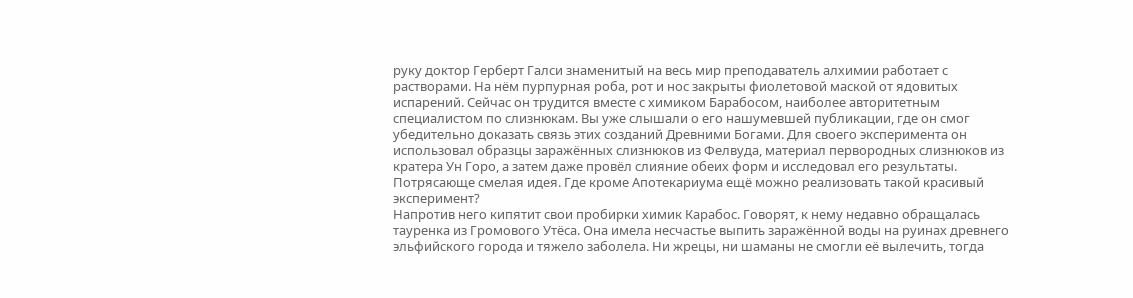руку доктор Герберт Галси знаменитый на весь мир преподаватель алхимии работает с растворами. На нём пурпурная роба, рот и нос закрыты фиолетовой маской от ядовитых испарений. Сейчас он трудится вместе с химиком Барабосом, наиболее авторитетным специалистом по слизнюкам. Вы уже слышали о его нашумевшей публикации, где он смог убедительно доказать связь этих созданий Древними Богами. Для своего эксперимента он использовал образцы заражённых слизнюков из Фелвуда, материал первородных слизнюков из кратера Ун Горо, а затем даже провёл слияние обеих форм и исследовал его результаты. Потрясающе смелая идея. Где кроме Апотекариума ещё можно реализовать такой красивый эксперимент?
Напротив него кипятит свои пробирки химик Карабос. Говорят, к нему недавно обращалась тауренка из Громового Утёса. Она имела несчастье выпить заражённой воды на руинах древнего эльфийского города и тяжело заболела. Ни жрецы, ни шаманы не смогли её вылечить, тогда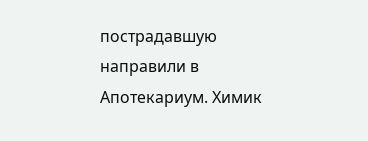пострадавшую направили в Апотекариум. Химик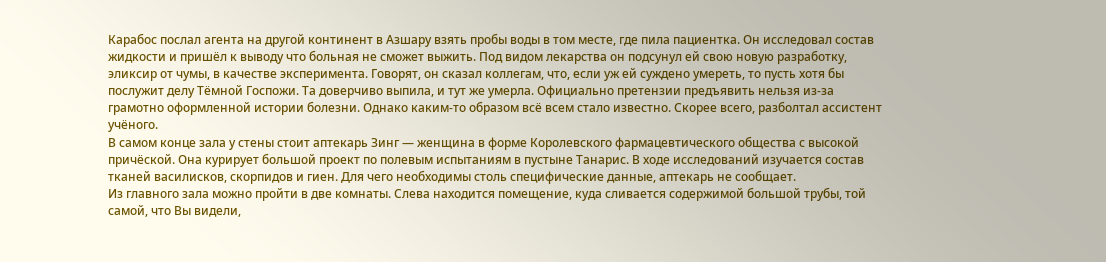Карабос послал агента на другой континент в Азшару взять пробы воды в том месте, где пила пациентка. Он исследовал состав жидкости и пришёл к выводу что больная не сможет выжить. Под видом лекарства он подсунул ей свою новую разработку, эликсир от чумы, в качестве эксперимента. Говорят, он сказал коллегам, что, если уж ей суждено умереть, то пусть хотя бы послужит делу Тёмной Госпожи. Та доверчиво выпила, и тут же умерла. Официально претензии предъявить нельзя из-за грамотно оформленной истории болезни. Однако каким-то образом всё всем стало известно. Скорее всего, разболтал ассистент учёного.
В самом конце зала у стены стоит аптекарь Зинг — женщина в форме Королевского фармацевтического общества с высокой причёской. Она курирует большой проект по полевым испытаниям в пустыне Танарис. В ходе исследований изучается состав тканей василисков, скорпидов и гиен. Для чего необходимы столь специфические данные, аптекарь не сообщает.
Из главного зала можно пройти в две комнаты. Слева находится помещение, куда сливается содержимой большой трубы, той самой, что Вы видели,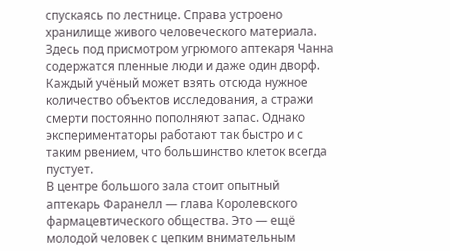спускаясь по лестнице. Справа устроено хранилище живого человеческого материала.  Здесь под присмотром угрюмого аптекаря Чанна содержатся пленные люди и даже один дворф. Каждый учёный может взять отсюда нужное количество объектов исследования, а стражи смерти постоянно пополняют запас. Однако экспериментаторы работают так быстро и с таким рвением, что большинство клеток всегда пустует.
В центре большого зала стоит опытный аптекарь Фаранелл — глава Королевского фармацевтического общества. Это — ещё молодой человек с цепким внимательным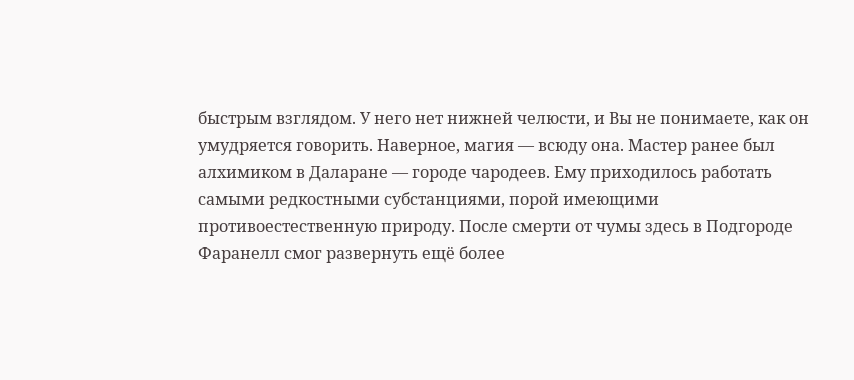быстрым взглядом. У него нет нижней челюсти, и Вы не понимаете, как он умудряется говорить. Наверное, магия — всюду она. Мастер ранее был алхимиком в Даларане — городе чародеев. Ему приходилось работать самыми редкостными субстанциями, порой имеющими противоестественную природу. После смерти от чумы здесь в Подгороде Фаранелл смог развернуть ещё более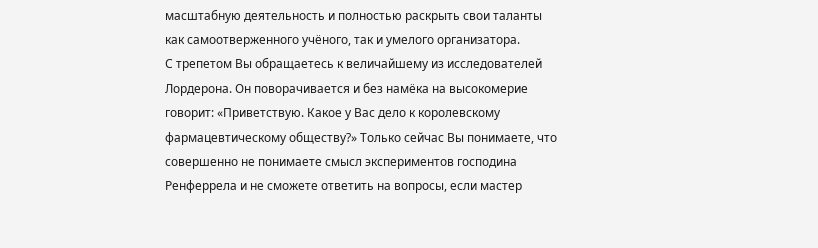масштабную деятельность и полностью раскрыть свои таланты как самоотверженного учёного, так и умелого организатора.
С трепетом Вы обращаетесь к величайшему из исследователей Лордерона. Он поворачивается и без намёка на высокомерие говорит: «Приветствую. Какое у Вас дело к королевскому фармацевтическому обществу?» Только сейчас Вы понимаете, что  совершенно не понимаете смысл экспериментов господина Ренферрела и не сможете ответить на вопросы, если мастер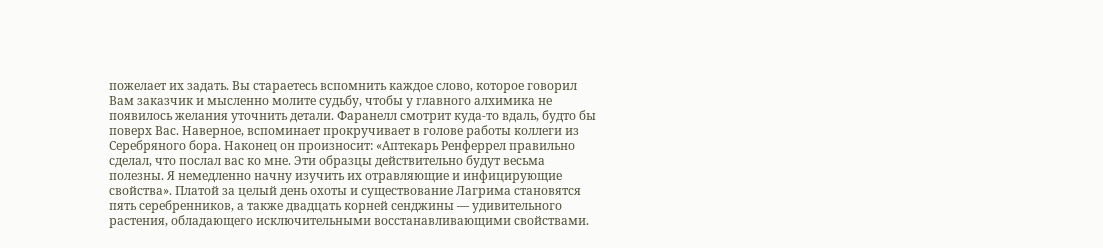пожелает их задать. Вы стараетесь вспомнить каждое слово, которое говорил Вам заказчик и мысленно молите судьбу, чтобы у главного алхимика не появилось желания уточнить детали. Фаранелл смотрит куда-то вдаль, будто бы поверх Вас. Наверное, вспоминает прокручивает в голове работы коллеги из Серебряного бора. Наконец он произносит: «Аптекарь Ренферрел правильно сделал, что послал вас ко мне. Эти образцы действительно будут весьма полезны. Я немедленно начну изучить их отравляющие и инфицирующие свойства». Платой за целый день охоты и существование Лагрима становятся пять серебренников, а также двадцать корней сенджины — удивительного растения, обладающего исключительными восстанавливающими свойствами.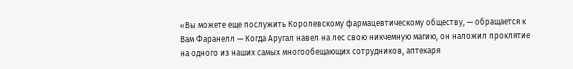«Вы можете еще послужить Королевскому фармацевтическому обществу, — обращается к Вам Фаранелл — Когда Аругал навел на лес свою никчемную магию, он наложил проклятие на одного из наших самых многообещающих сотрудников, аптекаря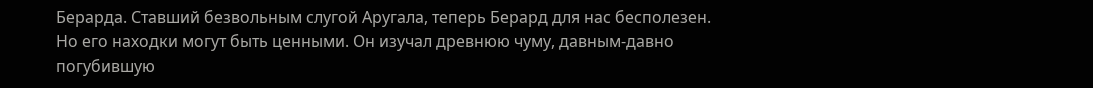Берарда. Ставший безвольным слугой Аругала, теперь Берард для нас бесполезен. Но его находки могут быть ценными. Он изучал древнюю чуму, давным-давно погубившую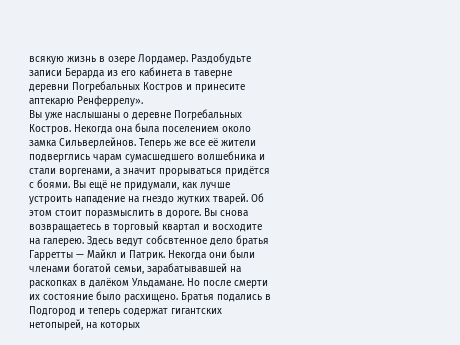всякую жизнь в озере Лордамер. Раздобудьте записи Берарда из его кабинета в таверне деревни Погребальных Костров и принесите аптекарю Ренферрелу».
Вы уже наслышаны о деревне Погребальных Костров. Некогда она была поселением около замка Сильверлейнов. Теперь же все её жители подверглись чарам сумасшедшего волшебника и стали воргенами, а значит прорываться придётся с боями. Вы ещё не придумали, как лучше устроить нападение на гнездо жутких тварей. Об этом стоит поразмыслить в дороге. Вы снова возвращаетесь в торговый квартал и восходите на галерею. Здесь ведут собсвтенное дело братья Гарретты — Майкл и Патрик. Некогда они были членами богатой семьи, зарабатывавшей на раскопках в далёком Ульдамане. Но после смерти их состояние было расхищено. Братья подались в Подгород и теперь содержат гигантских нетопырей, на которых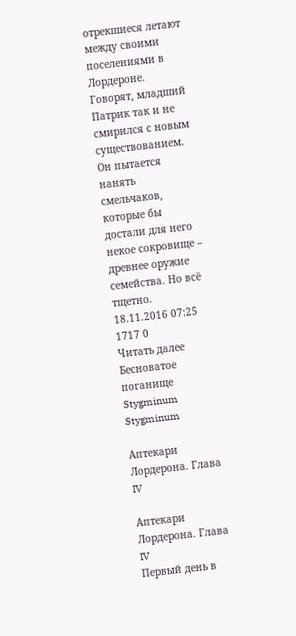отрекшиеся летают между своими поселениями в Лордероне. Говорят, младший Патрик так и не смирился с новым существованием. Он пытается нанять смельчаков, которые бы достали для него некое сокровище – древнее оружие семейства. Но всё тщетно.
18.11.2016 07:25 1717 0
Читать далее
Бесноватое поганище Stygminum Stygminum

Аптекари Лордерона. Глава IV

Аптекари Лордерона. Глава IV
Первый день в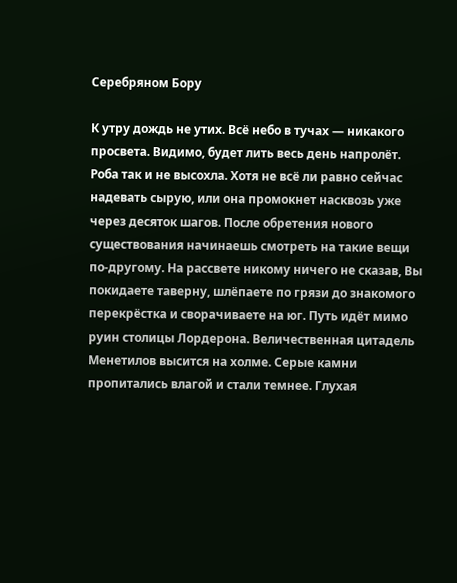Серебряном Бору

К утру дождь не утих. Всё небо в тучах — никакого просвета. Видимо, будет лить весь день напролёт. Роба так и не высохла. Хотя не всё ли равно сейчас надевать сырую, или она промокнет насквозь уже через десяток шагов. После обретения нового существования начинаешь смотреть на такие вещи по-другому. На рассвете никому ничего не сказав, Вы покидаете таверну, шлёпаете по грязи до знакомого перекрёстка и сворачиваете на юг. Путь идёт мимо руин столицы Лордерона. Величественная цитадель Менетилов высится на холме. Серые камни пропитались влагой и стали темнее. Глухая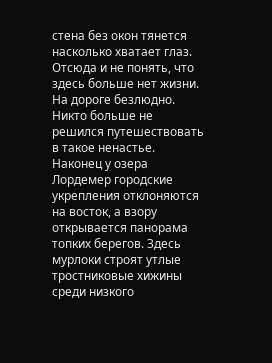стена без окон тянется насколько хватает глаз. Отсюда и не понять, что здесь больше нет жизни. На дороге безлюдно. Никто больше не решился путешествовать в такое ненастье. Наконец у озера Лордемер городские укрепления отклоняются на восток, а взору открывается панорама топких берегов. Здесь мурлоки строят утлые тростниковые хижины среди низкого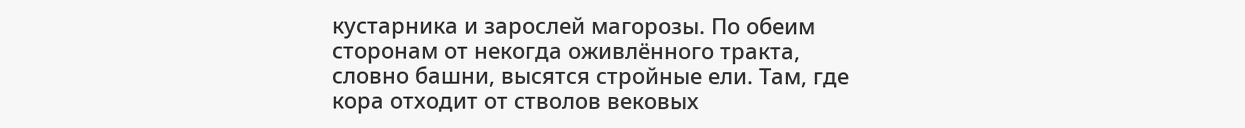кустарника и зарослей магорозы. По обеим сторонам от некогда оживлённого тракта, словно башни, высятся стройные ели. Там, где кора отходит от стволов вековых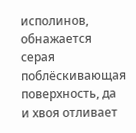исполинов, обнажается серая поблёскивающая поверхность, да и хвоя отливает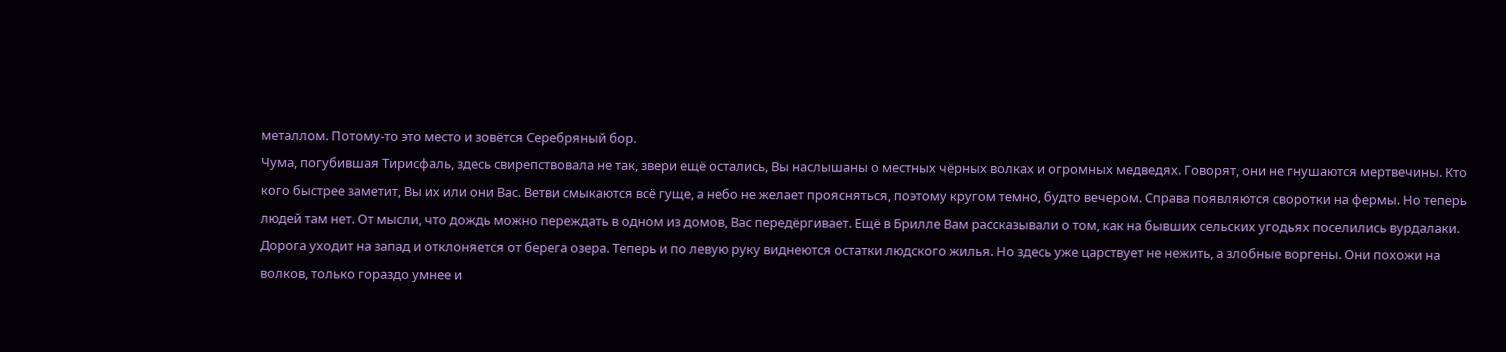металлом. Потому-то это место и зовётся Серебряный бор.
Чума, погубившая Тирисфаль, здесь свирепствовала не так, звери ещё остались, Вы наслышаны о местных чёрных волках и огромных медведях. Говорят, они не гнушаются мертвечины. Кто кого быстрее заметит, Вы их или они Вас. Ветви смыкаются всё гуще, а небо не желает проясняться, поэтому кругом темно, будто вечером. Справа появляются своротки на фермы. Но теперь людей там нет. От мысли, что дождь можно переждать в одном из домов, Вас передёргивает. Ещё в Брилле Вам рассказывали о том, как на бывших сельских угодьях поселились вурдалаки.
Дорога уходит на запад и отклоняется от берега озера. Теперь и по левую руку виднеются остатки людского жилья. Но здесь уже царствует не нежить, а злобные воргены. Они похожи на волков, только гораздо умнее и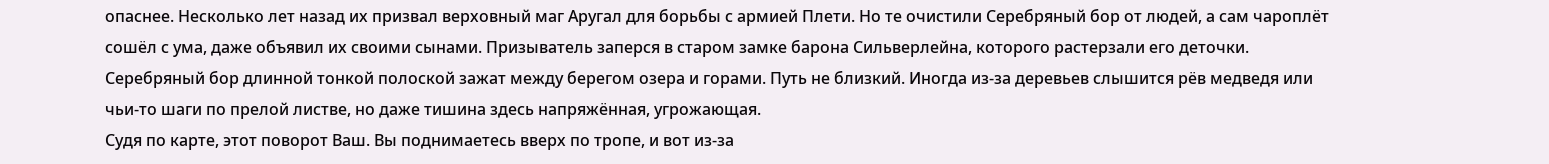опаснее. Несколько лет назад их призвал верховный маг Аругал для борьбы с армией Плети. Но те очистили Серебряный бор от людей, а сам чароплёт сошёл с ума, даже объявил их своими сынами. Призыватель заперся в старом замке барона Сильверлейна, которого растерзали его деточки.
Серебряный бор длинной тонкой полоской зажат между берегом озера и горами. Путь не близкий. Иногда из-за деревьев слышится рёв медведя или чьи-то шаги по прелой листве, но даже тишина здесь напряжённая, угрожающая.
Судя по карте, этот поворот Ваш. Вы поднимаетесь вверх по тропе, и вот из-за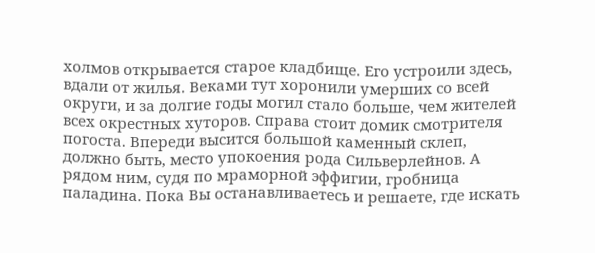холмов открывается старое кладбище. Его устроили здесь, вдали от жилья. Веками тут хоронили умерших со всей округи, и за долгие годы могил стало больше, чем жителей всех окрестных хуторов. Справа стоит домик смотрителя погоста. Впереди высится большой каменный склеп, должно быть, место упокоения рода Сильверлейнов. А рядом ним, судя по мраморной эффигии, гробница паладина. Пока Вы останавливаетесь и решаете, где искать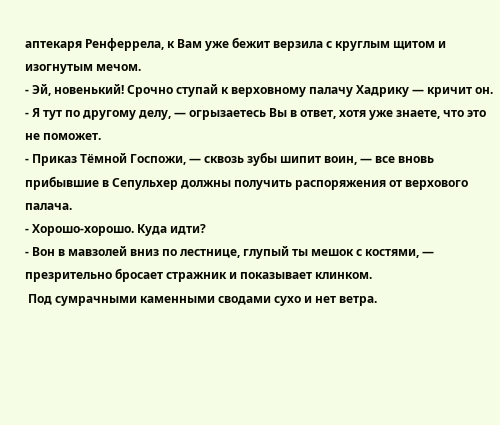аптекаря Ренферрела, к Вам уже бежит верзила с круглым щитом и изогнутым мечом.
- Эй, новенький! Срочно ступай к верховному палачу Хадрику — кричит он.
- Я тут по другому делу, — огрызаетесь Вы в ответ, хотя уже знаете, что это не поможет.
- Приказ Тёмной Госпожи, — сквозь зубы шипит воин, — все вновь прибывшие в Сепульхер должны получить распоряжения от верхового палача.
- Хорошо-хорошо. Куда идти?
- Вон в мавзолей вниз по лестнице, глупый ты мешок с костями, — презрительно бросает стражник и показывает клинком.
 Под сумрачными каменными сводами сухо и нет ветра.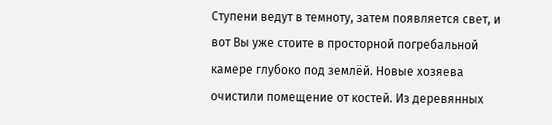Ступени ведут в темноту, затем появляется свет, и вот Вы уже стоите в просторной погребальной камере глубоко под землёй. Новые хозяева очистили помещение от костей. Из деревянных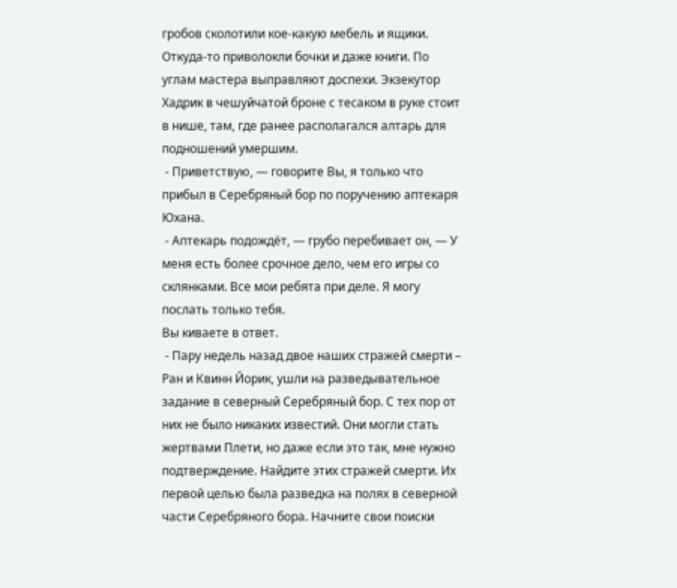гробов сколотили кое-какую мебель и ящики. Откуда-то приволокли бочки и даже книги. По углам мастера выправляют доспехи. Экзекутор Хадрик в чешуйчатой броне с тесаком в руке стоит в нише, там, где ранее располагался алтарь для подношений умершим.
 - Приветствую, — говорите Вы, я только что прибыл в Серебряный бор по поручению аптекаря Юхана.
 - Аптекарь подождёт, — грубо перебивает он, — У меня есть более срочное дело, чем его игры со склянками. Все мои ребята при деле. Я могу послать только тебя.
Вы киваете в ответ.
 - Пару недель назад двое наших стражей смерти – Ран и Квинн Йорик, ушли на разведывательное задание в северный Серебряный бор. С тех пор от них не было никаких известий. Они могли стать жертвами Плети, но даже если это так, мне нужно подтверждение. Найдите этих стражей смерти. Их первой целью была разведка на полях в северной части Серебряного бора. Начните свои поиски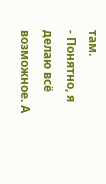там.
- Понятно, я делаю всё возможное. А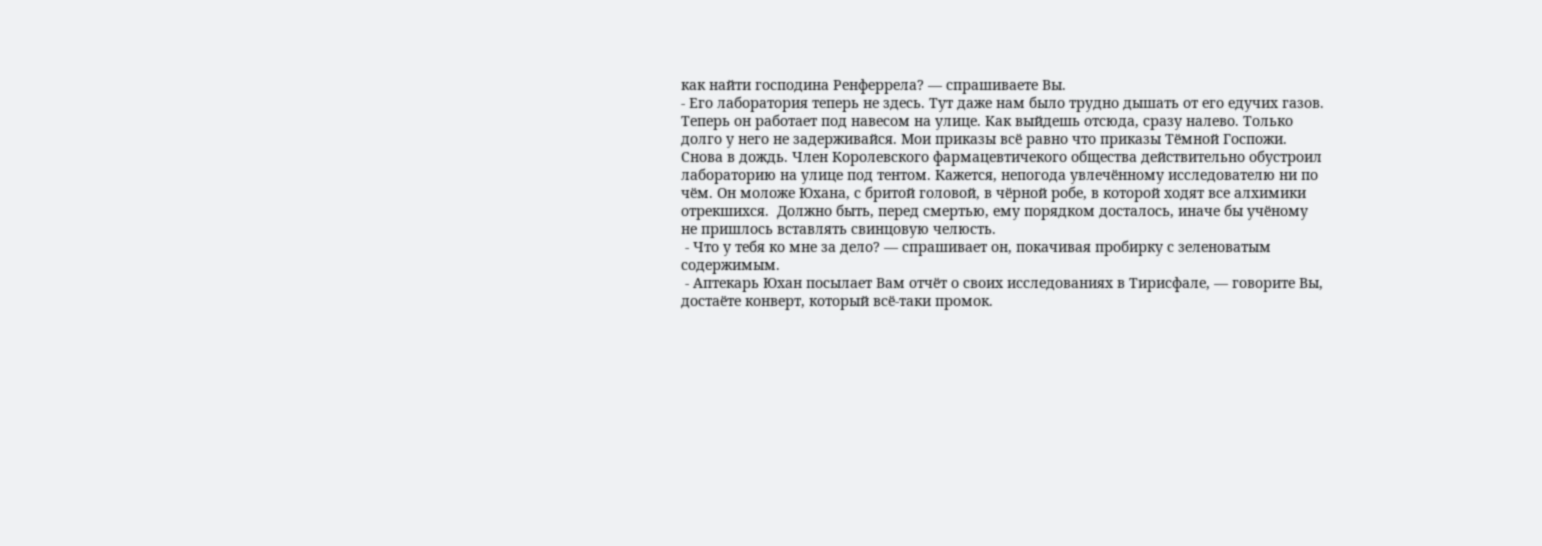как найти господина Ренферрела? — спрашиваете Вы.
- Его лаборатория теперь не здесь. Тут даже нам было трудно дышать от его едучих газов. Теперь он работает под навесом на улице. Как выйдешь отсюда, сразу налево. Только долго у него не задерживайся. Мои приказы всё равно что приказы Тёмной Госпожи.
Снова в дождь. Член Королевского фармацевтичекого общества действительно обустроил лабораторию на улице под тентом. Кажется, непогода увлечённому исследователю ни по чём. Он моложе Юхана, с бритой головой, в чёрной робе, в которой ходят все алхимики отрекшихся.  Должно быть, перед смертью, ему порядком досталось, иначе бы учёному не пришлось вставлять свинцовую челюсть.
 - Что у тебя ко мне за дело? — спрашивает он, покачивая пробирку с зеленоватым содержимым.
 - Аптекарь Юхан посылает Вам отчёт о своих исследованиях в Тирисфале, — говорите Вы, достаёте конверт, который всё-таки промок.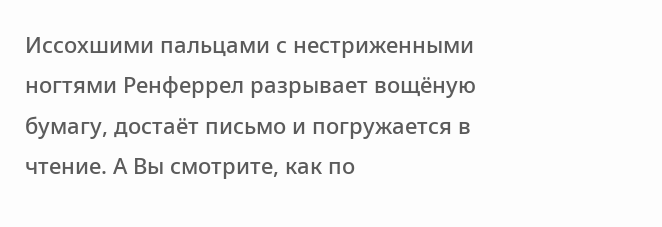Иссохшими пальцами с нестриженными ногтями Ренферрел разрывает вощёную бумагу, достаёт письмо и погружается в чтение. А Вы смотрите, как по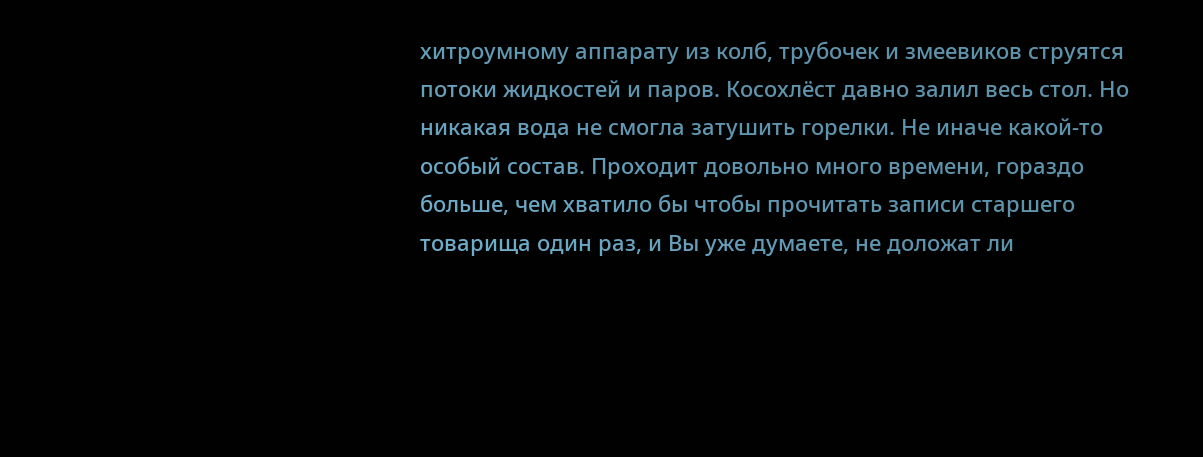хитроумному аппарату из колб, трубочек и змеевиков струятся потоки жидкостей и паров. Косохлёст давно залил весь стол. Но никакая вода не смогла затушить горелки. Не иначе какой-то особый состав. Проходит довольно много времени, гораздо больше, чем хватило бы чтобы прочитать записи старшего товарища один раз, и Вы уже думаете, не доложат ли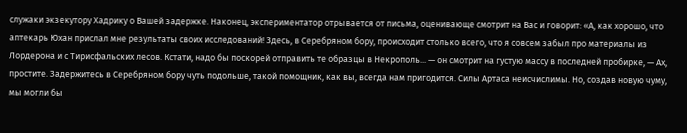служаки экзекутору Хадрику о Вашей задержке. Наконец, экспериментатор отрывается от письма, оценивающе смотрит на Вас и говорит: «А, как хорошо, что аптекарь Юхан прислал мне результаты своих исследований! Здесь, в Серебряном бору, происходит столько всего, что я совсем забыл про материалы из Лордерона и с Тирисфальских лесов. Кстати, надо бы поскорей отправить те образцы в Некрополь... — он смотрит на густую массу в последней пробирке, — Ах, простите. Задержитесь в Серебряном бору чуть подольше, такой помощник, как вы, всегда нам пригодится. Силы Артаса неисчислимы. Но, создав новую чуму, мы могли бы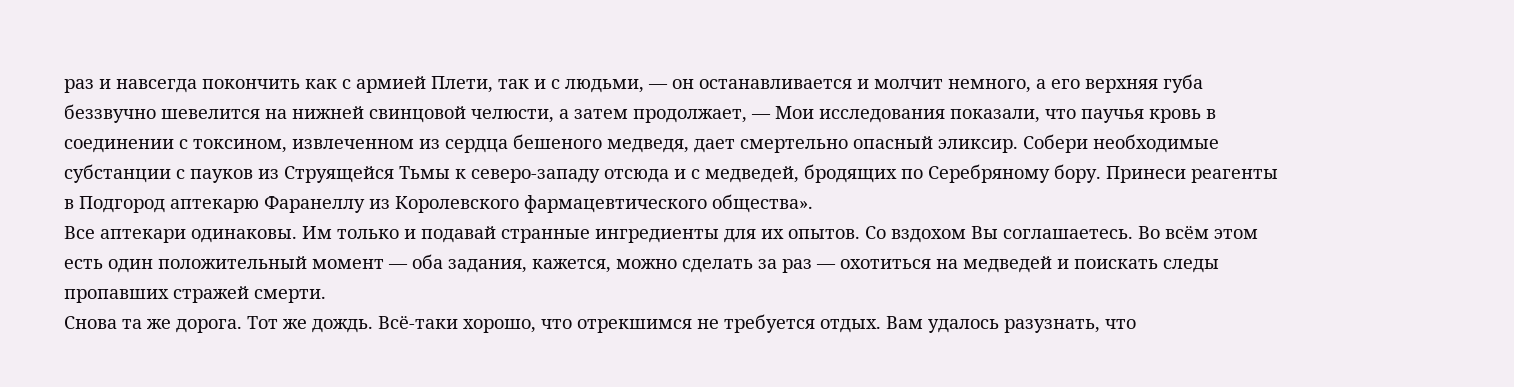раз и навсегда покончить как с армией Плети, так и с людьми, — он останавливается и молчит немного, а его верхняя губа беззвучно шевелится на нижней свинцовой челюсти, а затем продолжает, — Мои исследования показали, что паучья кровь в соединении с токсином, извлеченном из сердца бешеного медведя, дает смертельно опасный эликсир. Собери необходимые субстанции с пауков из Струящейся Тьмы к северо-западу отсюда и с медведей, бродящих по Серебряному бору. Принеси реагенты в Подгород аптекарю Фаранеллу из Королевского фармацевтического общества».
Все аптекари одинаковы. Им только и подавай странные ингредиенты для их опытов. Со вздохом Вы соглашаетесь. Во всём этом есть один положительный момент — оба задания, кажется, можно сделать за раз — охотиться на медведей и поискать следы пропавших стражей смерти.
Снова та же дорога. Тот же дождь. Всё-таки хорошо, что отрекшимся не требуется отдых. Вам удалось разузнать, что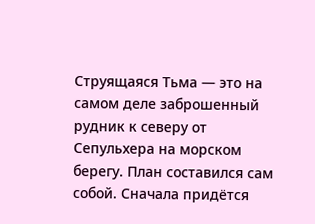Струящаяся Тьма — это на самом деле заброшенный рудник к северу от Сепульхера на морском берегу. План составился сам собой. Сначала придётся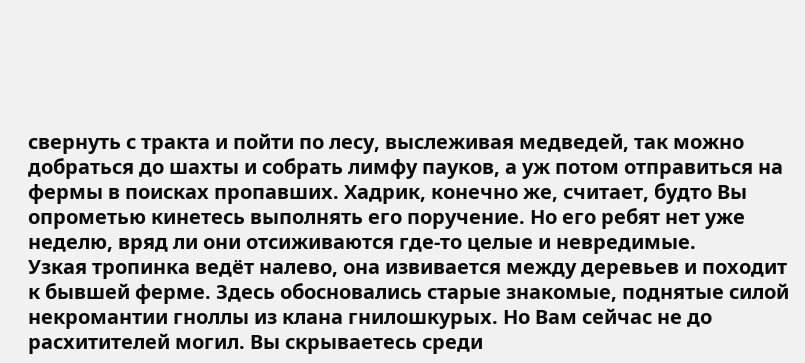свернуть с тракта и пойти по лесу, выслеживая медведей, так можно добраться до шахты и собрать лимфу пауков, а уж потом отправиться на фермы в поисках пропавших. Хадрик, конечно же, считает, будто Вы опрометью кинетесь выполнять его поручение. Но его ребят нет уже неделю, вряд ли они отсиживаются где-то целые и невредимые.
Узкая тропинка ведёт налево, она извивается между деревьев и походит к бывшей ферме. Здесь обосновались старые знакомые, поднятые силой некромантии гноллы из клана гнилошкурых. Но Вам сейчас не до расхитителей могил. Вы скрываетесь среди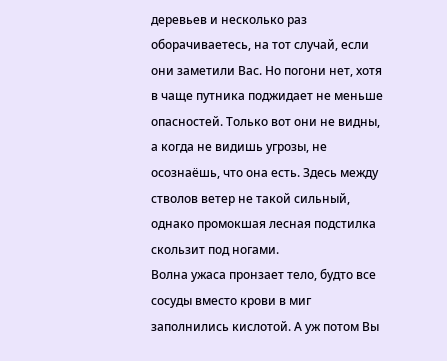деревьев и несколько раз оборачиваетесь, на тот случай, если они заметили Вас. Но погони нет, хотя в чаще путника поджидает не меньше опасностей. Только вот они не видны, а когда не видишь угрозы, не осознаёшь, что она есть. Здесь между стволов ветер не такой сильный, однако промокшая лесная подстилка скользит под ногами.
Волна ужаса пронзает тело, будто все сосуды вместо крови в миг заполнились кислотой. А уж потом Вы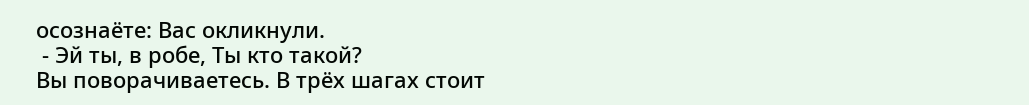осознаёте: Вас окликнули.
 - Эй ты, в робе, Ты кто такой?
Вы поворачиваетесь. В трёх шагах стоит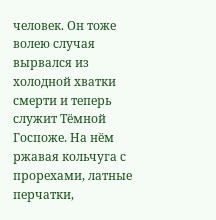человек. Он тоже волею случая вырвался из холодной хватки смерти и теперь служит Тёмной Госпоже. На нём ржавая кольчуга с прорехами, латные перчатки,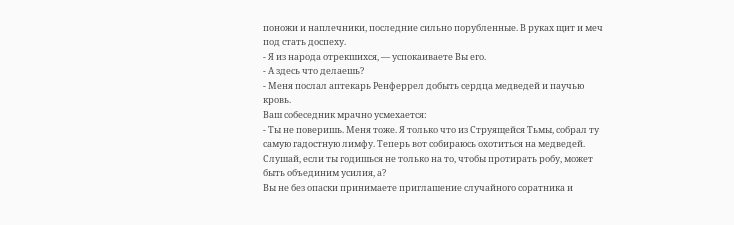поножи и наплечники, последние сильно порубленные. В руках щит и меч под стать доспеху.
- Я из народа отрекшихся, — успокаиваете Вы его.
- А здесь что делаешь?
- Меня послал аптекарь Ренферрел добыть сердца медведей и паучью кровь.
Ваш собеседник мрачно усмехается:
- Ты не поверишь. Меня тоже. Я только что из Струящейся Тьмы, собрал ту самую гадостную лимфу. Теперь вот собираюсь охотиться на медведей. Слушай, если ты годишься не только на то, чтобы протирать робу, может быть объединим усилия, а?
Вы не без опаски принимаете приглашение случайного соратника и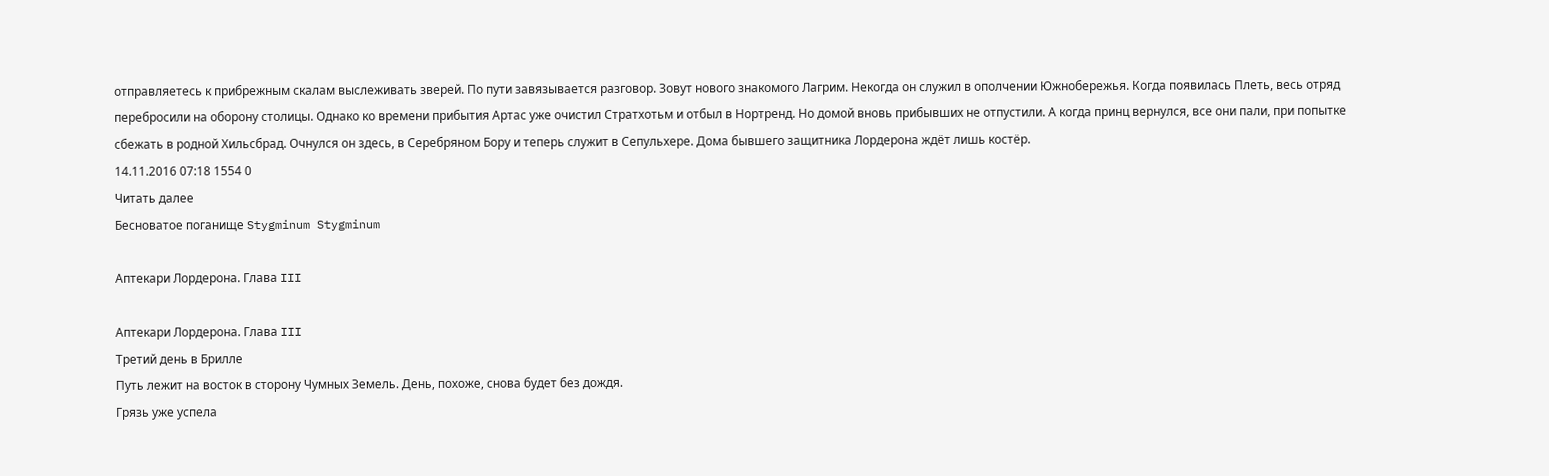отправляетесь к прибрежным скалам выслеживать зверей. По пути завязывается разговор. Зовут нового знакомого Лагрим. Некогда он служил в ополчении Южнобережья. Когда появилась Плеть, весь отряд перебросили на оборону столицы. Однако ко времени прибытия Артас уже очистил Стратхотьм и отбыл в Нортренд. Но домой вновь прибывших не отпустили. А когда принц вернулся, все они пали, при попытке сбежать в родной Хильсбрад. Очнулся он здесь, в Серебряном Бору и теперь служит в Сепульхере. Дома бывшего защитника Лордерона ждёт лишь костёр.
14.11.2016 07:18 1554 0
Читать далее
Бесноватое поганище Stygminum Stygminum

Аптекари Лордерона. Глава III

Аптекари Лордерона. Глава III
Третий день в Брилле
Путь лежит на восток в сторону Чумных Земель. День, похоже, снова будет без дождя.
Грязь уже успела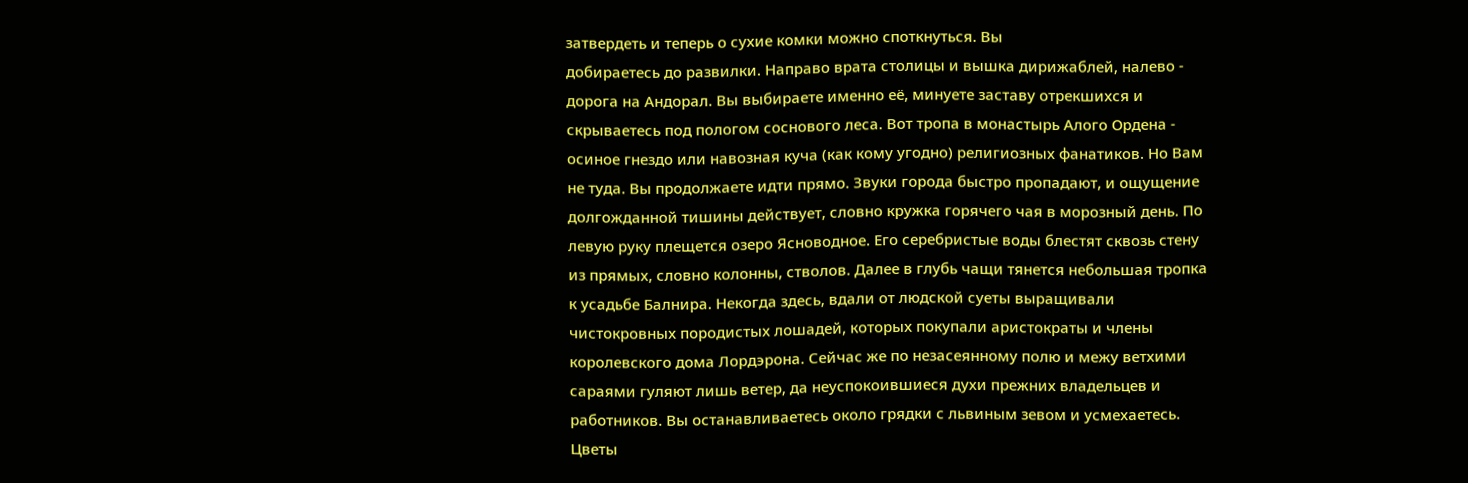затвердеть и теперь о сухие комки можно споткнуться. Вы
добираетесь до развилки. Направо врата столицы и вышка дирижаблей, налево -
дорога на Андорал. Вы выбираете именно её, минуете заставу отрекшихся и
скрываетесь под пологом соснового леса. Вот тропа в монастырь Алого Ордена -
осиное гнездо или навозная куча (как кому угодно) религиозных фанатиков. Но Вам
не туда. Вы продолжаете идти прямо. Звуки города быстро пропадают, и ощущение
долгожданной тишины действует, словно кружка горячего чая в морозный день. По
левую руку плещется озеро Ясноводное. Его серебристые воды блестят сквозь стену
из прямых, словно колонны, стволов. Далее в глубь чащи тянется небольшая тропка
к усадьбе Балнира. Некогда здесь, вдали от людской суеты выращивали
чистокровных породистых лошадей, которых покупали аристократы и члены
королевского дома Лордэрона. Сейчас же по незасеянному полю и межу ветхими
сараями гуляют лишь ветер, да неуспокоившиеся духи прежних владельцев и
работников. Вы останавливаетесь около грядки с львиным зевом и усмехаетесь.
Цветы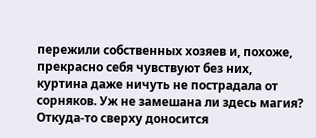пережили собственных хозяев и, похоже, прекрасно себя чувствуют без них,
куртина даже ничуть не пострадала от сорняков. Уж не замешана ли здесь магия?
Откуда-то сверху доносится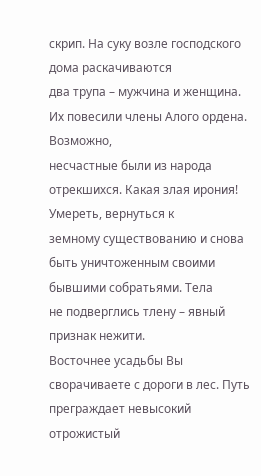скрип. На суку возле господского дома раскачиваются
два трупа – мужчина и женщина. Их повесили члены Алого ордена. Возможно,
несчастные были из народа отрекшихся. Какая злая ирония! Умереть, вернуться к
земному существованию и снова быть уничтоженным своими бывшими собратьями. Тела
не подверглись тлену – явный признак нежити.
Восточнее усадьбы Вы сворачиваете с дороги в лес. Путь преграждает невысокий отрожистый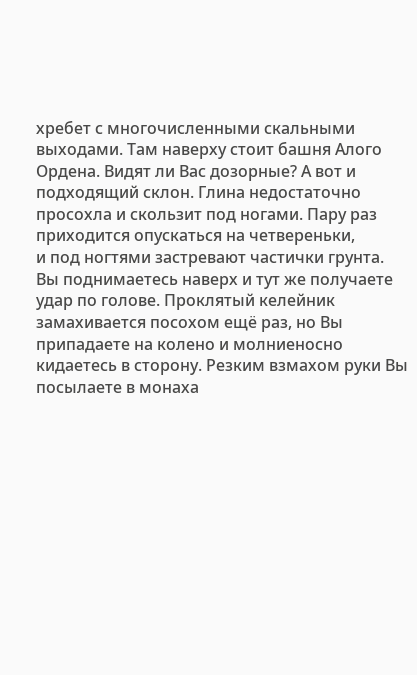хребет с многочисленными скальными выходами. Там наверху стоит башня Алого
Ордена. Видят ли Вас дозорные? А вот и подходящий склон. Глина недостаточно
просохла и скользит под ногами. Пару раз приходится опускаться на четвереньки,
и под ногтями застревают частички грунта. Вы поднимаетесь наверх и тут же получаете
удар по голове. Проклятый келейник замахивается посохом ещё раз, но Вы
припадаете на колено и молниеносно кидаетесь в сторону. Резким взмахом руки Вы
посылаете в монаха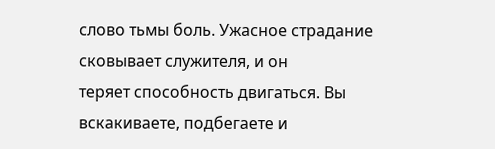слово тьмы боль. Ужасное страдание сковывает служителя, и он
теряет способность двигаться. Вы вскакиваете, подбегаете и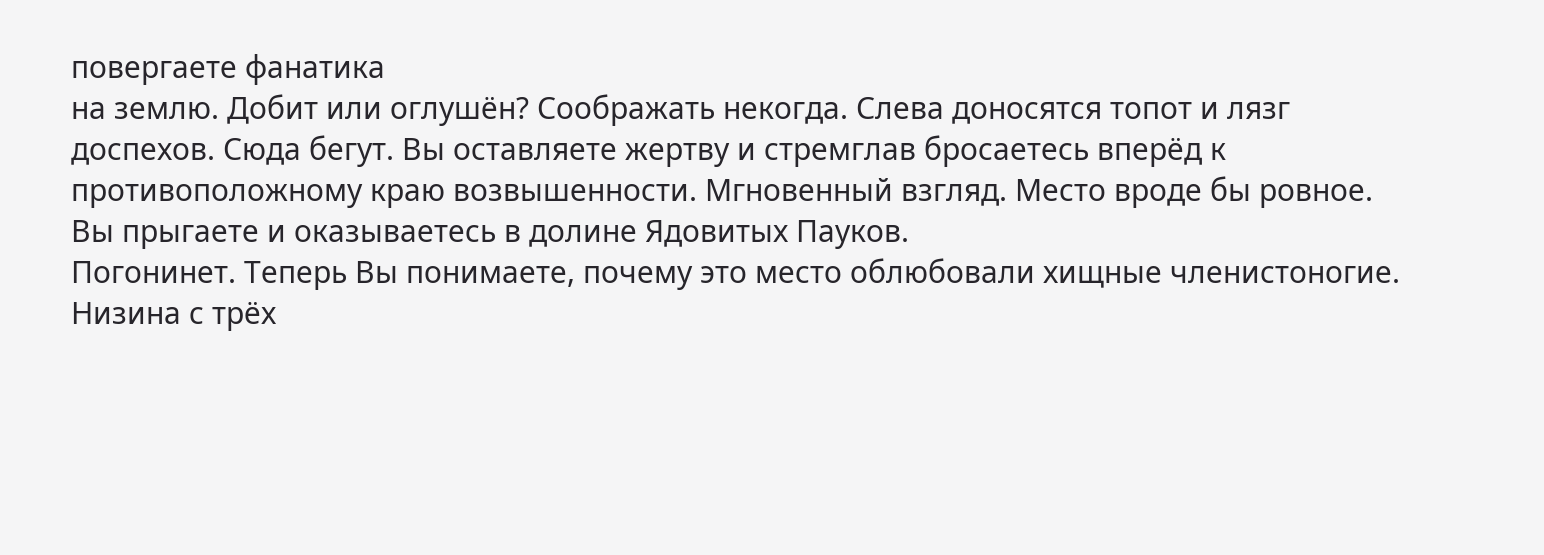повергаете фанатика
на землю. Добит или оглушён? Соображать некогда. Слева доносятся топот и лязг
доспехов. Сюда бегут. Вы оставляете жертву и стремглав бросаетесь вперёд к
противоположному краю возвышенности. Мгновенный взгляд. Место вроде бы ровное.
Вы прыгаете и оказываетесь в долине Ядовитых Пауков.
Погонинет. Теперь Вы понимаете, почему это место облюбовали хищные членистоногие.
Низина с трёх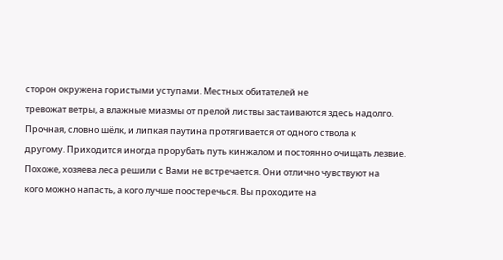сторон окружена гористыми уступами. Местных обитателей не
тревожат ветры, а влажные миазмы от прелой листвы застаиваются здесь надолго.
Прочная, словно шёлк, и липкая паутина протягивается от одного ствола к
другому. Приходится иногда прорубать путь кинжалом и постоянно очищать лезвие.
Похоже, хозяева леса решили с Вами не встречается. Они отлично чувствуют на
кого можно напасть, а кого лучше поостеречься. Вы проходите на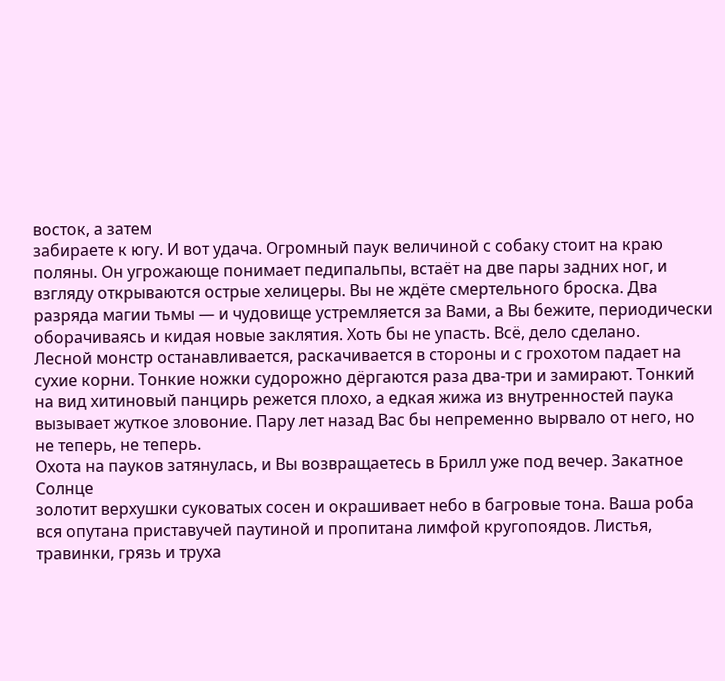восток, а затем
забираете к югу. И вот удача. Огромный паук величиной с собаку стоит на краю
поляны. Он угрожающе понимает педипальпы, встаёт на две пары задних ног, и
взгляду открываются острые хелицеры. Вы не ждёте смертельного броска. Два
разряда магии тьмы — и чудовище устремляется за Вами, а Вы бежите, периодически
оборачиваясь и кидая новые заклятия. Хоть бы не упасть. Всё, дело сделано.
Лесной монстр останавливается, раскачивается в стороны и с грохотом падает на
сухие корни. Тонкие ножки судорожно дёргаются раза два-три и замирают. Тонкий
на вид хитиновый панцирь режется плохо, а едкая жижа из внутренностей паука
вызывает жуткое зловоние. Пару лет назад Вас бы непременно вырвало от него, но
не теперь, не теперь.
Охота на пауков затянулась, и Вы возвращаетесь в Брилл уже под вечер. Закатное Солнце
золотит верхушки суковатых сосен и окрашивает небо в багровые тона. Ваша роба
вся опутана приставучей паутиной и пропитана лимфой кругопоядов. Листья,
травинки, грязь и труха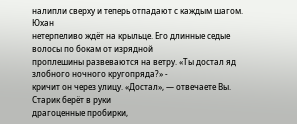налипли сверху и теперь отпадают с каждым шагом. Юхан
нетерпеливо ждёт на крыльце. Его длинные седые волосы по бокам от изрядной
проплешины развеваются на ветру. «Ты достал яд злобного ночного кругопряда?» -
кричит он через улицу. «Достал», — отвечаете Вы. Старик берёт в руки
драгоценные пробирки,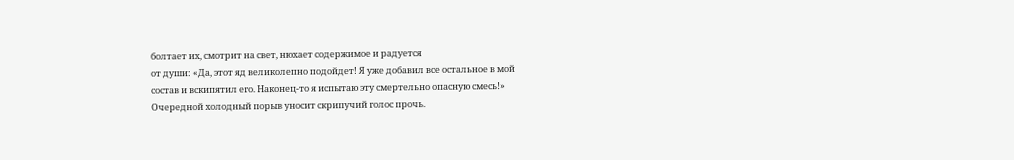болтает их, смотрит на свет, нюхает содержимое и радуется
от души: «Да, этот яд великолепно подойдет! Я уже добавил все остальное в мой
состав и вскипятил его. Наконец-то я испытаю эту смертельно опасную смесь!»
Очередной холодный порыв уносит скрипучий голос прочь.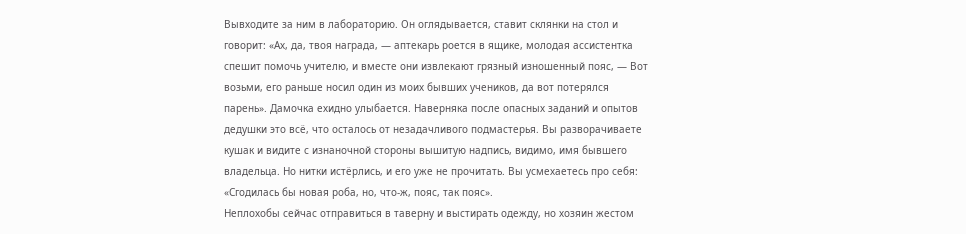Вывходите за ним в лабораторию. Он оглядывается, ставит склянки на стол и
говорит: «Ах, да, твоя награда, — аптекарь роется в ящике, молодая ассистентка
спешит помочь учителю, и вместе они извлекают грязный изношенный пояс, — Вот
возьми, его раньше носил один из моих бывших учеников, да вот потерялся
парень». Дамочка ехидно улыбается. Наверняка после опасных заданий и опытов
дедушки это всё, что осталось от незадачливого подмастерья. Вы разворачиваете
кушак и видите с изнаночной стороны вышитую надпись, видимо, имя бывшего
владельца. Но нитки истёрлись, и его уже не прочитать. Вы усмехаетесь про себя:
«Сгодилась бы новая роба, но, что-ж, пояс, так пояс».
Неплохобы сейчас отправиться в таверну и выстирать одежду, но хозяин жестом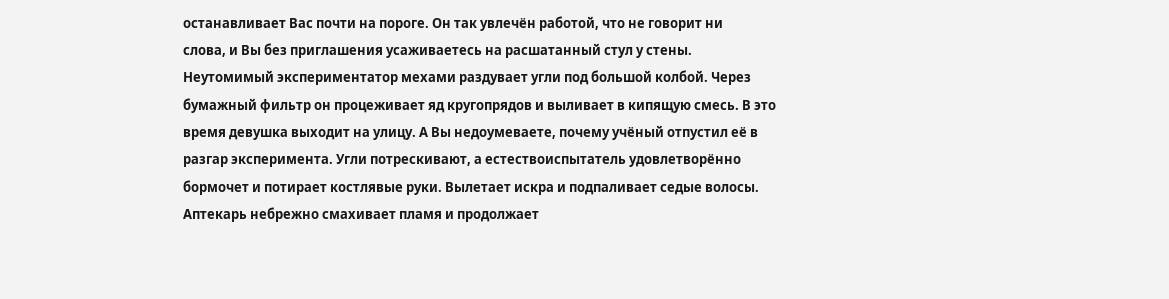останавливает Вас почти на пороге. Он так увлечён работой, что не говорит ни
слова, и Вы без приглашения усаживаетесь на расшатанный стул у стены.
Неутомимый экспериментатор мехами раздувает угли под большой колбой. Через
бумажный фильтр он процеживает яд кругопрядов и выливает в кипящую смесь. В это
время девушка выходит на улицу. А Вы недоумеваете, почему учёный отпустил её в
разгар эксперимента. Угли потрескивают, а естествоиспытатель удовлетворённо
бормочет и потирает костлявые руки. Вылетает искра и подпаливает седые волосы.
Аптекарь небрежно смахивает пламя и продолжает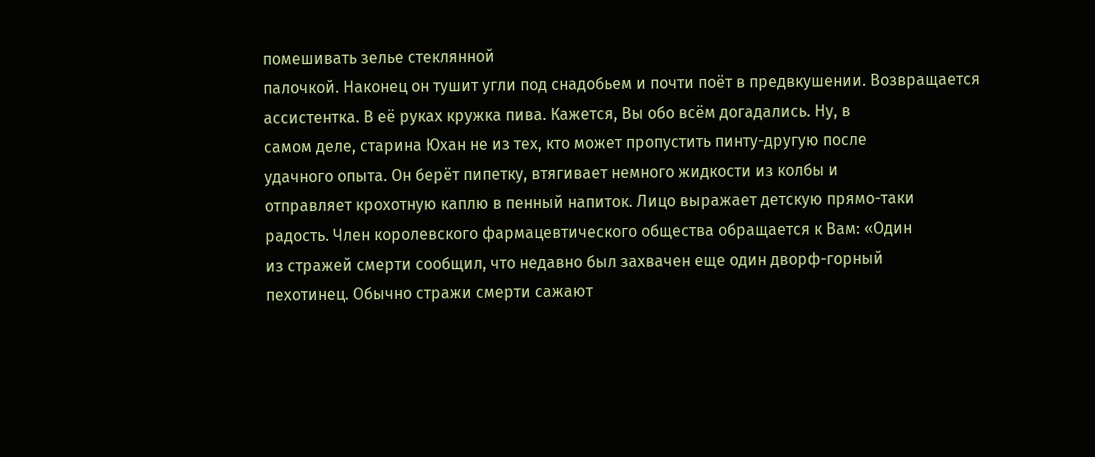помешивать зелье стеклянной
палочкой. Наконец он тушит угли под снадобьем и почти поёт в предвкушении. Возвращается
ассистентка. В её руках кружка пива. Кажется, Вы обо всём догадались. Ну, в
самом деле, старина Юхан не из тех, кто может пропустить пинту-другую после
удачного опыта. Он берёт пипетку, втягивает немного жидкости из колбы и
отправляет крохотную каплю в пенный напиток. Лицо выражает детскую прямо-таки
радость. Член королевского фармацевтического общества обращается к Вам: «Один
из стражей смерти сообщил, что недавно был захвачен еще один дворф-горный
пехотинец. Обычно стражи смерти сажают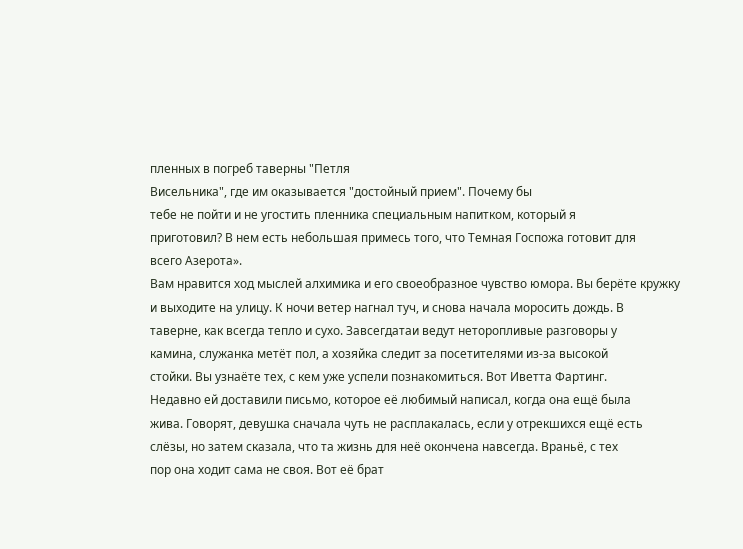пленных в погреб таверны "Петля
Висельника", где им оказывается "достойный прием". Почему бы
тебе не пойти и не угостить пленника специальным напитком, который я
приготовил? В нем есть небольшая примесь того, что Темная Госпожа готовит для
всего Азерота».
Вам нравится ход мыслей алхимика и его своеобразное чувство юмора. Вы берёте кружку
и выходите на улицу. К ночи ветер нагнал туч, и снова начала моросить дождь. В
таверне, как всегда тепло и сухо. Завсегдатаи ведут неторопливые разговоры у
камина, служанка метёт пол, а хозяйка следит за посетителями из-за высокой
стойки. Вы узнаёте тех, с кем уже успели познакомиться. Вот Иветта Фартинг.
Недавно ей доставили письмо, которое её любимый написал, когда она ещё была
жива. Говорят, девушка сначала чуть не расплакалась, если у отрекшихся ещё есть
слёзы, но затем сказала, что та жизнь для неё окончена навсегда. Враньё, с тех
пор она ходит сама не своя. Вот её брат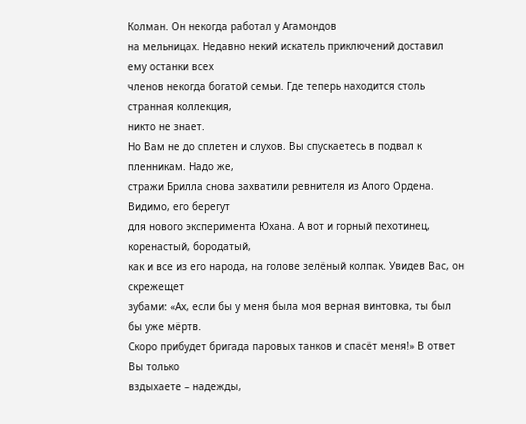Колман. Он некогда работал у Агамондов
на мельницах. Недавно некий искатель приключений доставил ему останки всех
членов некогда богатой семьи. Где теперь находится столь странная коллекция,
никто не знает.
Но Вам не до сплетен и слухов. Вы спускаетесь в подвал к пленникам. Надо же,
стражи Брилла снова захватили ревнителя из Алого Ордена. Видимо, его берегут
для нового эксперимента Юхана. А вот и горный пехотинец, коренастый, бородатый,
как и все из его народа, на голове зелёный колпак. Увидев Вас, он скрежещет
зубами: «Ах, если бы у меня была моя верная винтовка, ты был бы уже мёртв.
Скоро прибудет бригада паровых танков и спасёт меня!» В ответ Вы только
вздыхаете – надежды,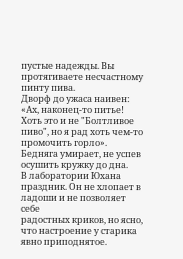пустые надежды. Вы протягиваете несчастному пинту пива.
Дворф до ужаса наивен: «Ах, наконец-то питье! Хоть это и не "Болтливое
пиво", но я рад хоть чем-то промочить горло». Бедняга умирает, не успев
осушить кружку до дна.
В лаборатории Юхана праздник. Он не хлопает в ладоши и не позволяет себе
радостных криков, но ясно, что настроение у старика явно приподнятое.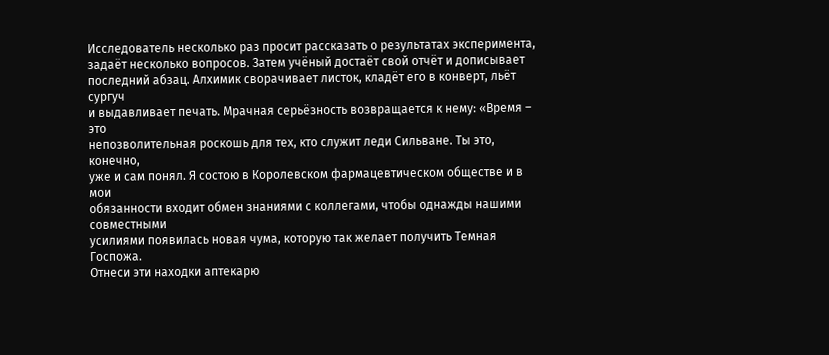Исследователь несколько раз просит рассказать о результатах эксперимента,
задаёт несколько вопросов. Затем учёный достаёт свой отчёт и дописывает
последний абзац. Алхимик сворачивает листок, кладёт его в конверт, льёт сургуч
и выдавливает печать. Мрачная серьёзность возвращается к нему: «Время – это
непозволительная роскошь для тех, кто служит леди Сильване. Ты это, конечно,
уже и сам понял. Я состою в Королевском фармацевтическом обществе и в мои
обязанности входит обмен знаниями с коллегами, чтобы однажды нашими совместными
усилиями появилась новая чума, которую так желает получить Темная Госпожа.
Отнеси эти находки аптекарю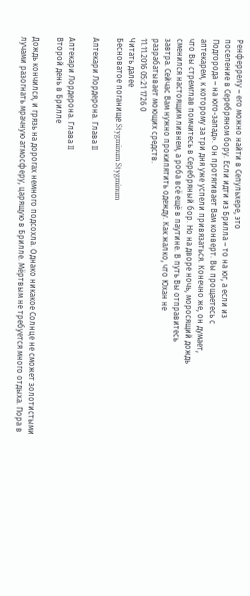Ренферрелу – его можно найти в Сепульхере, это
поселение в Серебряном бору. Если идти из Брилла – то на юг, а если из
Подгорода – на юго-запад». Он протягивает Вам конверт. Вы прощаетесь с
аптекарем, к которому за три дня уже успели привязаться. Конечно же, он думает,
что Вы стремглав помчитесь в Серебряный бор. Но на дворе ночь, моросящий дождь
сменился настоящим ливнем, а роба всё ещё в паутине. В путь Вы отправитесь
завтра. Сейчас Вам нужно прокипятить одежду. Как жалко, что Юхан не
разрабатывает моющих средств.
11.11.2016 05:21 1726 0
Читать далее
Бесноватое поганище Stygminum Stygminum

Аптекари Лордерона. Глава II

Аптекари Лордерона. Глава II
Второй день в Брилле

Дождь кончился, и грязь на дорогах немного подсохла. Однако никакое Солнце не сможет золотистыми лучами разогнать мрачную атмосферу, царящую в Брилле. Мёртвым не требуется много отдыха. Пора в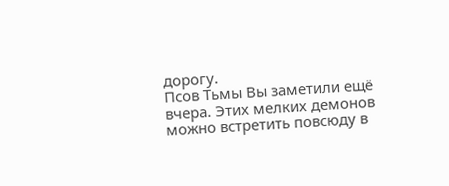дорогу.
Псов Тьмы Вы заметили ещё вчера. Этих мелких демонов можно встретить повсюду в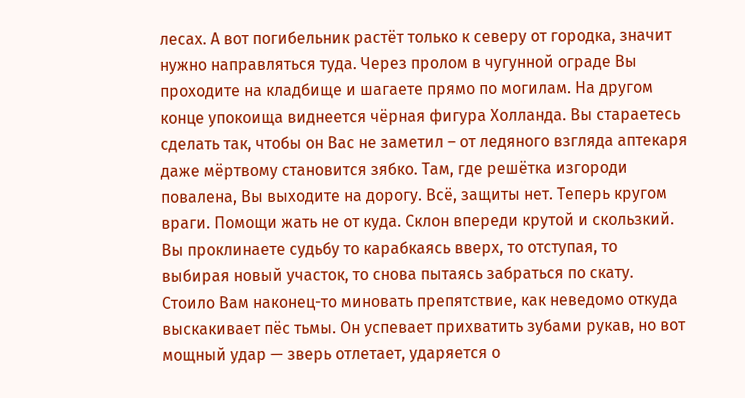лесах. А вот погибельник растёт только к северу от городка, значит нужно направляться туда. Через пролом в чугунной ограде Вы проходите на кладбище и шагаете прямо по могилам. На другом конце упокоища виднеется чёрная фигура Холланда. Вы стараетесь сделать так, чтобы он Вас не заметил – от ледяного взгляда аптекаря даже мёртвому становится зябко. Там, где решётка изгороди повалена, Вы выходите на дорогу. Всё, защиты нет. Теперь кругом враги. Помощи жать не от куда. Склон впереди крутой и скользкий. Вы проклинаете судьбу то карабкаясь вверх, то отступая, то выбирая новый участок, то снова пытаясь забраться по скату. Стоило Вам наконец-то миновать препятствие, как неведомо откуда выскакивает пёс тьмы. Он успевает прихватить зубами рукав, но вот мощный удар — зверь отлетает, ударяется о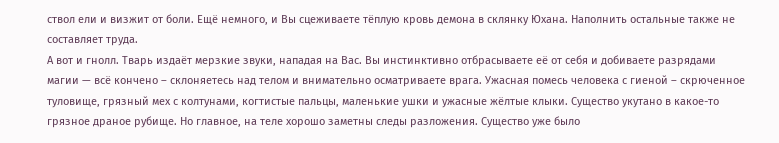ствол ели и визжит от боли. Ещё немного, и Вы сцеживаете тёплую кровь демона в склянку Юхана. Наполнить остальные также не составляет труда.
А вот и гнолл. Тварь издаёт мерзкие звуки, нападая на Вас. Вы инстинктивно отбрасываете её от себя и добиваете разрядами магии — всё кончено – склоняетесь над телом и внимательно осматриваете врага. Ужасная помесь человека с гиеной – скрюченное туловище, грязный мех с колтунами, когтистые пальцы, маленькие ушки и ужасные жёлтые клыки. Существо укутано в какое-то грязное драное рубище. Но главное, на теле хорошо заметны следы разложения. Существо уже было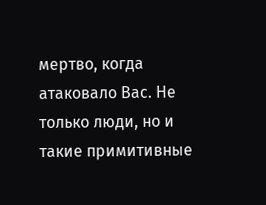мертво, когда атаковало Вас. Не только люди, но и такие примитивные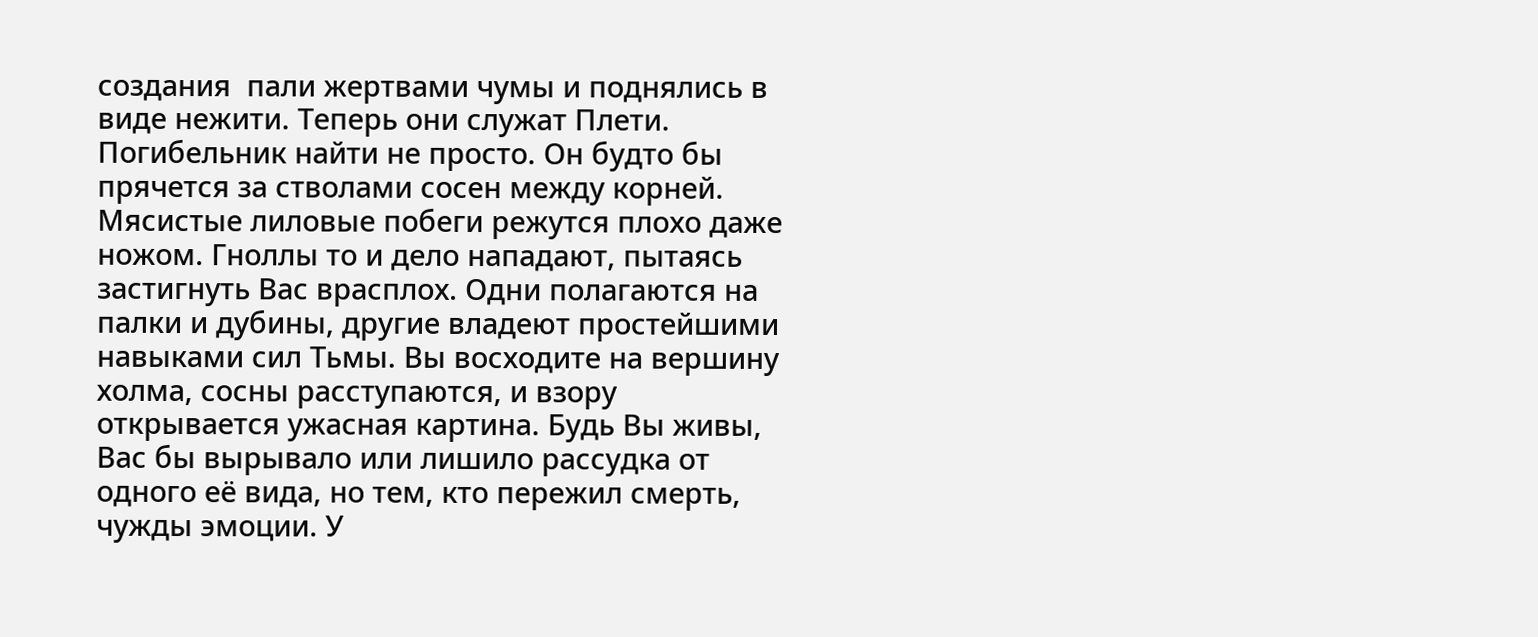создания  пали жертвами чумы и поднялись в виде нежити. Теперь они служат Плети. Погибельник найти не просто. Он будто бы прячется за стволами сосен между корней. Мясистые лиловые побеги режутся плохо даже ножом. Гноллы то и дело нападают, пытаясь застигнуть Вас врасплох. Одни полагаются на палки и дубины, другие владеют простейшими навыками сил Тьмы. Вы восходите на вершину холма, сосны расступаются, и взору открывается ужасная картина. Будь Вы живы, Вас бы вырывало или лишило рассудка от одного её вида, но тем, кто пережил смерть, чужды эмоции. У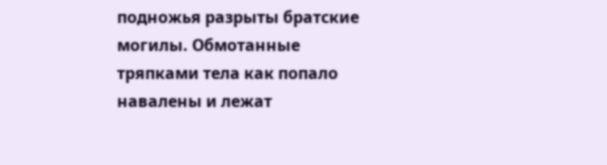подножья разрыты братские могилы. Обмотанные тряпками тела как попало навалены и лежат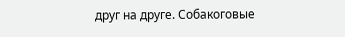друг на друге. Собакоговые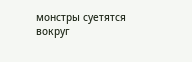монстры суетятся вокруг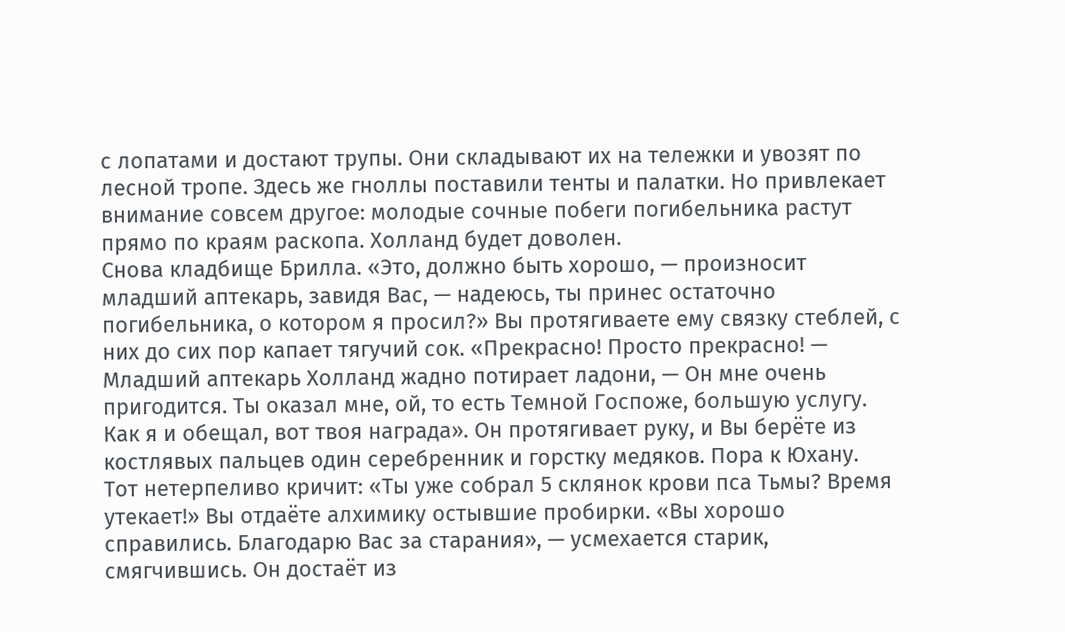с лопатами и достают трупы. Они складывают их на тележки и увозят по лесной тропе. Здесь же гноллы поставили тенты и палатки. Но привлекает внимание совсем другое: молодые сочные побеги погибельника растут прямо по краям раскопа. Холланд будет доволен.
Снова кладбище Брилла. «Это, должно быть хорошо, — произносит младший аптекарь, завидя Вас, — надеюсь, ты принес остаточно погибельника, о котором я просил?» Вы протягиваете ему связку стеблей, с них до сих пор капает тягучий сок. «Прекрасно! Просто прекрасно! — Младший аптекарь Холланд жадно потирает ладони, — Он мне очень пригодится. Ты оказал мне, ой, то есть Темной Госпоже, большую услугу. Как я и обещал, вот твоя награда». Он протягивает руку, и Вы берёте из костлявых пальцев один серебренник и горстку медяков. Пора к Юхану.
Тот нетерпеливо кричит: «Ты уже собрал 5 склянок крови пса Тьмы? Время утекает!» Вы отдаёте алхимику остывшие пробирки. «Вы хорошо справились. Благодарю Вас за старания», — усмехается старик, смягчившись. Он достаёт из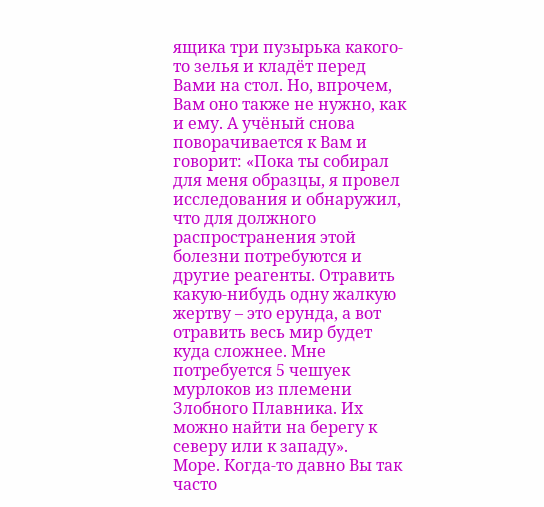ящика три пузырька какого-то зелья и кладёт перед Вами на стол. Но, впрочем, Вам оно также не нужно, как и ему. А учёный снова поворачивается к Вам и говорит: «Пока ты собирал для меня образцы, я провел исследования и обнаружил, что для должного распространения этой болезни потребуются и другие реагенты. Отравить какую-нибудь одну жалкую жертву – это ерунда, а вот отравить весь мир будет куда сложнее. Мне потребуется 5 чешуек мурлоков из племени Злобного Плавника. Их можно найти на берегу к северу или к западу».
Море. Когда-то давно Вы так часто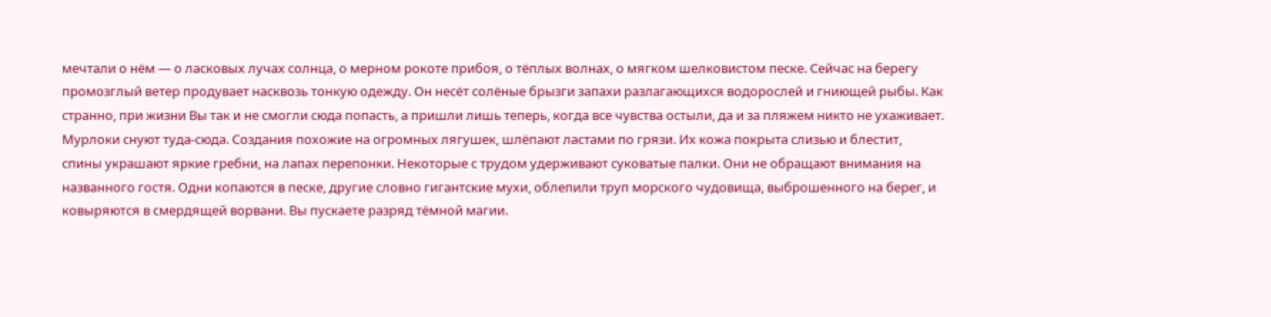мечтали о нём — о ласковых лучах солнца, о мерном рокоте прибоя, о тёплых волнах, о мягком шелковистом песке. Сейчас на берегу промозглый ветер продувает насквозь тонкую одежду. Он несёт солёные брызги запахи разлагающихся водорослей и гниющей рыбы. Как странно, при жизни Вы так и не смогли сюда попасть, а пришли лишь теперь, когда все чувства остыли, да и за пляжем никто не ухаживает. Мурлоки снуют туда-сюда. Создания похожие на огромных лягушек, шлёпают ластами по грязи. Их кожа покрыта слизью и блестит, спины украшают яркие гребни, на лапах перепонки. Некоторые с трудом удерживают суковатые палки. Они не обращают внимания на названного гостя. Одни копаются в песке, другие словно гигантские мухи, облепили труп морского чудовища, выброшенного на берег, и ковыряются в смердящей ворвани. Вы пускаете разряд тёмной магии.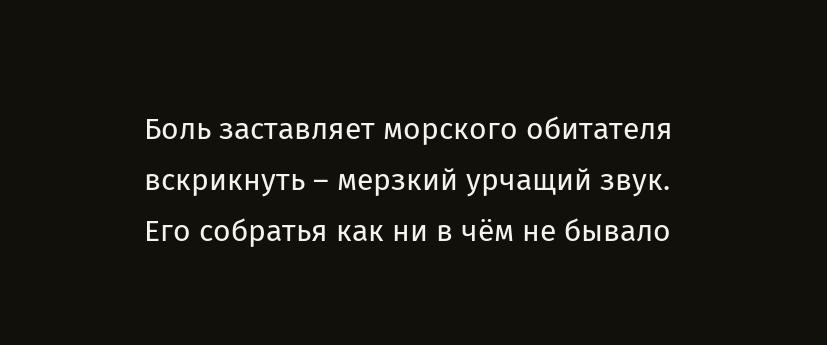Боль заставляет морского обитателя вскрикнуть – мерзкий урчащий звук. Его собратья как ни в чём не бывало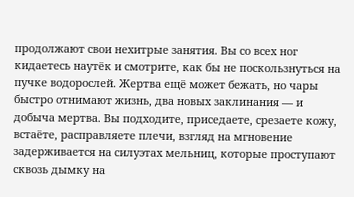продолжают свои нехитрые занятия. Вы со всех ног кидаетесь наутёк и смотрите, как бы не поскользнуться на пучке водорослей. Жертва ещё может бежать, но чары быстро отнимают жизнь, два новых заклинания — и добыча мертва. Вы подходите, приседаете, срезаете кожу, встаёте, расправляете плечи, взгляд на мгновение задерживается на силуэтах мельниц, которые проступают сквозь дымку на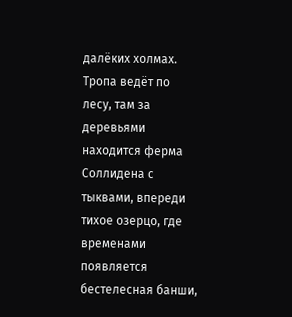далёких холмах.
Тропа ведёт по лесу, там за деревьями находится ферма Соллидена с тыквами, впереди тихое озерцо, где временами появляется бестелесная банши,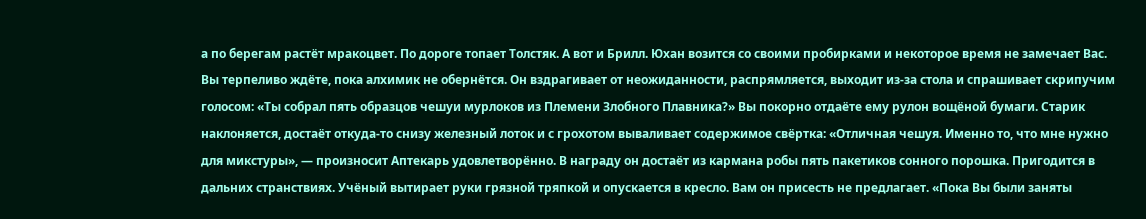а по берегам растёт мракоцвет. По дороге топает Толстяк. А вот и Брилл. Юхан возится со своими пробирками и некоторое время не замечает Вас. Вы терпеливо ждёте, пока алхимик не обернётся. Он вздрагивает от неожиданности, распрямляется, выходит из-за стола и спрашивает скрипучим голосом: «Ты собрал пять образцов чешуи мурлоков из Племени Злобного Плавника?» Вы покорно отдаёте ему рулон вощёной бумаги. Старик наклоняется, достаёт откуда-то снизу железный лоток и с грохотом вываливает содержимое свёртка: «Отличная чешуя. Именно то, что мне нужно для микстуры», — произносит Аптекарь удовлетворённо. В награду он достаёт из кармана робы пять пакетиков сонного порошка. Пригодится в дальних странствиях. Учёный вытирает руки грязной тряпкой и опускается в кресло. Вам он присесть не предлагает. «Пока Вы были заняты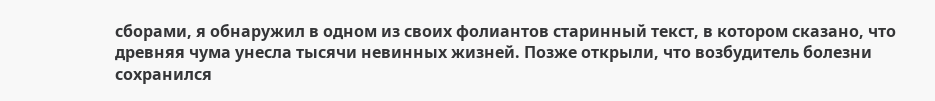сборами, я обнаружил в одном из своих фолиантов старинный текст, в котором сказано, что древняя чума унесла тысячи невинных жизней. Позже открыли, что возбудитель болезни сохранился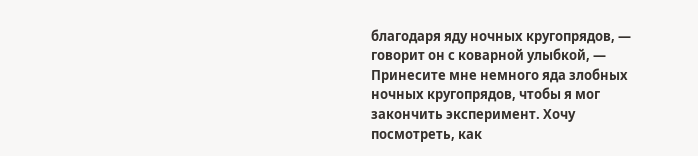благодаря яду ночных кругопрядов, — говорит он с коварной улыбкой, — Принесите мне немного яда злобных ночных кругопрядов, чтобы я мог закончить эксперимент. Хочу посмотреть, как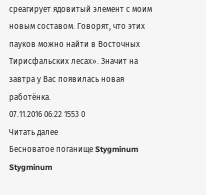среагирует ядовитый элемент с моим новым составом. Говорят, что этих пауков можно найти в Восточных Тирисфальских лесах». Значит на завтра у Вас появилась новая работёнка.
07.11.2016 06:22 1553 0
Читать далее
Бесноватое поганище Stygminum Stygminum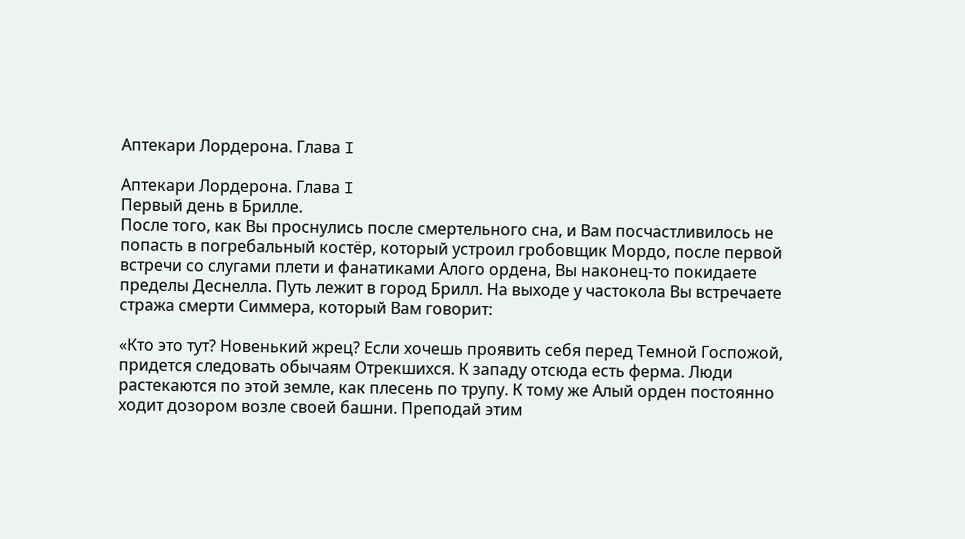Аптекари Лордерона. Глава I

Аптекари Лордерона. Глава I
Первый день в Брилле.
После того, как Вы проснулись после смертельного сна, и Вам посчастливилось не попасть в погребальный костёр, который устроил гробовщик Мордо, после первой встречи со слугами плети и фанатиками Алого ордена, Вы наконец-то покидаете пределы Деснелла. Путь лежит в город Брилл. На выходе у частокола Вы встречаете стража смерти Симмера, который Вам говорит:

«Кто это тут? Новенький жрец? Если хочешь проявить себя перед Темной Госпожой, придется следовать обычаям Отрекшихся. К западу отсюда есть ферма. Люди растекаются по этой земле, как плесень по трупу. К тому же Алый орден постоянно ходит дозором возле своей башни. Преподай этим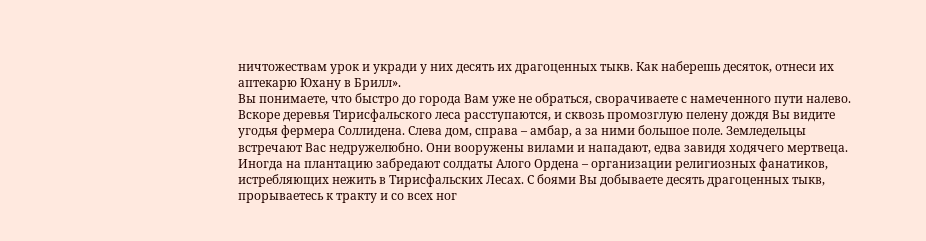ничтожествам урок и укради у них десять их драгоценных тыкв. Как наберешь десяток, отнеси их аптекарю Юхану в Брилл».
Вы понимаете, что быстро до города Вам уже не обраться, сворачиваете с намеченного пути налево. Вскоре деревья Тирисфальского леса расступаются, и сквозь промозглую пелену дождя Вы видите угодья фермера Соллидена. Слева дом, справа – амбар, а за ними большое поле. Земледельцы встречают Вас недружелюбно. Они вооружены вилами и нападают, едва завидя ходячего мертвеца. Иногда на плантацию забредают солдаты Алого Ордена – организации религиозных фанатиков, истребляющих нежить в Тирисфальских Лесах. С боями Вы добываете десять драгоценных тыкв, прорываетесь к тракту и со всех ног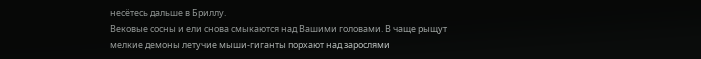несётесь дальше в Бриллу.
Вековые сосны и ели снова смыкаются над Вашими головами. В чаще рыщут мелкие демоны летучие мыши-гиганты порхают над зарослями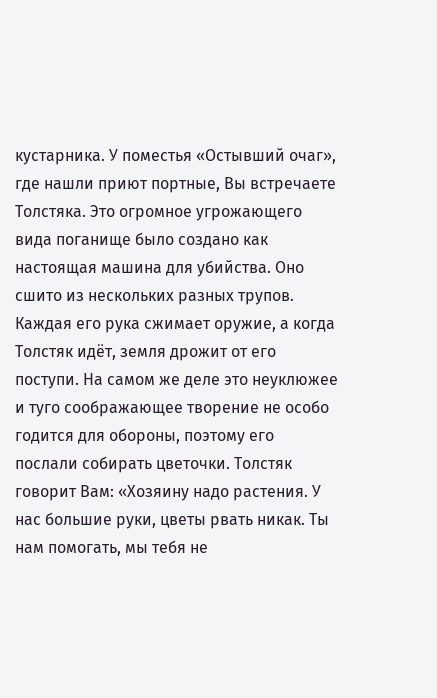кустарника. У поместья «Остывший очаг», где нашли приют портные, Вы встречаете Толстяка. Это огромное угрожающего вида поганище было создано как настоящая машина для убийства. Оно сшито из нескольких разных трупов. Каждая его рука сжимает оружие, а когда Толстяк идёт, земля дрожит от его поступи. На самом же деле это неуклюжее и туго соображающее творение не особо годится для обороны, поэтому его послали собирать цветочки. Толстяк говорит Вам: «Хозяину надо растения. У нас большие руки, цветы рвать никак. Ты нам помогать, мы тебя не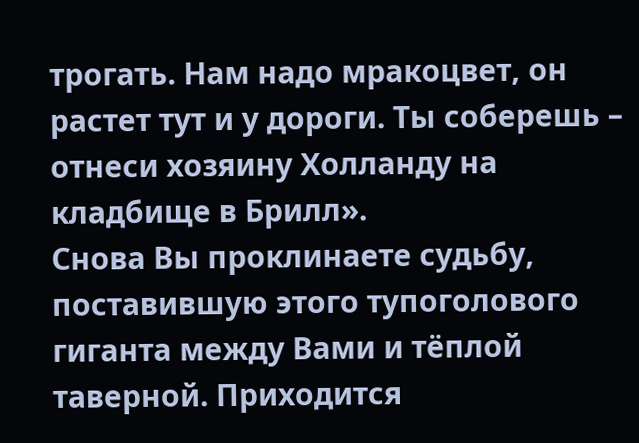трогать. Нам надо мракоцвет, он растет тут и у дороги. Ты соберешь – отнеси хозяину Холланду на кладбище в Брилл».
Снова Вы проклинаете судьбу, поставившую этого тупоголового гиганта между Вами и тёплой таверной. Приходится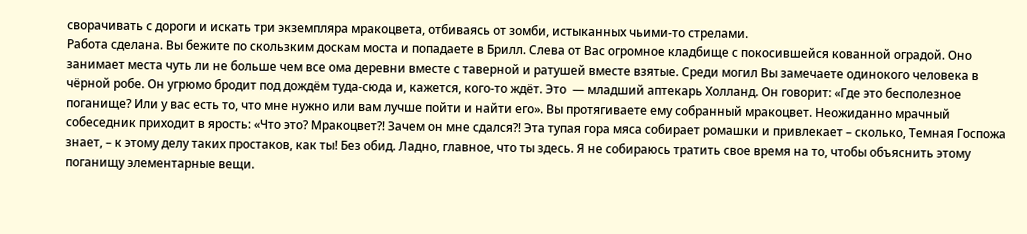сворачивать с дороги и искать три экземпляра мракоцвета, отбиваясь от зомби, истыканных чьими-то стрелами.
Работа сделана. Вы бежите по скользким доскам моста и попадаете в Брилл. Слева от Вас огромное кладбище с покосившейся кованной оградой. Оно занимает места чуть ли не больше чем все ома деревни вместе с таверной и ратушей вместе взятые. Среди могил Вы замечаете одинокого человека в чёрной робе. Он угрюмо бродит под дождём туда-сюда и, кажется, кого-то ждёт. Это  — младший аптекарь Холланд. Он говорит: «Где это бесполезное поганище? Или у вас есть то, что мне нужно или вам лучше пойти и найти его». Вы протягиваете ему собранный мракоцвет. Неожиданно мрачный собеседник приходит в ярость: «Что это? Мракоцвет?! Зачем он мне сдался?! Эта тупая гора мяса собирает ромашки и привлекает – сколько, Темная Госпожа знает, – к этому делу таких простаков, как ты! Без обид. Ладно, главное, что ты здесь. Я не собираюсь тратить свое время на то, чтобы объяснить этому поганищу элементарные вещи.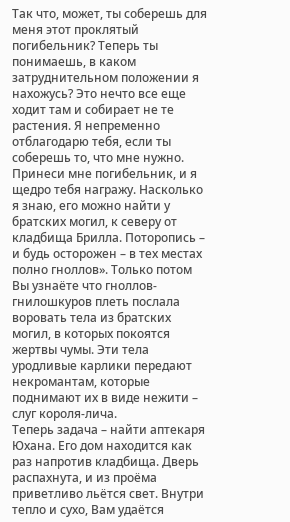Так что, может, ты соберешь для меня этот проклятый погибельник? Теперь ты понимаешь, в каком затруднительном положении я нахожусь? Это нечто все еще ходит там и собирает не те растения. Я непременно отблагодарю тебя, если ты соберешь то, что мне нужно. Принеси мне погибельник, и я щедро тебя награжу. Насколько я знаю, его можно найти у братских могил, к северу от кладбища Брилла. Поторопись – и будь осторожен – в тех местах полно гноллов». Только потом Вы узнаёте что гноллов-гнилошкуров плеть послала воровать тела из братских могил, в которых покоятся жертвы чумы. Эти тела уродливые карлики передают некромантам, которые поднимают их в виде нежити – слуг короля-лича.
Теперь задача – найти аптекаря Юхана. Его дом находится как раз напротив кладбища. Дверь распахнута, и из проёма приветливо льётся свет. Внутри тепло и сухо, Вам удаётся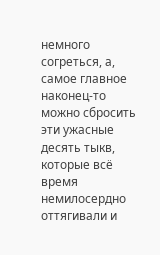немного согреться, а, самое главное наконец-то можно сбросить эти ужасные десять тыкв, которые всё время немилосердно оттягивали и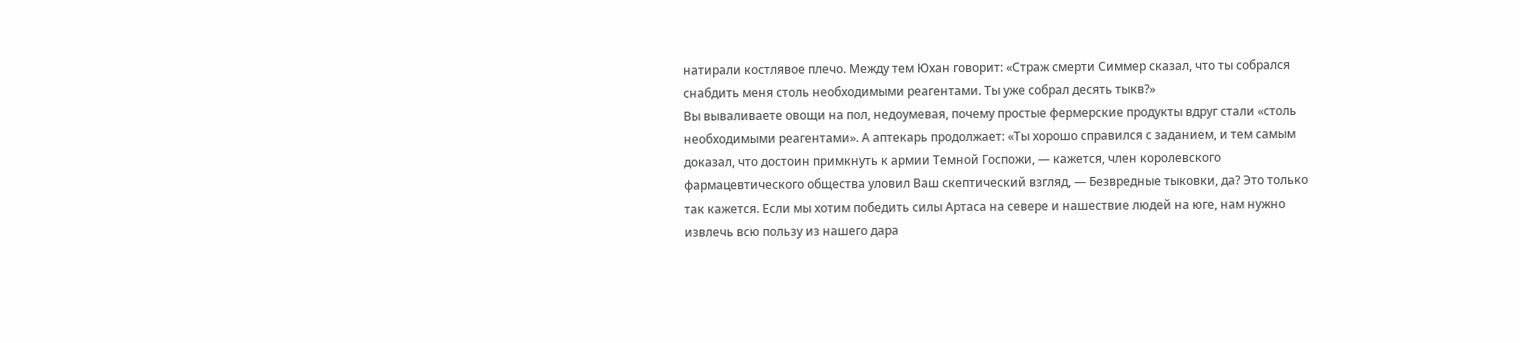натирали костлявое плечо. Между тем Юхан говорит: «Страж смерти Симмер сказал, что ты собрался снабдить меня столь необходимыми реагентами. Ты уже собрал десять тыкв?»
Вы вываливаете овощи на пол, недоумевая, почему простые фермерские продукты вдруг стали «столь необходимыми реагентами». А аптекарь продолжает: «Ты хорошо справился с заданием, и тем самым доказал, что достоин примкнуть к армии Темной Госпожи, — кажется, член королевского фармацевтического общества уловил Ваш скептический взгляд, — Безвредные тыковки, да? Это только так кажется. Если мы хотим победить силы Артаса на севере и нашествие людей на юге, нам нужно извлечь всю пользу из нашего дара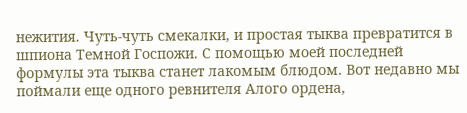нежития. Чуть-чуть смекалки, и простая тыква превратится в шпиона Темной Госпожи. С помощью моей последней формулы эта тыква станет лакомым блюдом. Вот недавно мы поймали еще одного ревнителя Алого ордена,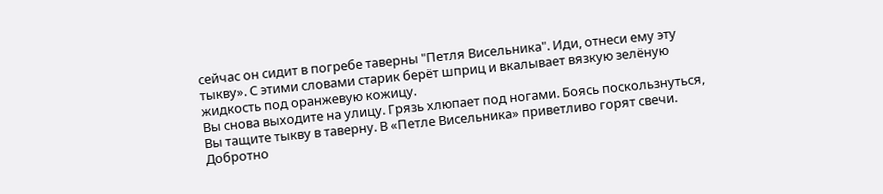сейчас он сидит в погребе таверны "Петля Висельника". Иди, отнеси ему эту тыкву». С этими словами старик берёт шприц и вкалывает вязкую зелёную жидкость под оранжевую кожицу.
Вы снова выходите на улицу. Грязь хлюпает под ногами. Боясь поскользнуться, Вы тащите тыкву в таверну. В «Петле Висельника» приветливо горят свечи. Добротно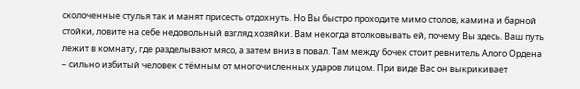сколоченные стулья так и манят присесть отдохнуть. Но Вы быстро проходите мимо столов, камина и барной стойки, ловите на себе недовольный взгляд хозяйки. Вам некогда втолковывать ей, почему Вы здесь. Ваш путь лежит в комнату, где разделывают мясо, а затем вниз в повал. Там между бочек стоит ревнитель Алого Ордена – сильно избитый человек с тёмным от многочисленных ударов лицом. При виде Вас он выкрикивает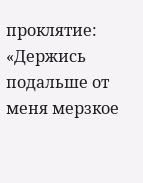проклятие:  «Держись подальше от меня мерзкое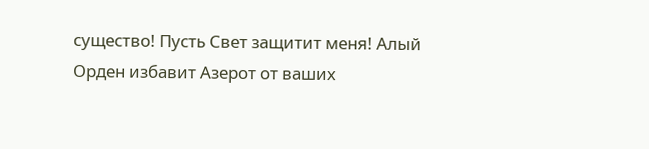существо! Пусть Свет защитит меня! Алый Орден избавит Азерот от ваших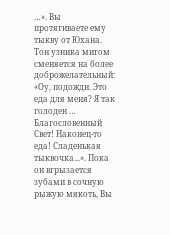…». Вы протягиваете ему тыкву от Юхана. Тон узника мигом сменяется на более доброжелательный: «Оу, подожди. Это еда для меня? Я так голоден … Благословенный Свет! Наконец-то еда! Сладенькая тыквочка...». Пока он вгрызается зубами в сочную рыжую мякоть, Вы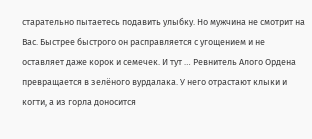старательно пытаетесь подавить улыбку. Но мужчина не смотрит на Вас. Быстрее быстрого он расправляется с угощением и не оставляет даже корок и семечек. И тут … Ревнитель Алого Ордена превращается в зелёного вурдалака. У него отрастают клыки и когти, а из горла доносится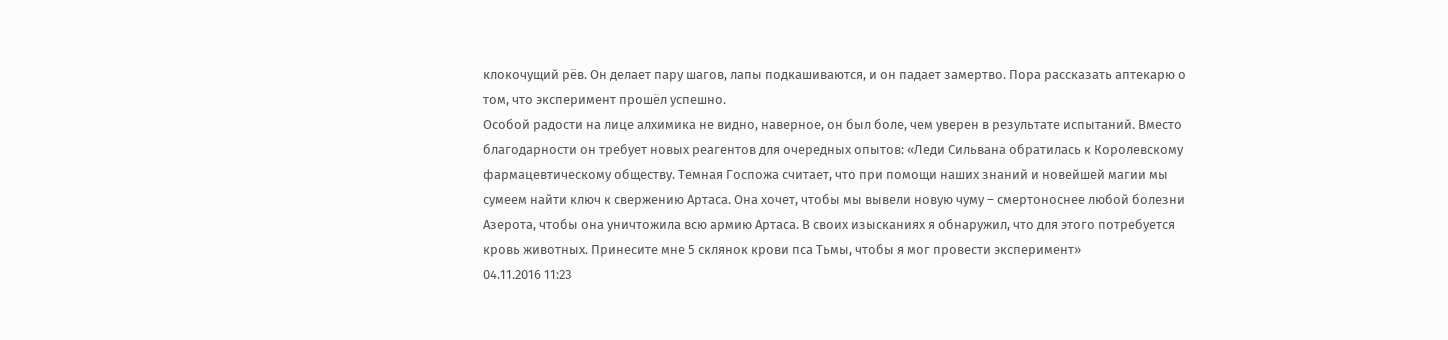клокочущий рёв. Он делает пару шагов, лапы подкашиваются, и он падает замертво. Пора рассказать аптекарю о том, что эксперимент прошёл успешно.
Особой радости на лице алхимика не видно, наверное, он был боле, чем уверен в результате испытаний. Вместо благодарности он требует новых реагентов для очередных опытов: «Леди Сильвана обратилась к Королевскому фармацевтическому обществу. Темная Госпожа считает, что при помощи наших знаний и новейшей магии мы сумеем найти ключ к свержению Артаса. Она хочет, чтобы мы вывели новую чуму – смертоноснее любой болезни Азерота, чтобы она уничтожила всю армию Артаса. В своих изысканиях я обнаружил, что для этого потребуется кровь животных. Принесите мне 5 склянок крови пса Тьмы, чтобы я мог провести эксперимент»
04.11.2016 11:23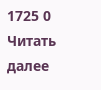1725 0
Читать далее